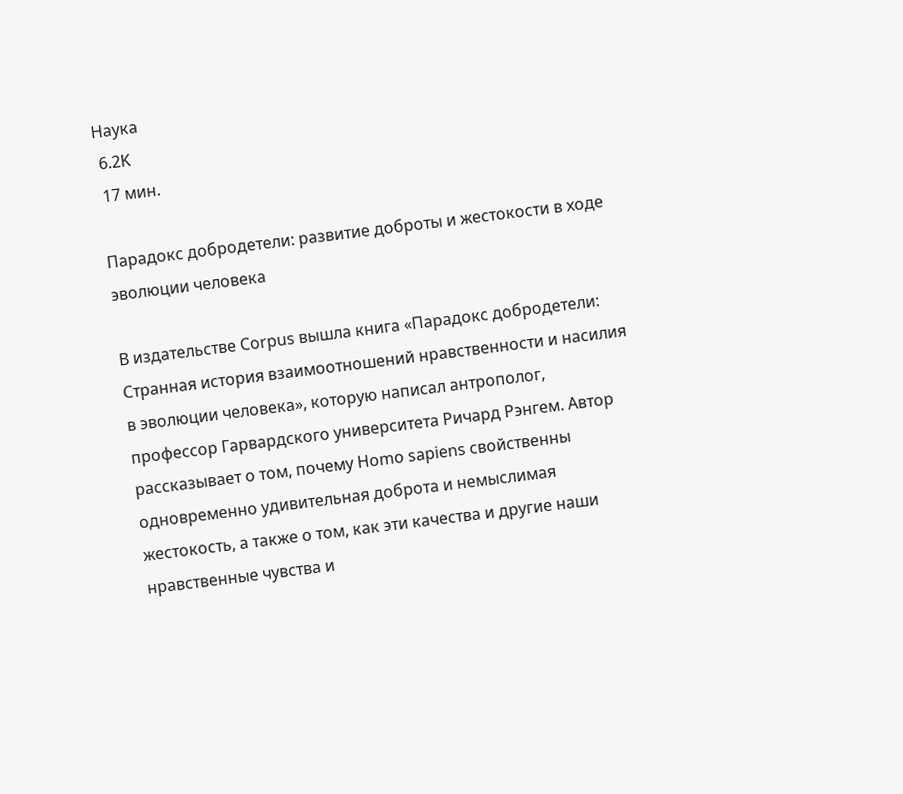Наука
 6.2K
 17 мин.

Парадокс добродетели: развитие доброты и жестокости в ходе эволюции человека

В издательстве Corpus вышла книга «Парадокс добродетели: Странная история взаимоотношений нравственности и насилия в эволюции человека», которую написал антрополог, профессор Гарвардского университета Ричард Рэнгем. Автор рассказывает о том, почему Homo sapiens свойственны одновременно удивительная доброта и немыслимая жестокость, а также о том, как эти качества и другие наши нравственные чувства и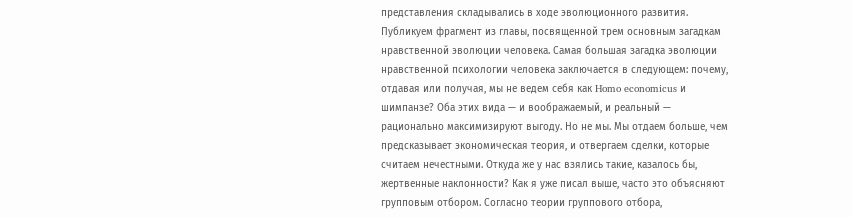представления складывались в ходе эволюционного развития. Публикуем фрагмент из главы, посвященной трем основным загадкам нравственной эволюции человека. Самая большая загадка эволюции нравственной психологии человека заключается в следующем: почему, отдавая или получая, мы не ведем себя как Homo economicus и шимпанзе? Оба этих вида — и воображаемый, и реальный — рационально максимизируют выгоду. Но не мы. Мы отдаем больше, чем предсказывает экономическая теория, и отвергаем сделки, которые считаем нечестными. Откуда же у нас взялись такие, казалось бы, жертвенные наклонности? Как я уже писал выше, часто это объясняют групповым отбором. Согласно теории группового отбора,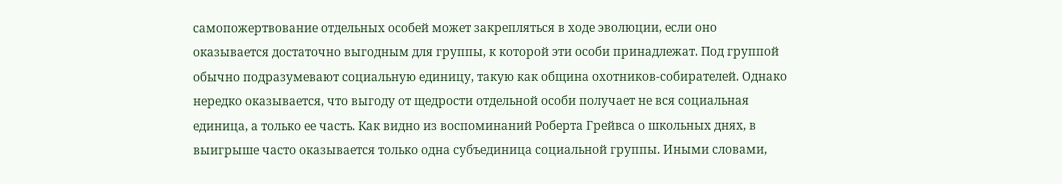самопожертвование отдельных особей может закрепляться в ходе эволюции, если оно оказывается достаточно выгодным для группы, к которой эти особи принадлежат. Под группой обычно подразумевают социальную единицу, такую как община охотников-собирателей. Однако нередко оказывается, что выгоду от щедрости отдельной особи получает не вся социальная единица, а только ее часть. Как видно из воспоминаний Роберта Грейвса о школьных днях, в выигрыше часто оказывается только одна субъединица социальной группы. Иными словами,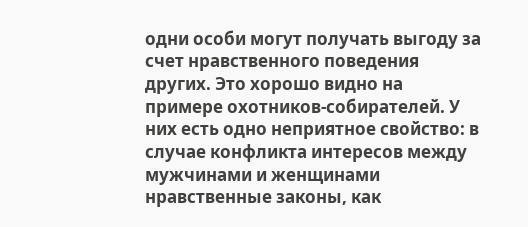одни особи могут получать выгоду за счет нравственного поведения других. Это хорошо видно на примере охотников-собирателей. У них есть одно неприятное свойство: в случае конфликта интересов между мужчинами и женщинами нравственные законы, как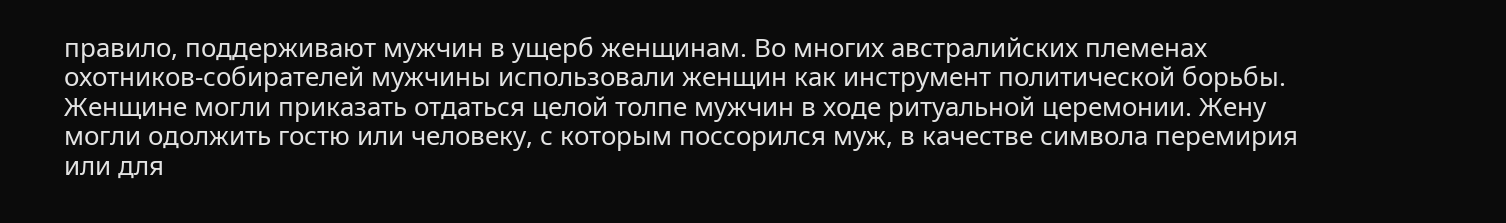правило, поддерживают мужчин в ущерб женщинам. Во многих австралийских племенах охотников-собирателей мужчины использовали женщин как инструмент политической борьбы. Женщине могли приказать отдаться целой толпе мужчин в ходе ритуальной церемонии. Жену могли одолжить гостю или человеку, с которым поссорился муж, в качестве символа перемирия или для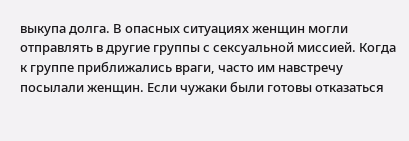выкупа долга. В опасных ситуациях женщин могли отправлять в другие группы с сексуальной миссией. Когда к группе приближались враги, часто им навстречу посылали женщин. Если чужаки были готовы отказаться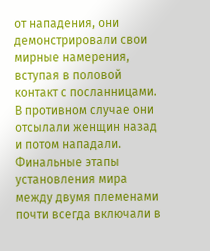от нападения, они демонстрировали свои мирные намерения, вступая в половой контакт с посланницами. В противном случае они отсылали женщин назад и потом нападали. Финальные этапы установления мира между двумя племенами почти всегда включали в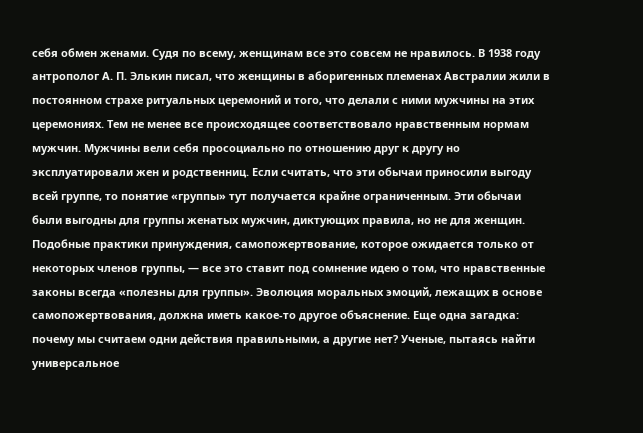себя обмен женами. Судя по всему, женщинам все это совсем не нравилось. В 1938 году антрополог А. П. Элькин писал, что женщины в аборигенных племенах Австралии жили в постоянном страхе ритуальных церемоний и того, что делали с ними мужчины на этих церемониях. Тем не менее все происходящее соответствовало нравственным нормам мужчин. Мужчины вели себя просоциально по отношению друг к другу но эксплуатировали жен и родственниц. Если считать, что эти обычаи приносили выгоду всей группе, то понятие «группы» тут получается крайне ограниченным. Эти обычаи были выгодны для группы женатых мужчин, диктующих правила, но не для женщин. Подобные практики принуждения, самопожертвование, которое ожидается только от некоторых членов группы, — все это ставит под сомнение идею о том, что нравственные законы всегда «полезны для группы». Эволюция моральных эмоций, лежащих в основе самопожертвования, должна иметь какое-то другое объяснение. Еще одна загадка: почему мы считаем одни действия правильными, а другие нет? Ученые, пытаясь найти универсальное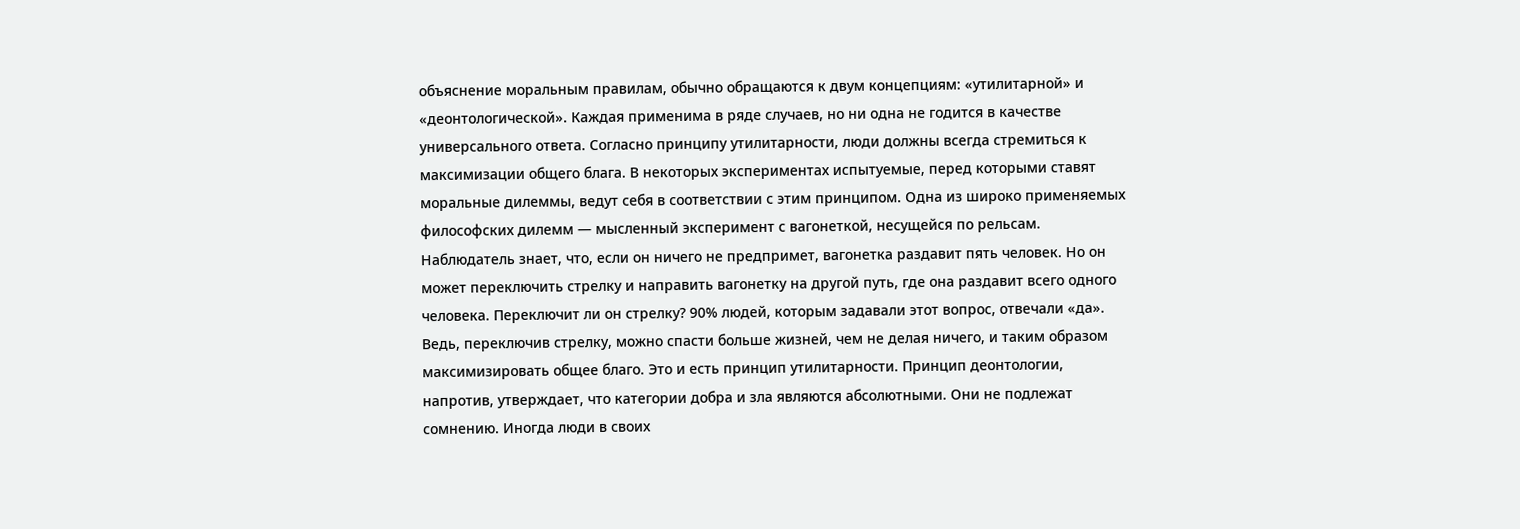объяснение моральным правилам, обычно обращаются к двум концепциям: «утилитарной» и «деонтологической». Каждая применима в ряде случаев, но ни одна не годится в качестве универсального ответа. Согласно принципу утилитарности, люди должны всегда стремиться к максимизации общего блага. В некоторых экспериментах испытуемые, перед которыми ставят моральные дилеммы, ведут себя в соответствии с этим принципом. Одна из широко применяемых философских дилемм — мысленный эксперимент с вагонеткой, несущейся по рельсам. Наблюдатель знает, что, если он ничего не предпримет, вагонетка раздавит пять человек. Но он может переключить стрелку и направить вагонетку на другой путь, где она раздавит всего одного человека. Переключит ли он стрелку? 90% людей, которым задавали этот вопрос, отвечали «да». Ведь, переключив стрелку, можно спасти больше жизней, чем не делая ничего, и таким образом максимизировать общее благо. Это и есть принцип утилитарности. Принцип деонтологии, напротив, утверждает, что категории добра и зла являются абсолютными. Они не подлежат сомнению. Иногда люди в своих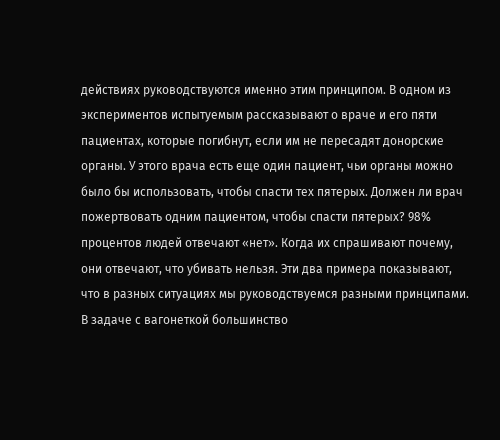действиях руководствуются именно этим принципом. В одном из экспериментов испытуемым рассказывают о враче и его пяти пациентах, которые погибнут, если им не пересадят донорские органы. У этого врача есть еще один пациент, чьи органы можно было бы использовать, чтобы спасти тех пятерых. Должен ли врач пожертвовать одним пациентом, чтобы спасти пятерых? 98% процентов людей отвечают «нет». Когда их спрашивают почему, они отвечают, что убивать нельзя. Эти два примера показывают, что в разных ситуациях мы руководствуемся разными принципами. В задаче с вагонеткой большинство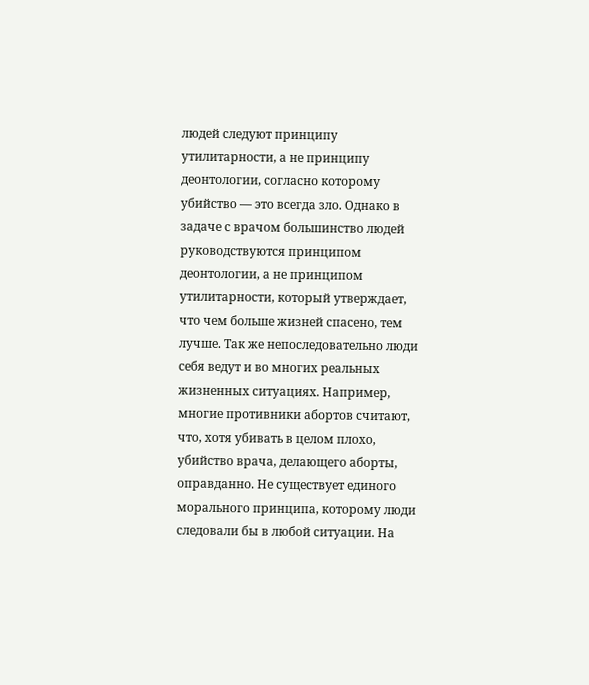людей следуют принципу утилитарности, а не принципу деонтологии, согласно которому убийство — это всегда зло. Однако в задаче с врачом большинство людей руководствуются принципом деонтологии, а не принципом утилитарности, который утверждает, что чем больше жизней спасено, тем лучше. Так же непоследовательно люди себя ведут и во многих реальных жизненных ситуациях. Например, многие противники абортов считают, что, хотя убивать в целом плохо, убийство врача, делающего аборты, оправданно. Не существует единого морального принципа, которому люди следовали бы в любой ситуации. На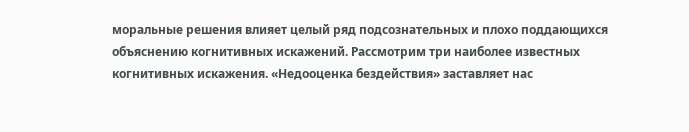моральные решения влияет целый ряд подсознательных и плохо поддающихся объяснению когнитивных искажений. Рассмотрим три наиболее известных когнитивных искажения. «Недооценка бездействия» заставляет нас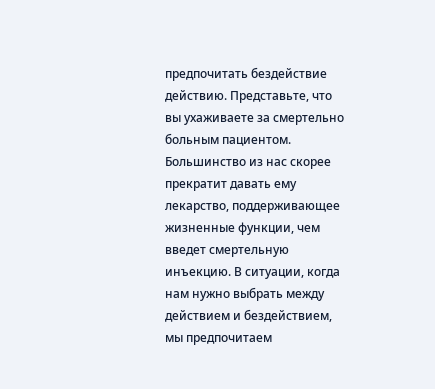предпочитать бездействие действию. Представьте, что вы ухаживаете за смертельно больным пациентом. Большинство из нас скорее прекратит давать ему лекарство, поддерживающее жизненные функции, чем введет смертельную инъекцию. В ситуации, когда нам нужно выбрать между действием и бездействием, мы предпочитаем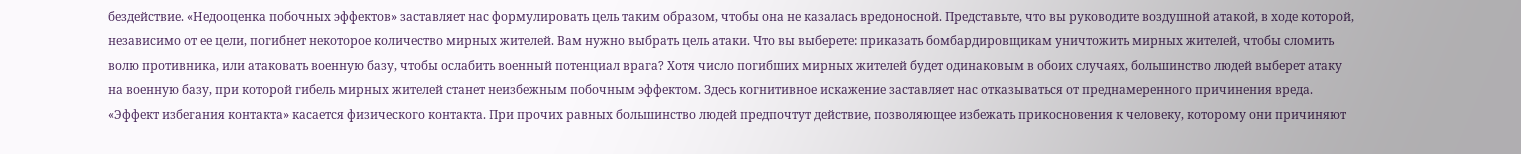бездействие. «Недооценка побочных эффектов» заставляет нас формулировать цель таким образом, чтобы она не казалась вредоносной. Представьте, что вы руководите воздушной атакой, в ходе которой, независимо от ее цели, погибнет некоторое количество мирных жителей. Вам нужно выбрать цель атаки. Что вы выберете: приказать бомбардировщикам уничтожить мирных жителей, чтобы сломить волю противника, или атаковать военную базу, чтобы ослабить военный потенциал врага? Хотя число погибших мирных жителей будет одинаковым в обоих случаях, большинство людей выберет атаку на военную базу, при которой гибель мирных жителей станет неизбежным побочным эффектом. Здесь когнитивное искажение заставляет нас отказываться от преднамеренного причинения вреда. «Эффект избегания контакта» касается физического контакта. При прочих равных большинство людей предпочтут действие, позволяющее избежать прикосновения к человеку, которому они причиняют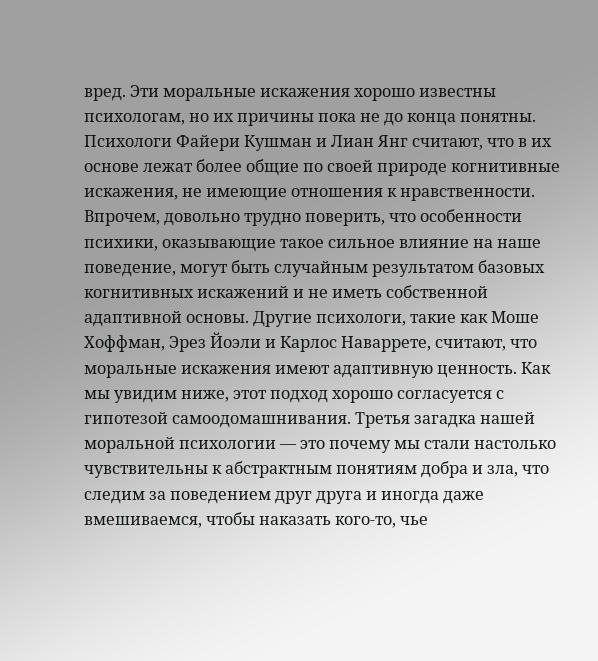вред. Эти моральные искажения хорошо известны психологам, но их причины пока не до конца понятны. Психологи Файери Кушман и Лиан Янг считают, что в их основе лежат более общие по своей природе когнитивные искажения, не имеющие отношения к нравственности. Впрочем, довольно трудно поверить, что особенности психики, оказывающие такое сильное влияние на наше поведение, могут быть случайным результатом базовых когнитивных искажений и не иметь собственной адаптивной основы. Другие психологи, такие как Моше Хоффман, Эрез Йоэли и Карлос Наваррете, считают, что моральные искажения имеют адаптивную ценность. Как мы увидим ниже, этот подход хорошо согласуется с гипотезой самоодомашнивания. Третья загадка нашей моральной психологии — это почему мы стали настолько чувствительны к абстрактным понятиям добра и зла, что следим за поведением друг друга и иногда даже вмешиваемся, чтобы наказать кого‑то, чье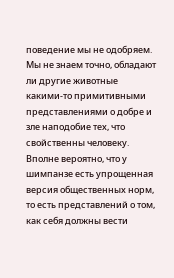поведение мы не одобряем. Мы не знаем точно, обладают ли другие животные какими‑то примитивными представлениями о добре и зле наподобие тех, что свойственны человеку. Вполне вероятно, что у шимпанзе есть упрощенная версия общественных норм, то есть представлений о том, как себя должны вести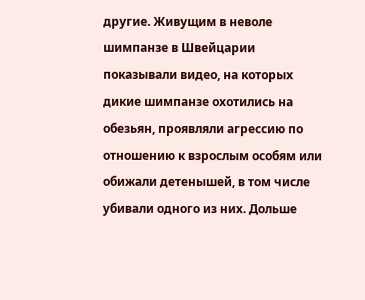другие. Живущим в неволе шимпанзе в Швейцарии показывали видео, на которых дикие шимпанзе охотились на обезьян, проявляли агрессию по отношению к взрослым особям или обижали детенышей, в том числе убивали одного из них. Дольше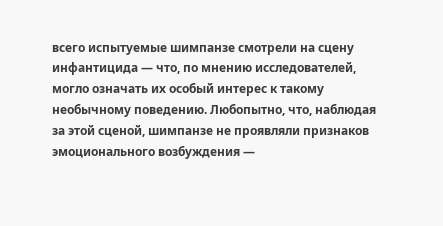всего испытуемые шимпанзе смотрели на сцену инфантицида — что, по мнению исследователей, могло означать их особый интерес к такому необычному поведению. Любопытно, что, наблюдая за этой сценой, шимпанзе не проявляли признаков эмоционального возбуждения —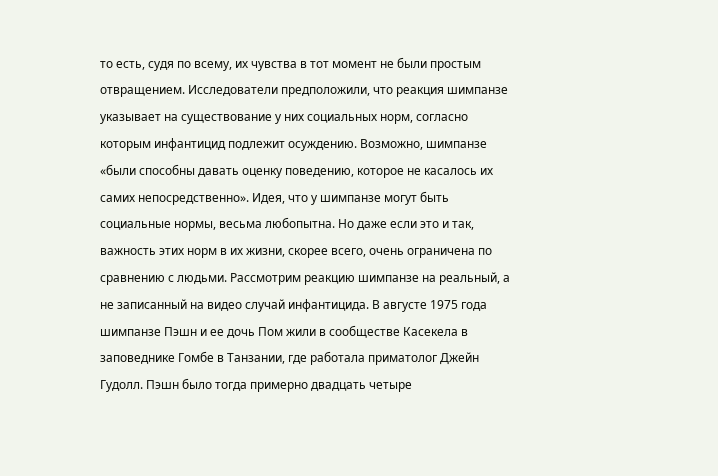то есть, судя по всему, их чувства в тот момент не были простым отвращением. Исследователи предположили, что реакция шимпанзе указывает на существование у них социальных норм, согласно которым инфантицид подлежит осуждению. Возможно, шимпанзе «были способны давать оценку поведению, которое не касалось их самих непосредственно». Идея, что у шимпанзе могут быть социальные нормы, весьма любопытна. Но даже если это и так, важность этих норм в их жизни, скорее всего, очень ограничена по сравнению с людьми. Рассмотрим реакцию шимпанзе на реальный, а не записанный на видео случай инфантицида. В августе 1975 года шимпанзе Пэшн и ее дочь Пом жили в сообществе Касекела в заповеднике Гомбе в Танзании, где работала приматолог Джейн Гудолл. Пэшн было тогда примерно двадцать четыре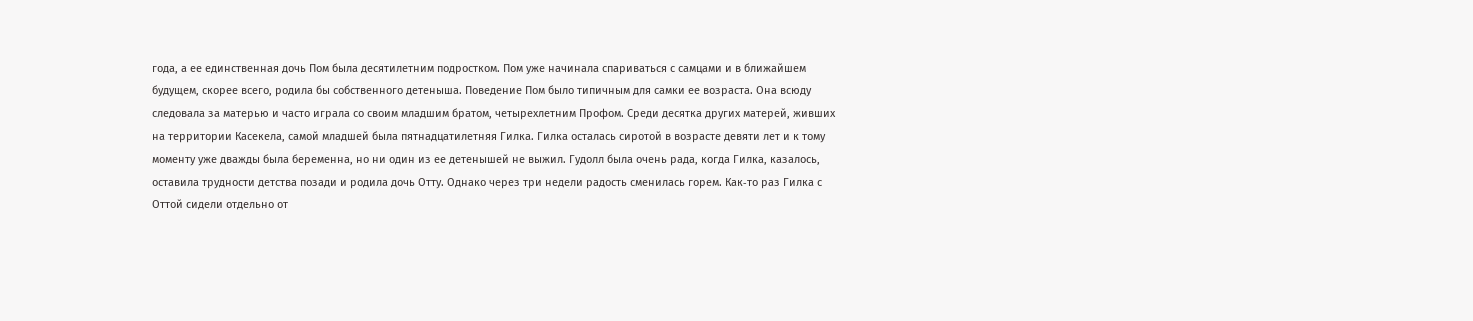года, а ее единственная дочь Пом была десятилетним подростком. Пом уже начинала спариваться с самцами и в ближайшем будущем, скорее всего, родила бы собственного детеныша. Поведение Пом было типичным для самки ее возраста. Она всюду следовала за матерью и часто играла со своим младшим братом, четырехлетним Профом. Среди десятка других матерей, живших на территории Касекела, самой младшей была пятнадцатилетняя Гилка. Гилка осталась сиротой в возрасте девяти лет и к тому моменту уже дважды была беременна, но ни один из ее детенышей не выжил. Гудолл была очень рада, когда Гилка, казалось, оставила трудности детства позади и родила дочь Отту. Однако через три недели радость сменилась горем. Как‑то раз Гилка с Оттой сидели отдельно от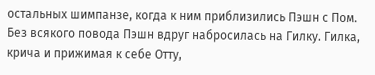остальных шимпанзе, когда к ним приблизились Пэшн с Пом. Без всякого повода Пэшн вдруг набросилась на Гилку. Гилка, крича и прижимая к себе Отту,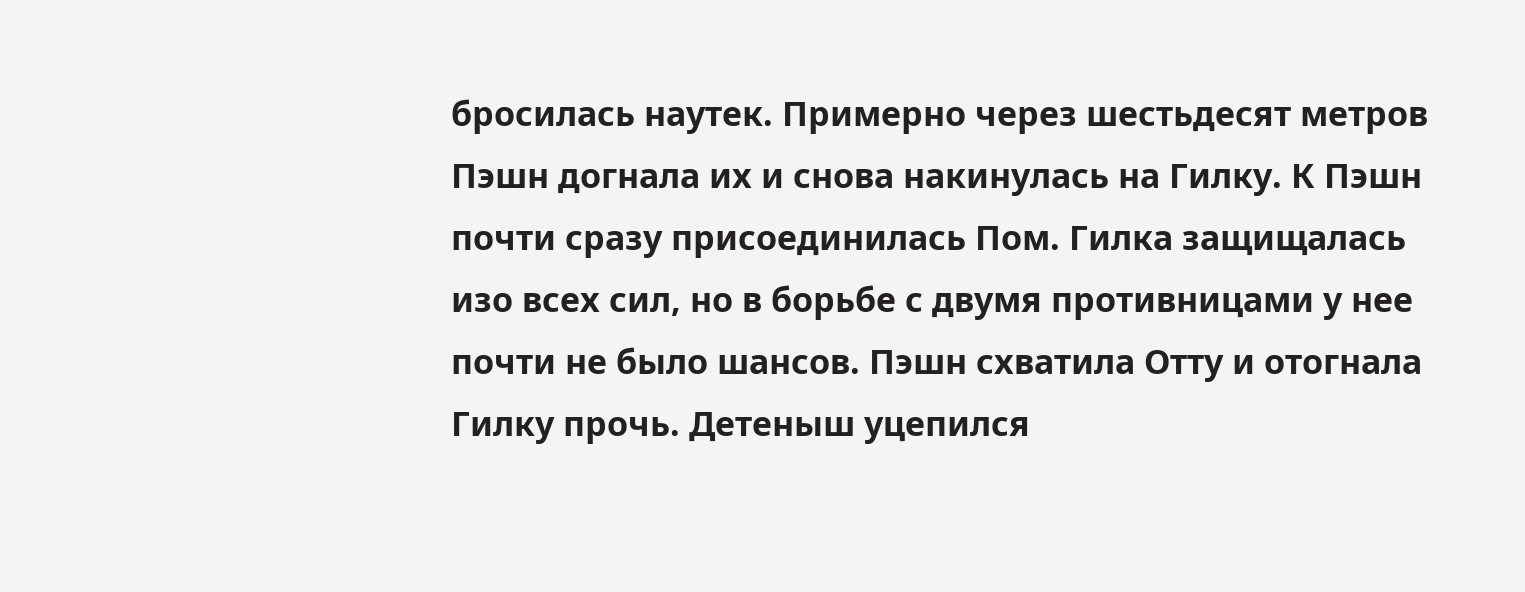бросилась наутек. Примерно через шестьдесят метров Пэшн догнала их и снова накинулась на Гилку. К Пэшн почти сразу присоединилась Пом. Гилка защищалась изо всех сил, но в борьбе с двумя противницами у нее почти не было шансов. Пэшн схватила Отту и отогнала Гилку прочь. Детеныш уцепился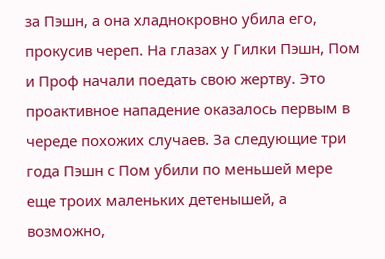за Пэшн, а она хладнокровно убила его, прокусив череп. На глазах у Гилки Пэшн, Пом и Проф начали поедать свою жертву. Это проактивное нападение оказалось первым в череде похожих случаев. За следующие три года Пэшн с Пом убили по меньшей мере еще троих маленьких детенышей, а возможно,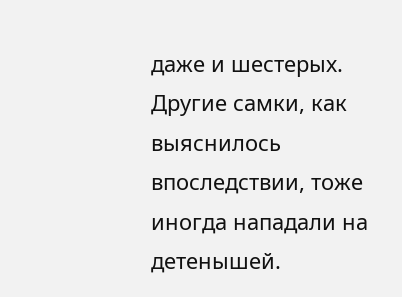даже и шестерых. Другие самки, как выяснилось впоследствии, тоже иногда нападали на детенышей.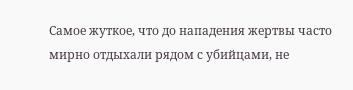Самое жуткое, что до нападения жертвы часто мирно отдыхали рядом с убийцами, не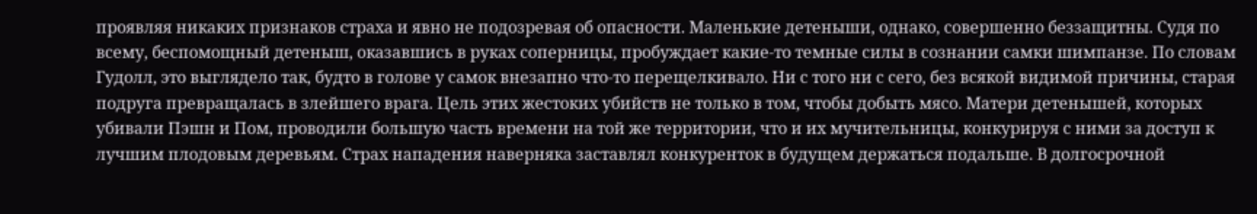проявляя никаких признаков страха и явно не подозревая об опасности. Маленькие детеныши, однако, совершенно беззащитны. Судя по всему, беспомощный детеныш, оказавшись в руках соперницы, пробуждает какие‑то темные силы в сознании самки шимпанзе. По словам Гудолл, это выглядело так, будто в голове у самок внезапно что‑то перещелкивало. Ни с того ни с сего, без всякой видимой причины, старая подруга превращалась в злейшего врага. Цель этих жестоких убийств не только в том, чтобы добыть мясо. Матери детенышей, которых убивали Пэшн и Пом, проводили большую часть времени на той же территории, что и их мучительницы, конкурируя с ними за доступ к лучшим плодовым деревьям. Страх нападения наверняка заставлял конкуренток в будущем держаться подальше. В долгосрочной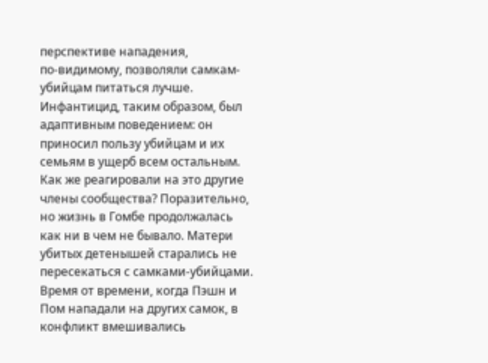перспективе нападения, по‑видимому, позволяли самкам-убийцам питаться лучше. Инфантицид, таким образом, был адаптивным поведением: он приносил пользу убийцам и их семьям в ущерб всем остальным. Как же реагировали на это другие члены сообщества? Поразительно, но жизнь в Гомбе продолжалась как ни в чем не бывало. Матери убитых детенышей старались не пересекаться с самками-убийцами. Время от времени, когда Пэшн и Пом нападали на других самок, в конфликт вмешивались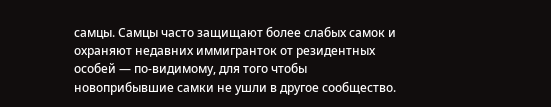самцы. Самцы часто защищают более слабых самок и охраняют недавних иммигранток от резидентных особей — по‑видимому, для того чтобы новоприбывшие самки не ушли в другое сообщество.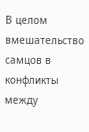В целом вмешательство самцов в конфликты между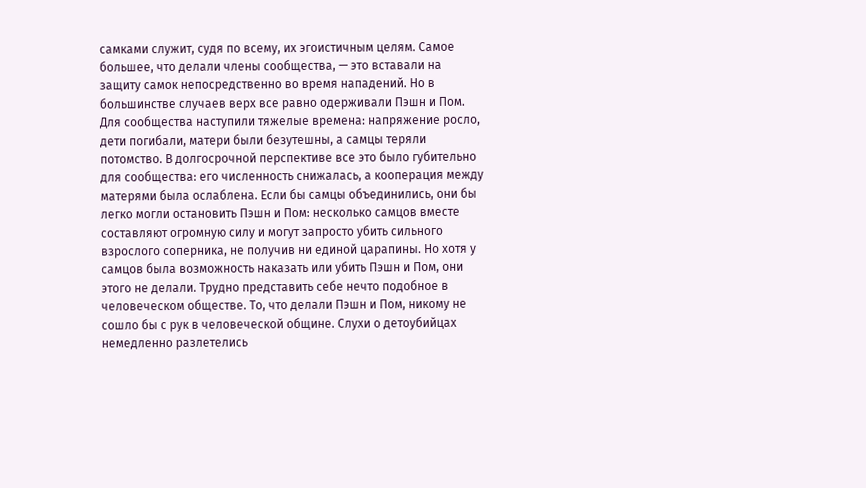самками служит, судя по всему, их эгоистичным целям. Самое большее, что делали члены сообщества, — это вставали на защиту самок непосредственно во время нападений. Но в большинстве случаев верх все равно одерживали Пэшн и Пом. Для сообщества наступили тяжелые времена: напряжение росло, дети погибали, матери были безутешны, а самцы теряли потомство. В долгосрочной перспективе все это было губительно для сообщества: его численность снижалась, а кооперация между матерями была ослаблена. Если бы самцы объединились, они бы легко могли остановить Пэшн и Пом: несколько самцов вместе составляют огромную силу и могут запросто убить сильного взрослого соперника, не получив ни единой царапины. Но хотя у самцов была возможность наказать или убить Пэшн и Пом, они этого не делали. Трудно представить себе нечто подобное в человеческом обществе. То, что делали Пэшн и Пом, никому не сошло бы с рук в человеческой общине. Слухи о детоубийцах немедленно разлетелись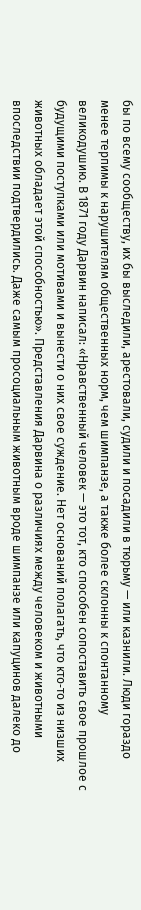бы по всему сообществу, их бы выследили, арестовали, судили и посадили в тюрьму — или казнили. Люди гораздо менее терпимы к нарушителям общественных норм, чем шимпанзе, а также более склонны к спонтанному великодушию. В 1871 году Дарвин написал: «Нравственный человек — это тот, кто способен сопоставить свое прошлое с будущими поступками или мотивами и вынести о них свое суждение. Нет оснований полагать, что кто‑то из низших животных обладает этой способностью». Представления Дарвина о различиях между человеком и животными впоследствии подтвердились. Даже самым просоциальным животным вроде шимпанзе или капуцинов далеко до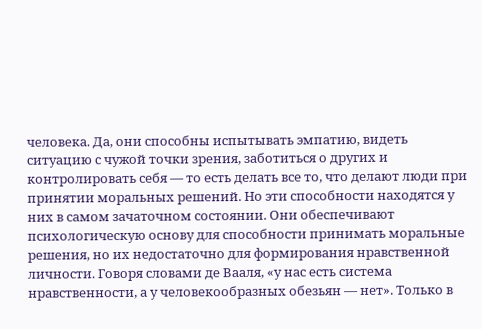человека. Да, они способны испытывать эмпатию, видеть ситуацию с чужой точки зрения, заботиться о других и контролировать себя — то есть делать все то, что делают люди при принятии моральных решений. Но эти способности находятся у них в самом зачаточном состоянии. Они обеспечивают психологическую основу для способности принимать моральные решения, но их недостаточно для формирования нравственной личности. Говоря словами де Вааля, «у нас есть система нравственности, а у человекообразных обезьян — нет». Только в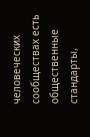человеческих сообществах есть общественные стандарты,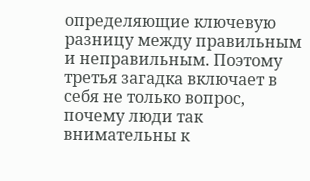определяющие ключевую разницу между правильным и неправильным. Поэтому третья загадка включает в себя не только вопрос, почему люди так внимательны к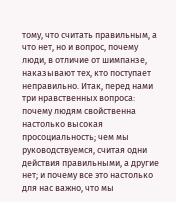тому, что считать правильным, а что нет, но и вопрос, почему люди, в отличие от шимпанзе, наказывают тех, кто поступает неправильно. Итак, перед нами три нравственных вопроса: почему людям свойственна настолько высокая просоциальность; чем мы руководствуемся, считая одни действия правильными, а другие нет; и почему все это настолько для нас важно, что мы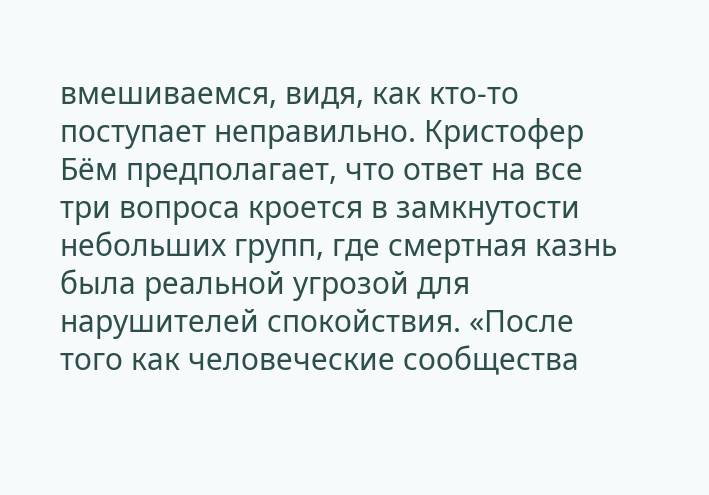вмешиваемся, видя, как кто‑то поступает неправильно. Кристофер Бём предполагает, что ответ на все три вопроса кроется в замкнутости небольших групп, где смертная казнь была реальной угрозой для нарушителей спокойствия. «После того как человеческие сообщества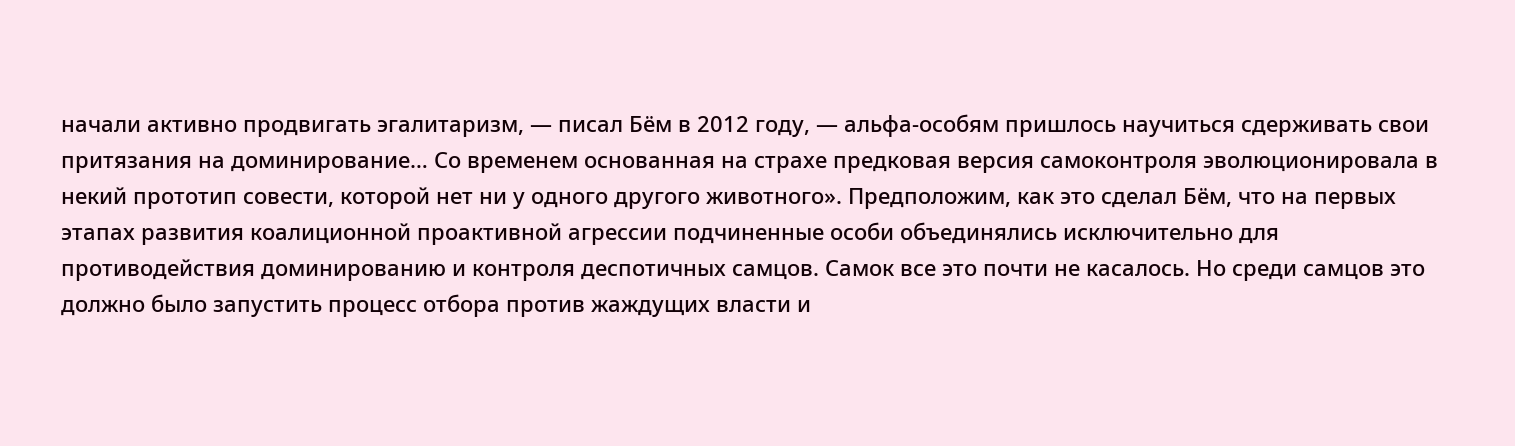начали активно продвигать эгалитаризм, — писал Бём в 2012 году, — альфа-особям пришлось научиться сдерживать свои притязания на доминирование… Со временем основанная на страхе предковая версия самоконтроля эволюционировала в некий прототип совести, которой нет ни у одного другого животного». Предположим, как это сделал Бём, что на первых этапах развития коалиционной проактивной агрессии подчиненные особи объединялись исключительно для противодействия доминированию и контроля деспотичных самцов. Самок все это почти не касалось. Но среди самцов это должно было запустить процесс отбора против жаждущих власти и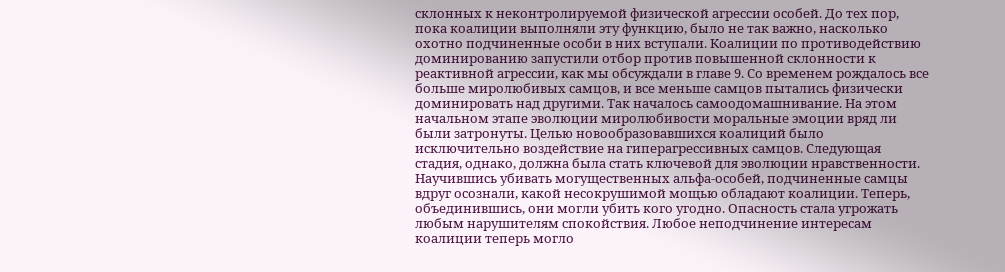склонных к неконтролируемой физической агрессии особей. До тех пор, пока коалиции выполняли эту функцию, было не так важно, насколько охотно подчиненные особи в них вступали. Коалиции по противодействию доминированию запустили отбор против повышенной склонности к реактивной агрессии, как мы обсуждали в главе 9. Со временем рождалось все больше миролюбивых самцов, и все меньше самцов пытались физически доминировать над другими. Так началось самоодомашнивание. На этом начальном этапе эволюции миролюбивости моральные эмоции вряд ли были затронуты. Целью новообразовавшихся коалиций было исключительно воздействие на гиперагрессивных самцов. Следующая стадия, однако, должна была стать ключевой для эволюции нравственности. Научившись убивать могущественных альфа-особей, подчиненные самцы вдруг осознали, какой несокрушимой мощью обладают коалиции. Теперь, объединившись, они могли убить кого угодно. Опасность стала угрожать любым нарушителям спокойствия. Любое неподчинение интересам коалиции теперь могло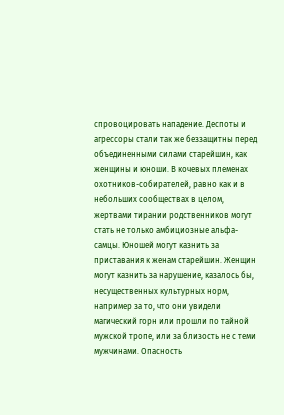спровоцировать нападение. Деспоты и агрессоры стали так же беззащитны перед объединенными силами старейшин, как женщины и юноши. В кочевых племенах охотников-собирателей, равно как и в небольших сообществах в целом, жертвами тирании родственников могут стать не только амбициозные альфа-самцы. Юношей могут казнить за приставания к женам старейшин. Женщин могут казнить за нарушение, казалось бы, несущественных культурных норм, например за то, что они увидели магический горн или прошли по тайной мужской тропе, или за близость не с теми мужчинами. Опасность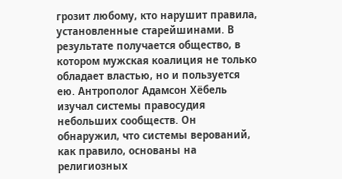грозит любому, кто нарушит правила, установленные старейшинами. В результате получается общество, в котором мужская коалиция не только обладает властью, но и пользуется ею. Антрополог Адамсон Хёбель изучал системы правосудия небольших сообществ. Он обнаружил, что системы верований, как правило, основаны на религиозных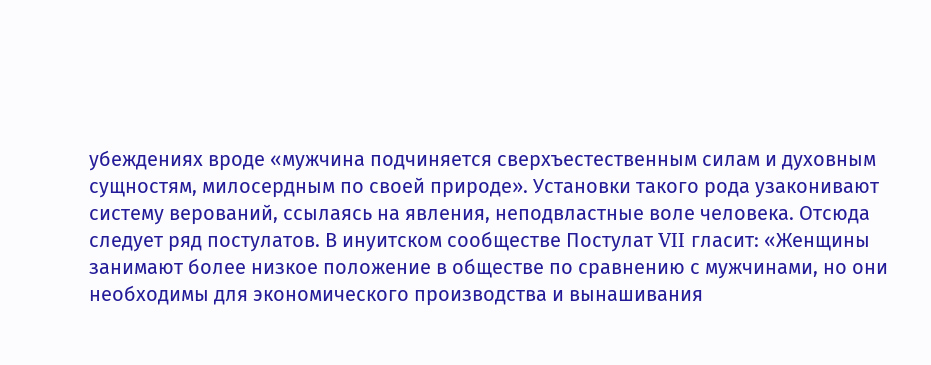убеждениях вроде «мужчина подчиняется сверхъестественным силам и духовным сущностям, милосердным по своей природе». Установки такого рода узаконивают систему верований, ссылаясь на явления, неподвластные воле человека. Отсюда следует ряд постулатов. В инуитском сообществе Постулат VII гласит: «Женщины занимают более низкое положение в обществе по сравнению с мужчинами, но они необходимы для экономического производства и вынашивания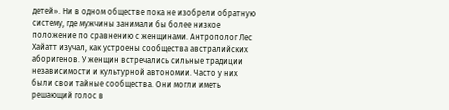детей». Ни в одном обществе пока не изобрели обратную систему, где мужчины занимали бы более низкое положение по сравнению с женщинами. Антрополог Лес Хайатт изучал, как устроены сообщества австралийских аборигенов. У женщин встречались сильные традиции независимости и культурной автономии. Часто у них были свои тайные сообщества. Они могли иметь решающий голос в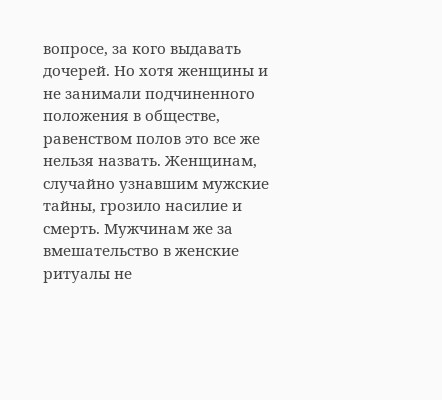вопросе, за кого выдавать дочерей. Но хотя женщины и не занимали подчиненного положения в обществе, равенством полов это все же нельзя назвать. Женщинам, случайно узнавшим мужские тайны, грозило насилие и смерть. Мужчинам же за вмешательство в женские ритуалы не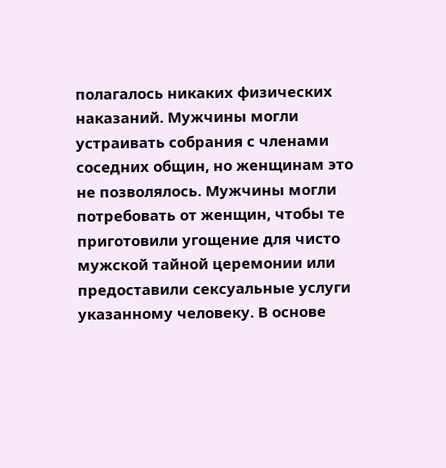полагалось никаких физических наказаний. Мужчины могли устраивать собрания с членами соседних общин, но женщинам это не позволялось. Мужчины могли потребовать от женщин, чтобы те приготовили угощение для чисто мужской тайной церемонии или предоставили сексуальные услуги указанному человеку. В основе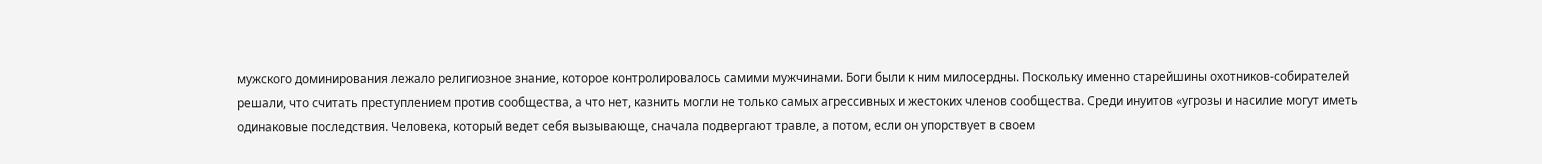мужского доминирования лежало религиозное знание, которое контролировалось самими мужчинами. Боги были к ним милосердны. Поскольку именно старейшины охотников-собирателей решали, что считать преступлением против сообщества, а что нет, казнить могли не только самых агрессивных и жестоких членов сообщества. Среди инуитов «угрозы и насилие могут иметь одинаковые последствия. Человека, который ведет себя вызывающе, сначала подвергают травле, а потом, если он упорствует в своем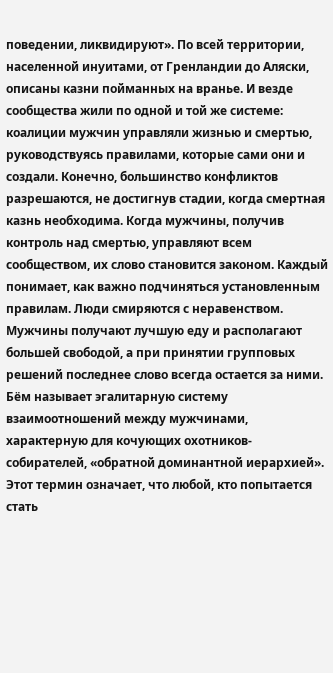поведении, ликвидируют». По всей территории, населенной инуитами, от Гренландии до Аляски, описаны казни пойманных на вранье. И везде сообщества жили по одной и той же системе: коалиции мужчин управляли жизнью и смертью, руководствуясь правилами, которые сами они и создали. Конечно, большинство конфликтов разрешаются, не достигнув стадии, когда смертная казнь необходима. Когда мужчины, получив контроль над смертью, управляют всем сообществом, их слово становится законом. Каждый понимает, как важно подчиняться установленным правилам. Люди смиряются с неравенством. Мужчины получают лучшую еду и располагают большей свободой, а при принятии групповых решений последнее слово всегда остается за ними. Бём называет эгалитарную систему взаимоотношений между мужчинами, характерную для кочующих охотников-собирателей, «обратной доминантной иерархией». Этот термин означает, что любой, кто попытается стать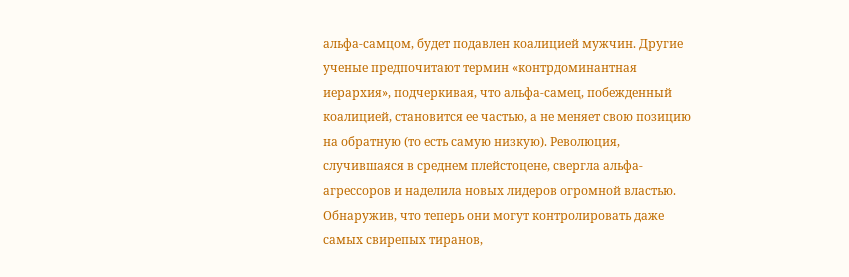альфа-самцом, будет подавлен коалицией мужчин. Другие ученые предпочитают термин «контрдоминантная иерархия», подчеркивая, что альфа-самец, побежденный коалицией, становится ее частью, а не меняет свою позицию на обратную (то есть самую низкую). Революция, случившаяся в среднем плейстоцене, свергла альфа-агрессоров и наделила новых лидеров огромной властью. Обнаружив, что теперь они могут контролировать даже самых свирепых тиранов,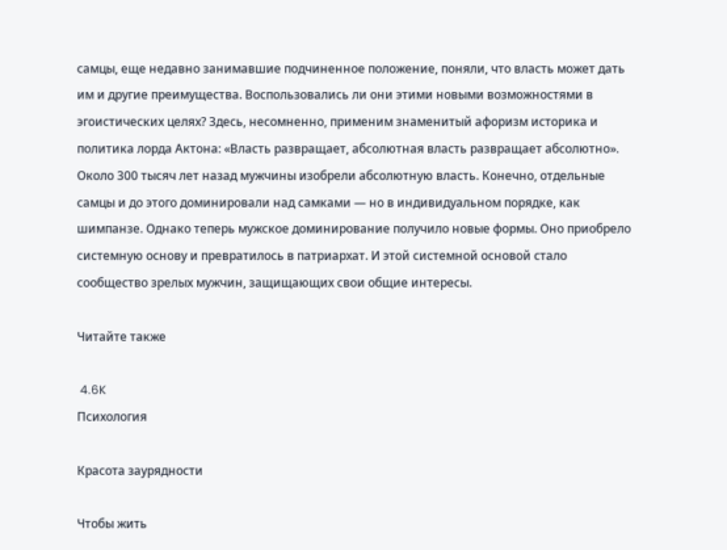самцы, еще недавно занимавшие подчиненное положение, поняли, что власть может дать им и другие преимущества. Воспользовались ли они этими новыми возможностями в эгоистических целях? Здесь, несомненно, применим знаменитый афоризм историка и политика лорда Актона: «Власть развращает, абсолютная власть развращает абсолютно». Около 300 тысяч лет назад мужчины изобрели абсолютную власть. Конечно, отдельные самцы и до этого доминировали над самками — но в индивидуальном порядке, как шимпанзе. Однако теперь мужское доминирование получило новые формы. Оно приобрело системную основу и превратилось в патриархат. И этой системной основой стало сообщество зрелых мужчин, защищающих свои общие интересы.

Читайте также

 4.6K
Психология

Красота заурядности

Чтобы жить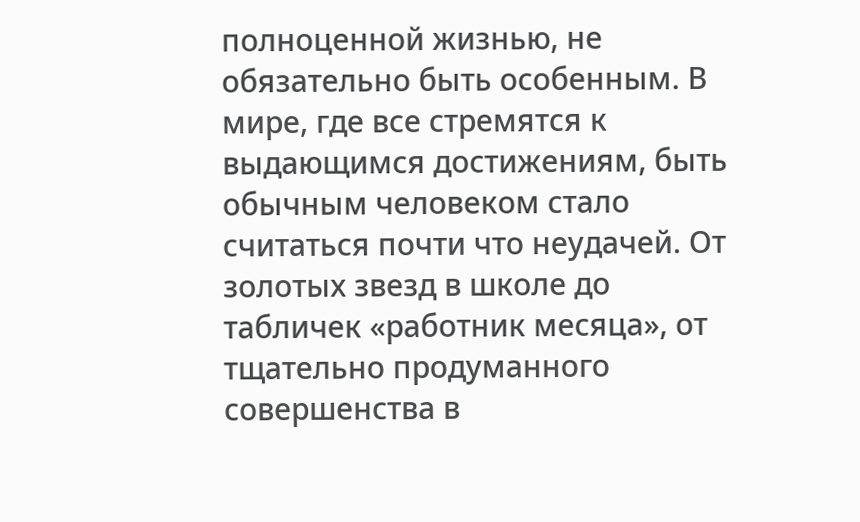полноценной жизнью, не обязательно быть особенным. В мире, где все стремятся к выдающимся достижениям, быть обычным человеком стало считаться почти что неудачей. От золотых звезд в школе до табличек «работник месяца», от тщательно продуманного совершенства в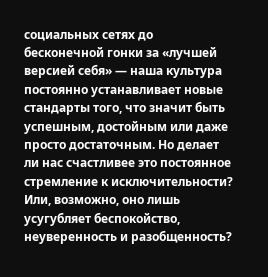социальных сетях до бесконечной гонки за «лучшей версией себя» — наша культура постоянно устанавливает новые стандарты того, что значит быть успешным, достойным или даже просто достаточным. Но делает ли нас счастливее это постоянное стремление к исключительности? Или, возможно, оно лишь усугубляет беспокойство, неуверенность и разобщенность?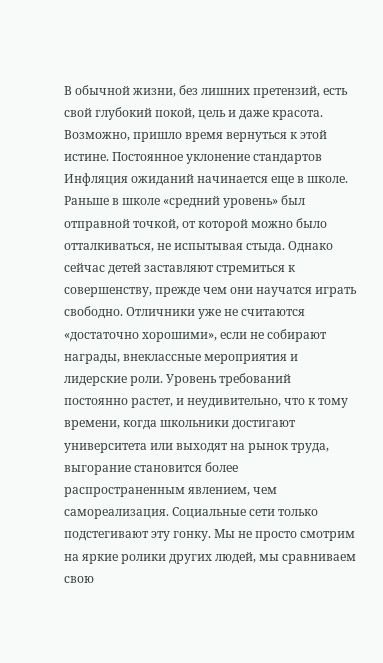В обычной жизни, без лишних претензий, есть свой глубокий покой, цель и даже красота. Возможно, пришло время вернуться к этой истине. Постоянное уклонение стандартов Инфляция ожиданий начинается еще в школе. Раньше в школе «средний уровень» был отправной точкой, от которой можно было отталкиваться, не испытывая стыда. Однако сейчас детей заставляют стремиться к совершенству, прежде чем они научатся играть свободно. Отличники уже не считаются «достаточно хорошими», если не собирают награды, внеклассные мероприятия и лидерские роли. Уровень требований постоянно растет, и неудивительно, что к тому времени, когда школьники достигают университета или выходят на рынок труда, выгорание становится более распространенным явлением, чем самореализация. Социальные сети только подстегивают эту гонку. Мы не просто смотрим на яркие ролики других людей, мы сравниваем свою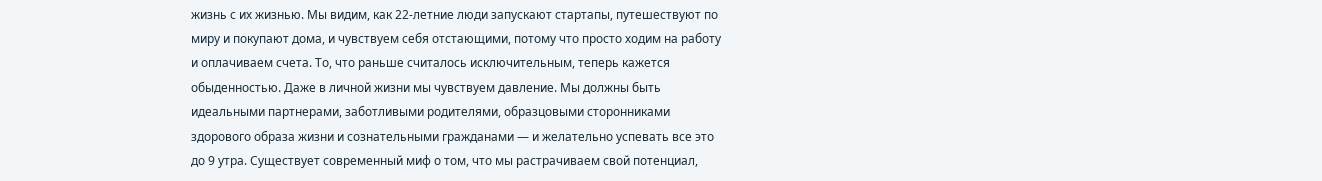жизнь с их жизнью. Мы видим, как 22-летние люди запускают стартапы, путешествуют по миру и покупают дома, и чувствуем себя отстающими, потому что просто ходим на работу и оплачиваем счета. То, что раньше считалось исключительным, теперь кажется обыденностью. Даже в личной жизни мы чувствуем давление. Мы должны быть идеальными партнерами, заботливыми родителями, образцовыми сторонниками здорового образа жизни и сознательными гражданами — и желательно успевать все это до 9 утра. Существует современный миф о том, что мы растрачиваем свой потенциал,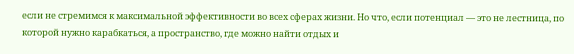если не стремимся к максимальной эффективности во всех сферах жизни. Но что, если потенциал — это не лестница, по которой нужно карабкаться, а пространство, где можно найти отдых и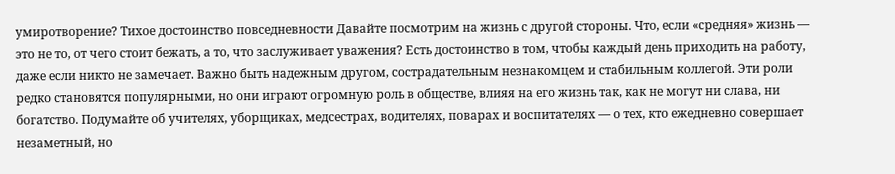умиротворение? Тихое достоинство повседневности Давайте посмотрим на жизнь с другой стороны. Что, если «средняя» жизнь — это не то, от чего стоит бежать, а то, что заслуживает уважения? Есть достоинство в том, чтобы каждый день приходить на работу, даже если никто не замечает. Важно быть надежным другом, сострадательным незнакомцем и стабильным коллегой. Эти роли редко становятся популярными, но они играют огромную роль в обществе, влияя на его жизнь так, как не могут ни слава, ни богатство. Подумайте об учителях, уборщиках, медсестрах, водителях, поварах и воспитателях — о тех, кто ежедневно совершает незаметный, но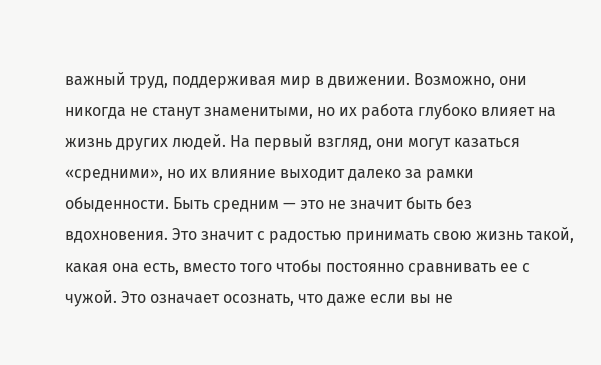важный труд, поддерживая мир в движении. Возможно, они никогда не станут знаменитыми, но их работа глубоко влияет на жизнь других людей. На первый взгляд, они могут казаться «средними», но их влияние выходит далеко за рамки обыденности. Быть средним — это не значит быть без вдохновения. Это значит с радостью принимать свою жизнь такой, какая она есть, вместо того чтобы постоянно сравнивать ее с чужой. Это означает осознать, что даже если вы не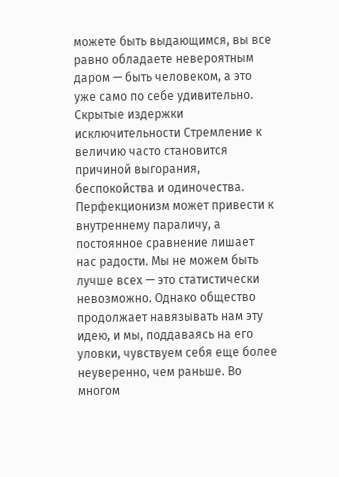можете быть выдающимся, вы все равно обладаете невероятным даром — быть человеком, а это уже само по себе удивительно. Скрытые издержки исключительности Стремление к величию часто становится причиной выгорания, беспокойства и одиночества. Перфекционизм может привести к внутреннему параличу, а постоянное сравнение лишает нас радости. Мы не можем быть лучше всех — это статистически невозможно. Однако общество продолжает навязывать нам эту идею, и мы, поддаваясь на его уловки, чувствуем себя еще более неуверенно, чем раньше. Во многом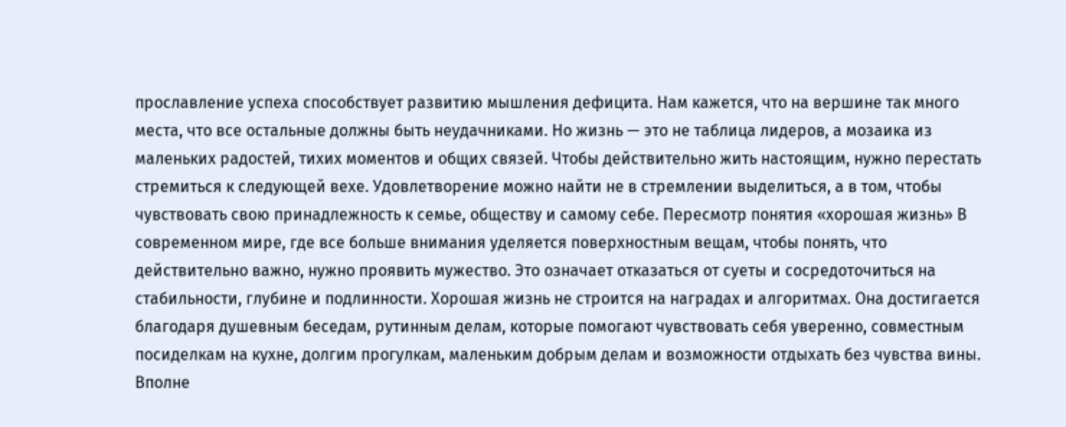прославление успеха способствует развитию мышления дефицита. Нам кажется, что на вершине так много места, что все остальные должны быть неудачниками. Но жизнь — это не таблица лидеров, а мозаика из маленьких радостей, тихих моментов и общих связей. Чтобы действительно жить настоящим, нужно перестать стремиться к следующей вехе. Удовлетворение можно найти не в стремлении выделиться, а в том, чтобы чувствовать свою принадлежность к семье, обществу и самому себе. Пересмотр понятия «хорошая жизнь» В современном мире, где все больше внимания уделяется поверхностным вещам, чтобы понять, что действительно важно, нужно проявить мужество. Это означает отказаться от суеты и сосредоточиться на стабильности, глубине и подлинности. Хорошая жизнь не строится на наградах и алгоритмах. Она достигается благодаря душевным беседам, рутинным делам, которые помогают чувствовать себя уверенно, совместным посиделкам на кухне, долгим прогулкам, маленьким добрым делам и возможности отдыхать без чувства вины. Вполне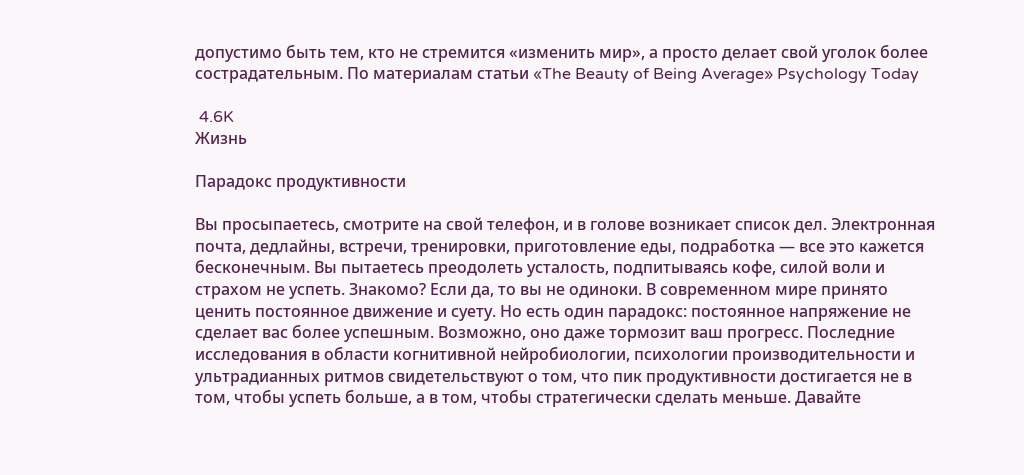допустимо быть тем, кто не стремится «изменить мир», а просто делает свой уголок более сострадательным. По материалам статьи «The Beauty of Being Average» Psychology Today

 4.6K
Жизнь

Парадокс продуктивности

Вы просыпаетесь, смотрите на свой телефон, и в голове возникает список дел. Электронная почта, дедлайны, встречи, тренировки, приготовление еды, подработка — все это кажется бесконечным. Вы пытаетесь преодолеть усталость, подпитываясь кофе, силой воли и страхом не успеть. Знакомо? Если да, то вы не одиноки. В современном мире принято ценить постоянное движение и суету. Но есть один парадокс: постоянное напряжение не сделает вас более успешным. Возможно, оно даже тормозит ваш прогресс. Последние исследования в области когнитивной нейробиологии, психологии производительности и ультрадианных ритмов свидетельствуют о том, что пик продуктивности достигается не в том, чтобы успеть больше, а в том, чтобы стратегически сделать меньше. Давайте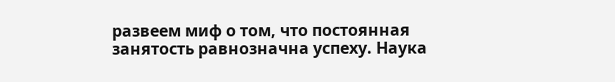развеем миф о том, что постоянная занятость равнозначна успеху. Наука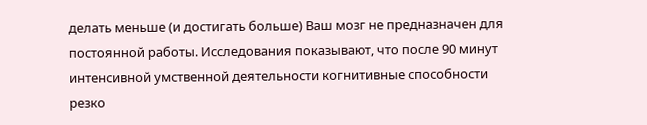делать меньше (и достигать больше) Ваш мозг не предназначен для постоянной работы. Исследования показывают, что после 90 минут интенсивной умственной деятельности когнитивные способности резко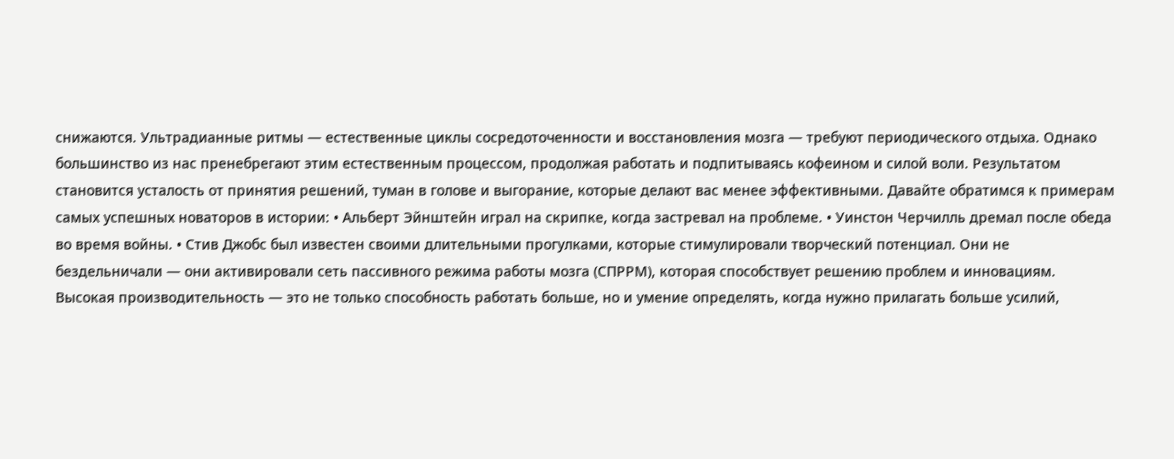снижаются. Ультрадианные ритмы — естественные циклы сосредоточенности и восстановления мозга — требуют периодического отдыха. Однако большинство из нас пренебрегают этим естественным процессом, продолжая работать и подпитываясь кофеином и силой воли. Результатом становится усталость от принятия решений, туман в голове и выгорание, которые делают вас менее эффективными. Давайте обратимся к примерам самых успешных новаторов в истории: • Альберт Эйнштейн играл на скрипке, когда застревал на проблеме. • Уинстон Черчилль дремал после обеда во время войны. • Стив Джобс был известен своими длительными прогулками, которые стимулировали творческий потенциал. Они не бездельничали — они активировали сеть пассивного режима работы мозга (СПРРМ), которая способствует решению проблем и инновациям. Высокая производительность — это не только способность работать больше, но и умение определять, когда нужно прилагать больше усилий,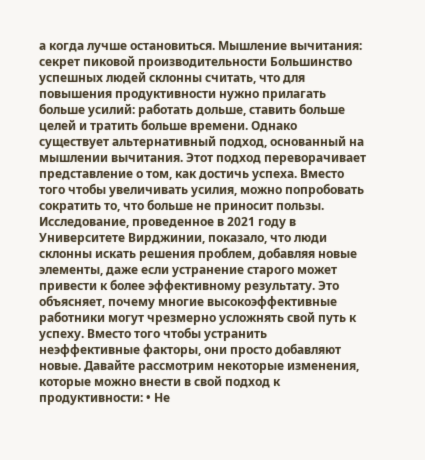а когда лучше остановиться. Мышление вычитания: секрет пиковой производительности Большинство успешных людей склонны считать, что для повышения продуктивности нужно прилагать больше усилий: работать дольше, ставить больше целей и тратить больше времени. Однако существует альтернативный подход, основанный на мышлении вычитания. Этот подход переворачивает представление о том, как достичь успеха. Вместо того чтобы увеличивать усилия, можно попробовать сократить то, что больше не приносит пользы. Исследование, проведенное в 2021 году в Университете Вирджинии, показало, что люди склонны искать решения проблем, добавляя новые элементы, даже если устранение старого может привести к более эффективному результату. Это объясняет, почему многие высокоэффективные работники могут чрезмерно усложнять свой путь к успеху. Вместо того чтобы устранить неэффективные факторы, они просто добавляют новые. Давайте рассмотрим некоторые изменения, которые можно внести в свой подход к продуктивности: • Не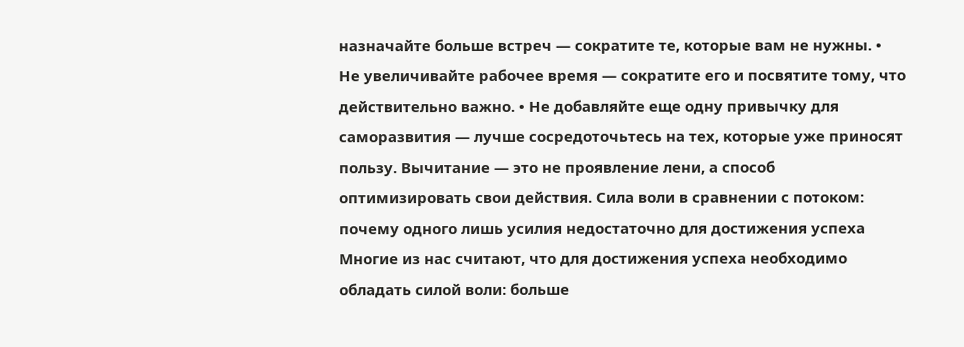назначайте больше встреч — сократите те, которые вам не нужны. • Не увеличивайте рабочее время — сократите его и посвятите тому, что действительно важно. • Не добавляйте еще одну привычку для саморазвития — лучше сосредоточьтесь на тех, которые уже приносят пользу. Вычитание — это не проявление лени, а способ оптимизировать свои действия. Сила воли в сравнении с потоком: почему одного лишь усилия недостаточно для достижения успеха Многие из нас считают, что для достижения успеха необходимо обладать силой воли: больше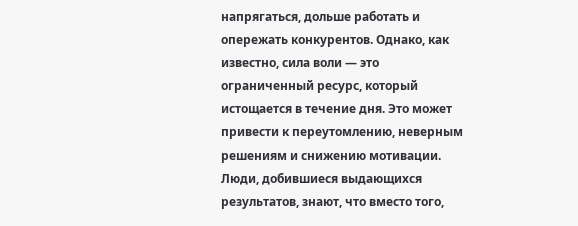напрягаться, дольше работать и опережать конкурентов. Однако, как известно, сила воли — это ограниченный ресурс, который истощается в течение дня. Это может привести к переутомлению, неверным решениям и снижению мотивации. Люди, добившиеся выдающихся результатов, знают, что вместо того,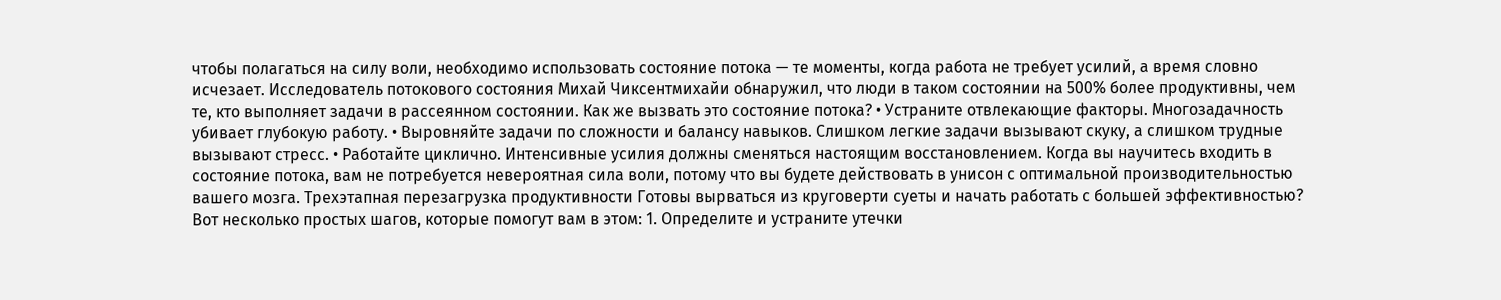чтобы полагаться на силу воли, необходимо использовать состояние потока — те моменты, когда работа не требует усилий, а время словно исчезает. Исследователь потокового состояния Михай Чиксентмихайи обнаружил, что люди в таком состоянии на 500% более продуктивны, чем те, кто выполняет задачи в рассеянном состоянии. Как же вызвать это состояние потока? • Устраните отвлекающие факторы. Многозадачность убивает глубокую работу. • Выровняйте задачи по сложности и балансу навыков. Слишком легкие задачи вызывают скуку, а слишком трудные вызывают стресс. • Работайте циклично. Интенсивные усилия должны сменяться настоящим восстановлением. Когда вы научитесь входить в состояние потока, вам не потребуется невероятная сила воли, потому что вы будете действовать в унисон с оптимальной производительностью вашего мозга. Трехэтапная перезагрузка продуктивности Готовы вырваться из круговерти суеты и начать работать с большей эффективностью? Вот несколько простых шагов, которые помогут вам в этом: 1. Определите и устраните утечки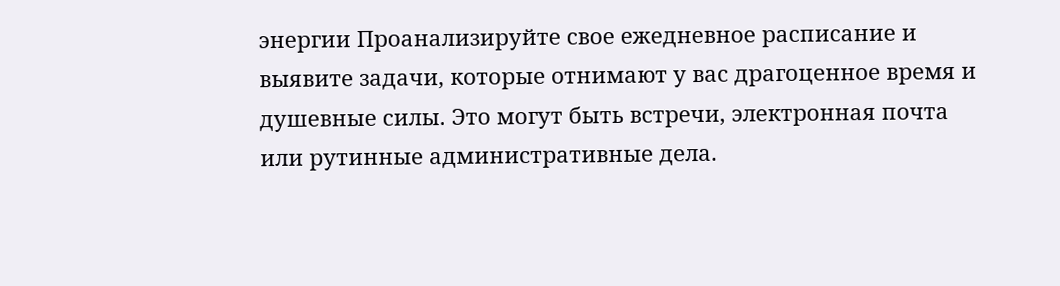энергии Проанализируйте свое ежедневное расписание и выявите задачи, которые отнимают у вас драгоценное время и душевные силы. Это могут быть встречи, электронная почта или рутинные административные дела.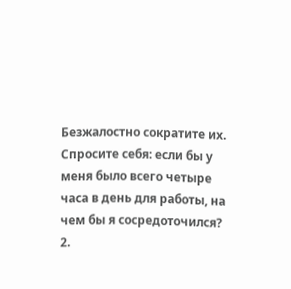Безжалостно сократите их. Спросите себя: если бы у меня было всего четыре часа в день для работы, на чем бы я сосредоточился? 2.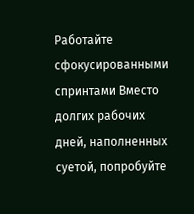Работайте сфокусированными спринтами Вместо долгих рабочих дней, наполненных суетой, попробуйте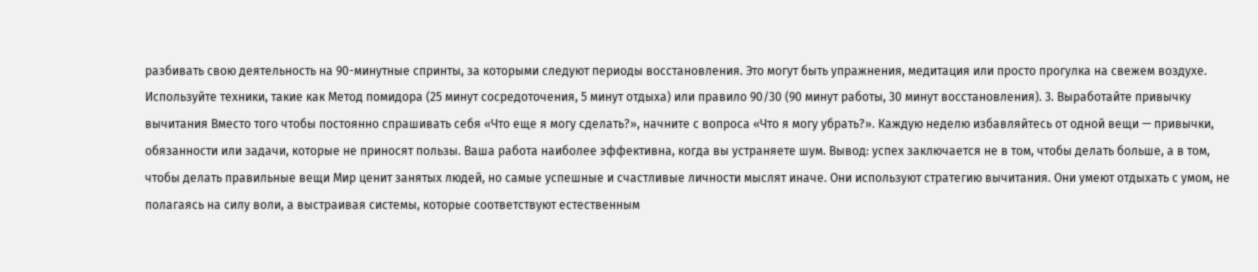разбивать свою деятельность на 90-минутные спринты, за которыми следуют периоды восстановления. Это могут быть упражнения, медитация или просто прогулка на свежем воздухе. Используйте техники, такие как Метод помидора (25 минут сосредоточения, 5 минут отдыха) или правило 90/30 (90 минут работы, 30 минут восстановления). 3. Выработайте привычку вычитания Вместо того чтобы постоянно спрашивать себя «Что еще я могу сделать?», начните с вопроса «Что я могу убрать?». Каждую неделю избавляйтесь от одной вещи — привычки, обязанности или задачи, которые не приносят пользы. Ваша работа наиболее эффективна, когда вы устраняете шум. Вывод: успех заключается не в том, чтобы делать больше, а в том, чтобы делать правильные вещи Мир ценит занятых людей, но самые успешные и счастливые личности мыслят иначе. Они используют стратегию вычитания. Они умеют отдыхать с умом, не полагаясь на силу воли, а выстраивая системы, которые соответствуют естественным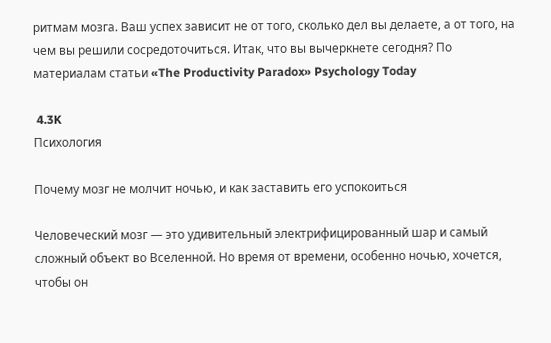ритмам мозга. Ваш успех зависит не от того, сколько дел вы делаете, а от того, на чем вы решили сосредоточиться. Итак, что вы вычеркнете сегодня? По материалам статьи «The Productivity Paradox» Psychology Today

 4.3K
Психология

Почему мозг не молчит ночью, и как заставить его успокоиться

Человеческий мозг — это удивительный электрифицированный шар и самый сложный объект во Вселенной. Но время от времени, особенно ночью, хочется, чтобы он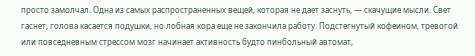просто замолчал. Одна из самых распространенных вещей, которая не дает заснуть, — скачущие мысли. Свет гаснет, голова касается подушки, но лобная кора еще не закончила работу. Подстегнутый кофеином, тревогой или повседневным стрессом мозг начинает активность будто пинбольный автомат,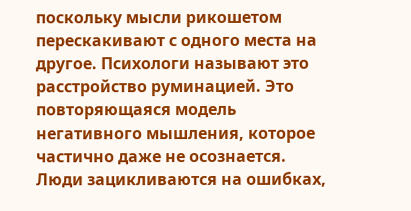поскольку мысли рикошетом перескакивают с одного места на другое. Психологи называют это расстройство руминацией. Это повторяющаяся модель негативного мышления, которое частично даже не осознается. Люди зацикливаются на ошибках,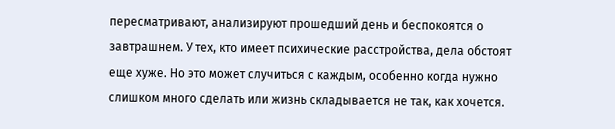пересматривают, анализируют прошедший день и беспокоятся о завтрашнем. У тех, кто имеет психические расстройства, дела обстоят еще хуже. Но это может случиться с каждым, особенно когда нужно слишком много сделать или жизнь складывается не так, как хочется.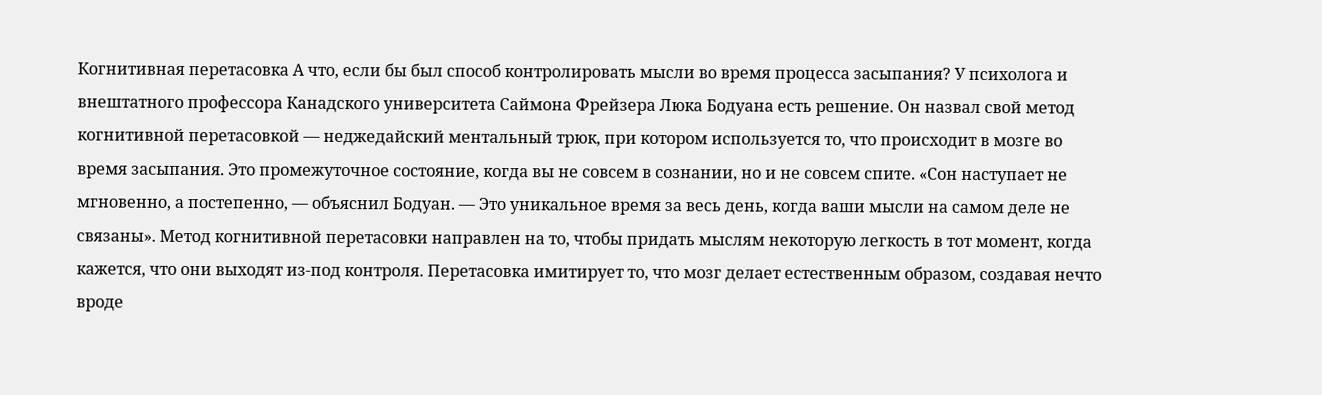Когнитивная перетасовка А что, если бы был способ контролировать мысли во время процесса засыпания? У психолога и внештатного профессора Канадского университета Саймона Фрейзера Люка Бодуана есть решение. Он назвал свой метод когнитивной перетасовкой — неджедайский ментальный трюк, при котором используется то, что происходит в мозге во время засыпания. Это промежуточное состояние, когда вы не совсем в сознании, но и не совсем спите. «Сон наступает не мгновенно, а постепенно, — объяснил Бодуан. — Это уникальное время за весь день, когда ваши мысли на самом деле не связаны». Метод когнитивной перетасовки направлен на то, чтобы придать мыслям некоторую легкость в тот момент, когда кажется, что они выходят из-под контроля. Перетасовка имитирует то, что мозг делает естественным образом, создавая нечто вроде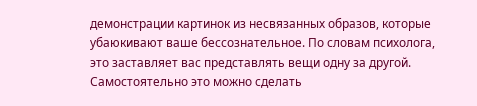демонстрации картинок из несвязанных образов, которые убаюкивают ваше бессознательное. По словам психолога, это заставляет вас представлять вещи одну за другой. Самостоятельно это можно сделать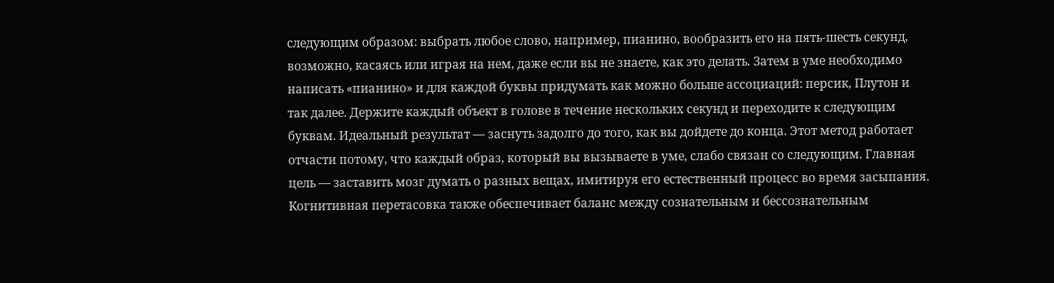следующим образом: выбрать любое слово, например, пианино, вообразить его на пять-шесть секунд, возможно, касаясь или играя на нем, даже если вы не знаете, как это делать. Затем в уме необходимо написать «пианино» и для каждой буквы придумать как можно больше ассоциаций: персик, Плутон и так далее. Держите каждый объект в голове в течение нескольких секунд и переходите к следующим буквам. Идеальный результат — заснуть задолго до того, как вы дойдете до конца. Этот метод работает отчасти потому, что каждый образ, который вы вызываете в уме, слабо связан со следующим. Главная цель — заставить мозг думать о разных вещах, имитируя его естественный процесс во время засыпания. Когнитивная перетасовка также обеспечивает баланс между сознательным и бессознательным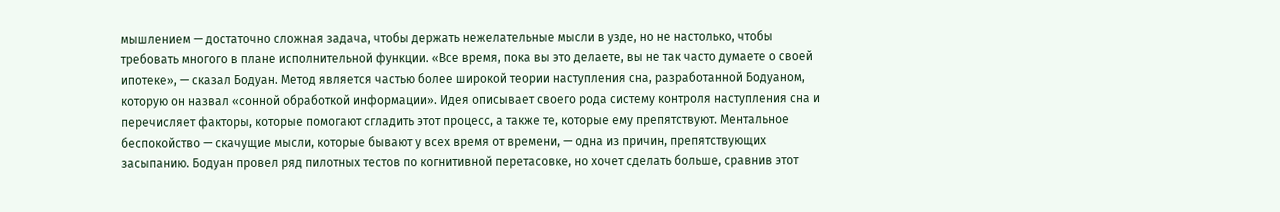мышлением — достаточно сложная задача, чтобы держать нежелательные мысли в узде, но не настолько, чтобы требовать многого в плане исполнительной функции. «Все время, пока вы это делаете, вы не так часто думаете о своей ипотеке», — сказал Бодуан. Метод является частью более широкой теории наступления сна, разработанной Бодуаном, которую он назвал «сонной обработкой информации». Идея описывает своего рода систему контроля наступления сна и перечисляет факторы, которые помогают сгладить этот процесс, а также те, которые ему препятствуют. Ментальное беспокойство — скачущие мысли, которые бывают у всех время от времени, — одна из причин, препятствующих засыпанию. Бодуан провел ряд пилотных тестов по когнитивной перетасовке, но хочет сделать больше, сравнив этот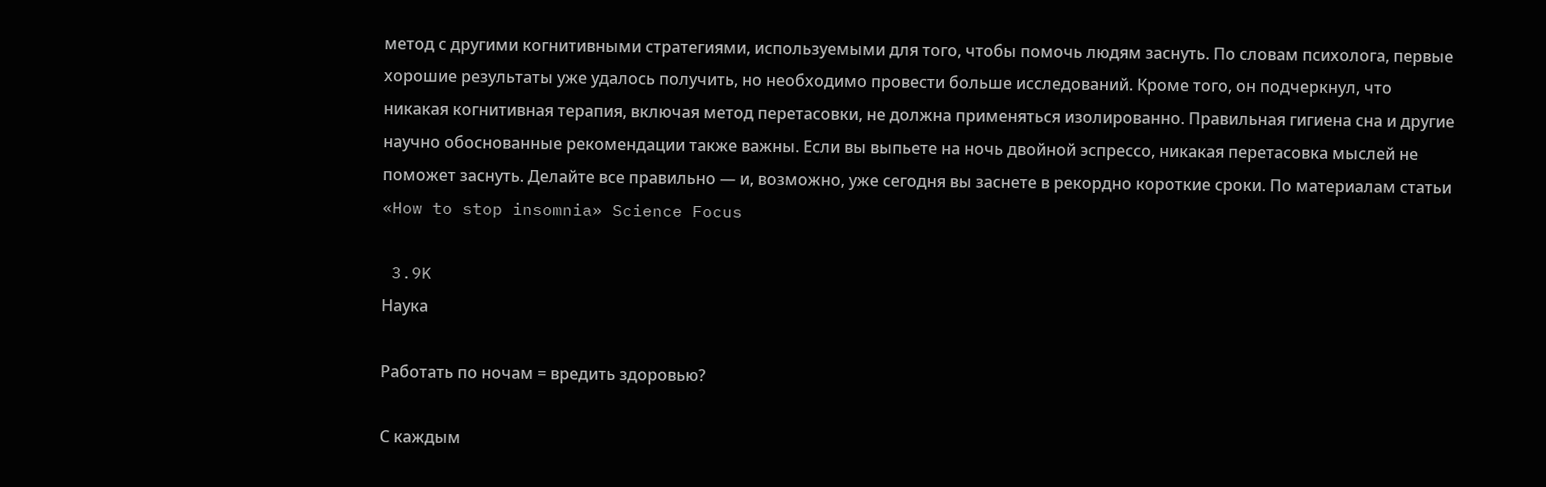метод с другими когнитивными стратегиями, используемыми для того, чтобы помочь людям заснуть. По словам психолога, первые хорошие результаты уже удалось получить, но необходимо провести больше исследований. Кроме того, он подчеркнул, что никакая когнитивная терапия, включая метод перетасовки, не должна применяться изолированно. Правильная гигиена сна и другие научно обоснованные рекомендации также важны. Если вы выпьете на ночь двойной эспрессо, никакая перетасовка мыслей не поможет заснуть. Делайте все правильно — и, возможно, уже сегодня вы заснете в рекордно короткие сроки. По материалам статьи «How to stop insomnia» Science Focus

 3.9K
Наука

Работать по ночам = вредить здоровью?

С каждым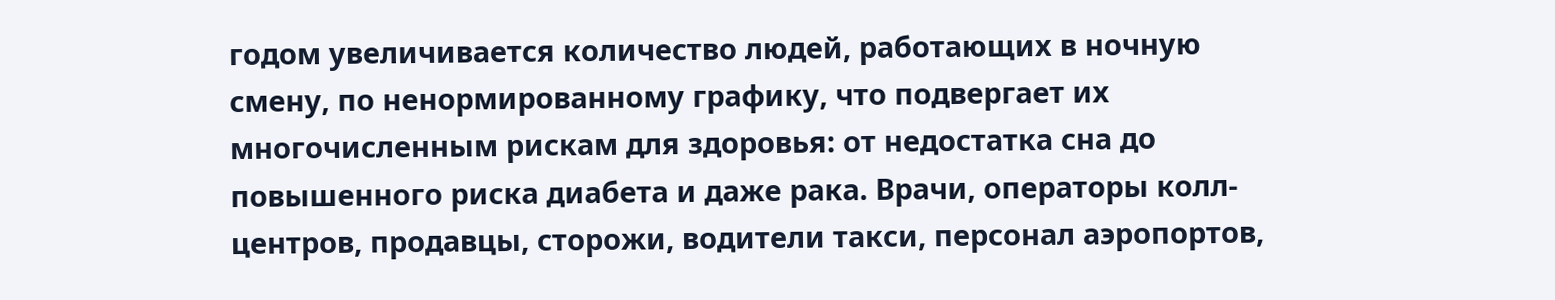годом увеличивается количество людей, работающих в ночную смену, по ненормированному графику, что подвергает их многочисленным рискам для здоровья: от недостатка сна до повышенного риска диабета и даже рака. Врачи, операторы колл-центров, продавцы, сторожи, водители такси, персонал аэропортов,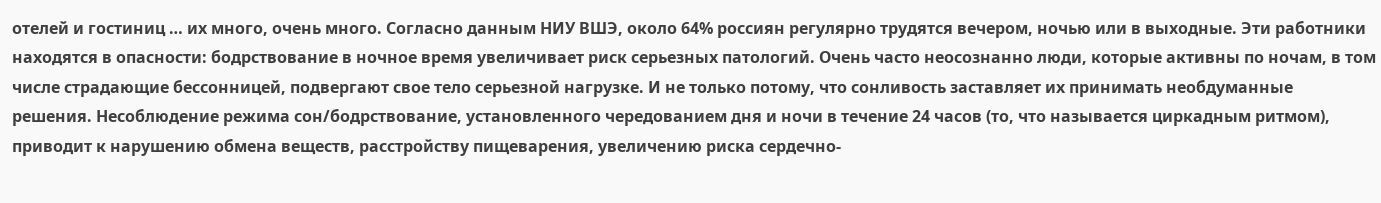отелей и гостиниц … их много, очень много. Согласно данным НИУ ВШЭ, около 64% россиян регулярно трудятся вечером, ночью или в выходные. Эти работники находятся в опасности: бодрствование в ночное время увеличивает риск серьезных патологий. Очень часто неосознанно люди, которые активны по ночам, в том числе страдающие бессонницей, подвергают свое тело серьезной нагрузке. И не только потому, что сонливость заставляет их принимать необдуманные решения. Несоблюдение режима сон/бодрствование, установленного чередованием дня и ночи в течение 24 часов (то, что называется циркадным ритмом), приводит к нарушению обмена веществ, расстройству пищеварения, увеличению риска сердечно-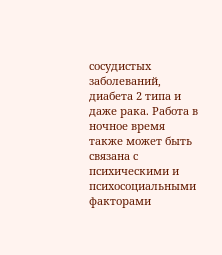сосудистых заболеваний, диабета 2 типа и даже рака. Работа в ночное время также может быть связана с психическими и психосоциальными факторами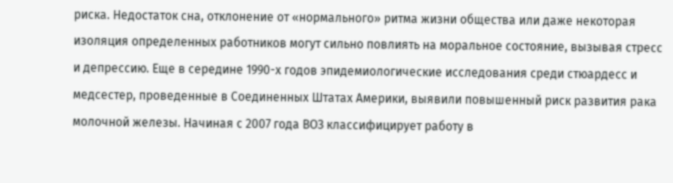риска. Недостаток сна, отклонение от «нормального» ритма жизни общества или даже некоторая изоляция определенных работников могут сильно повлиять на моральное состояние, вызывая стресс и депрессию. Еще в середине 1990-х годов эпидемиологические исследования среди стюардесс и медсестер, проведенные в Соединенных Штатах Америки, выявили повышенный риск развития рака молочной железы. Начиная с 2007 года ВОЗ классифицирует работу в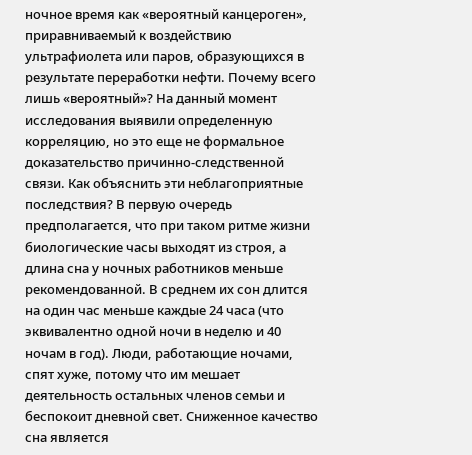ночное время как «вероятный канцероген», приравниваемый к воздействию ультрафиолета или паров, образующихся в результате переработки нефти. Почему всего лишь «вероятный»? На данный момент исследования выявили определенную корреляцию, но это еще не формальное доказательство причинно-следственной связи. Как объяснить эти неблагоприятные последствия? В первую очередь предполагается, что при таком ритме жизни биологические часы выходят из строя, а длина сна у ночных работников меньше рекомендованной. В среднем их сон длится на один час меньше каждые 24 часа (что эквивалентно одной ночи в неделю и 40 ночам в год). Люди, работающие ночами, спят хуже, потому что им мешает деятельность остальных членов семьи и беспокоит дневной свет. Сниженное качество сна является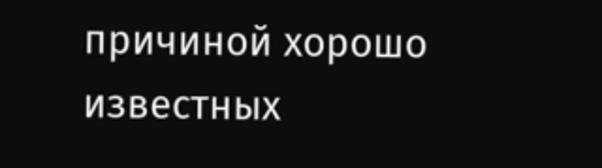причиной хорошо известных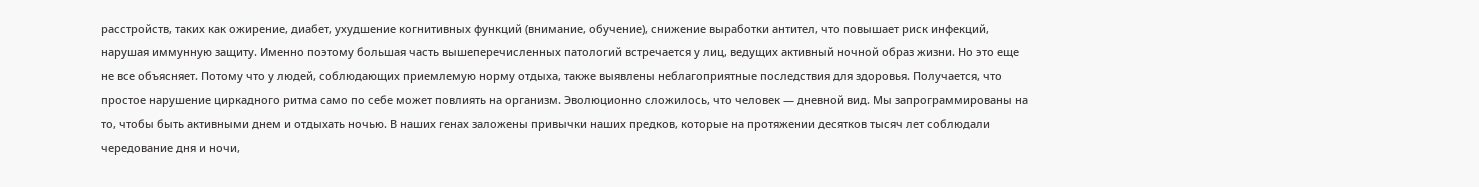расстройств, таких как ожирение, диабет, ухудшение когнитивных функций (внимание, обучение), снижение выработки антител, что повышает риск инфекций, нарушая иммунную защиту. Именно поэтому большая часть вышеперечисленных патологий встречается у лиц, ведущих активный ночной образ жизни. Но это еще не все объясняет. Потому что у людей, соблюдающих приемлемую норму отдыха, также выявлены неблагоприятные последствия для здоровья. Получается, что простое нарушение циркадного ритма само по себе может повлиять на организм. Эволюционно сложилось, что человек — дневной вид. Мы запрограммированы на то, чтобы быть активными днем и отдыхать ночью. В наших генах заложены привычки наших предков, которые на протяжении десятков тысяч лет соблюдали чередование дня и ночи,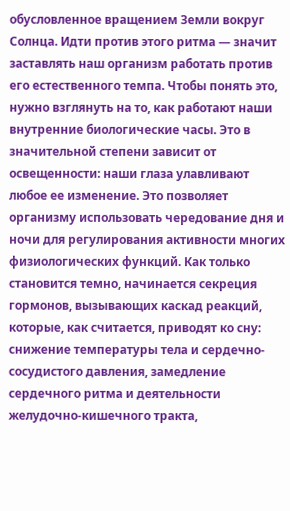обусловленное вращением Земли вокруг Солнца. Идти против этого ритма — значит заставлять наш организм работать против его естественного темпа. Чтобы понять это, нужно взглянуть на то, как работают наши внутренние биологические часы. Это в значительной степени зависит от освещенности: наши глаза улавливают любое ее изменение. Это позволяет организму использовать чередование дня и ночи для регулирования активности многих физиологических функций. Как только становится темно, начинается секреция гормонов, вызывающих каскад реакций, которые, как считается, приводят ко сну: снижение температуры тела и сердечно-сосудистого давления, замедление сердечного ритма и деятельности желудочно-кишечного тракта,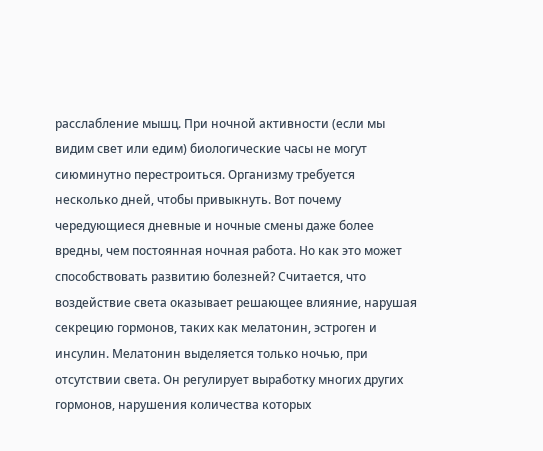расслабление мышц. При ночной активности (если мы видим свет или едим) биологические часы не могут сиюминутно перестроиться. Организму требуется несколько дней, чтобы привыкнуть. Вот почему чередующиеся дневные и ночные смены даже более вредны, чем постоянная ночная работа. Но как это может способствовать развитию болезней? Считается, что воздействие света оказывает решающее влияние, нарушая секрецию гормонов, таких как мелатонин, эстроген и инсулин. Мелатонин выделяется только ночью, при отсутствии света. Он регулирует выработку многих других гормонов, нарушения количества которых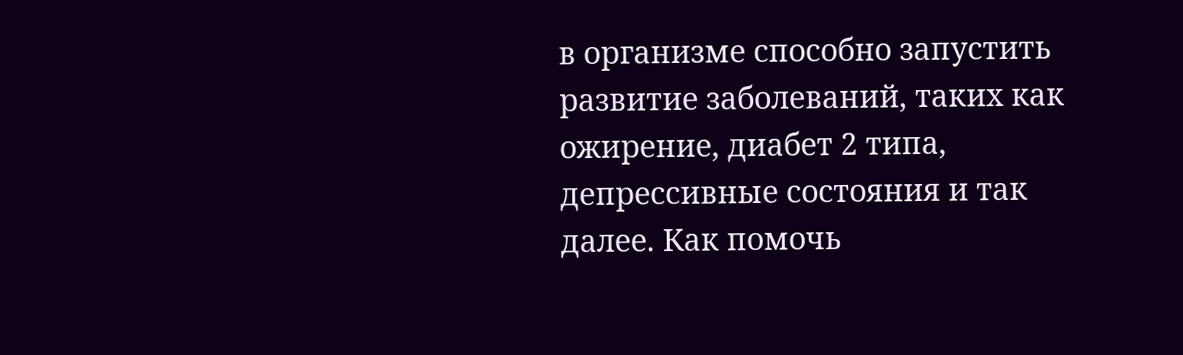в организме способно запустить развитие заболеваний, таких как ожирение, диабет 2 типа, депрессивные состояния и так далее. Как помочь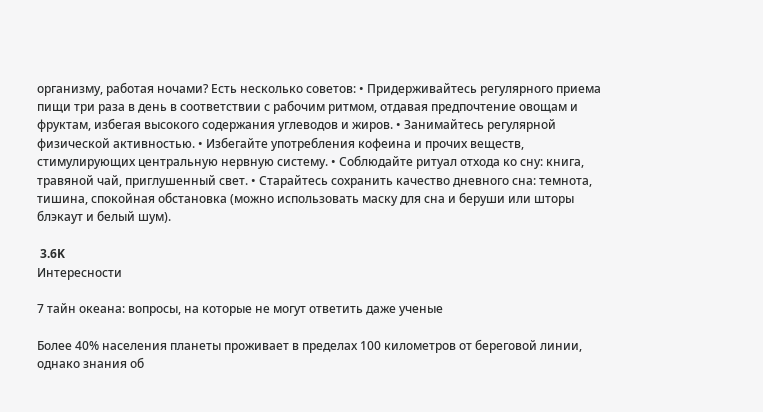организму, работая ночами? Есть несколько советов: • Придерживайтесь регулярного приема пищи три раза в день в соответствии с рабочим ритмом, отдавая предпочтение овощам и фруктам, избегая высокого содержания углеводов и жиров. • Занимайтесь регулярной физической активностью. • Избегайте употребления кофеина и прочих веществ, стимулирующих центральную нервную систему. • Соблюдайте ритуал отхода ко сну: книга, травяной чай, приглушенный свет. • Старайтесь сохранить качество дневного сна: темнота, тишина, спокойная обстановка (можно использовать маску для сна и беруши или шторы блэкаут и белый шум).

 3.6K
Интересности

7 тайн океана: вопросы, на которые не могут ответить даже ученые

Более 40% населения планеты проживает в пределах 100 километров от береговой линии, однако знания об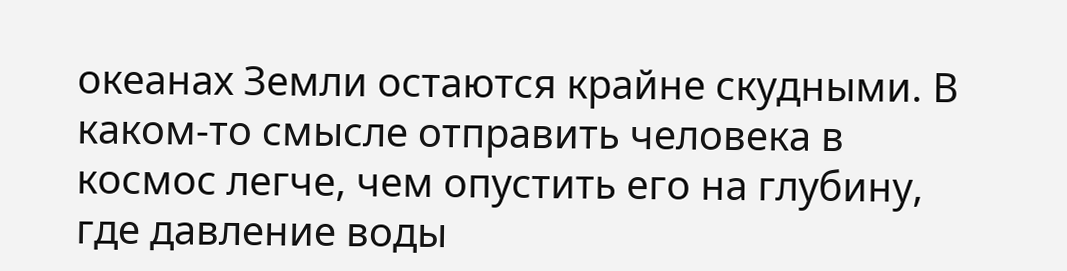океанах Земли остаются крайне скудными. В каком-то смысле отправить человека в космос легче, чем опустить его на глубину, где давление воды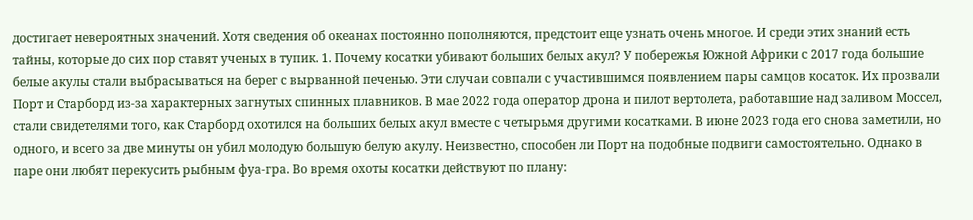достигает невероятных значений. Хотя сведения об океанах постоянно пополняются, предстоит еще узнать очень многое. И среди этих знаний есть тайны, которые до сих пор ставят ученых в тупик. 1. Почему косатки убивают больших белых акул? У побережья Южной Африки с 2017 года большие белые акулы стали выбрасываться на берег с вырванной печенью. Эти случаи совпали с участившимся появлением пары самцов косаток. Их прозвали Порт и Старборд из-за характерных загнутых спинных плавников. В мае 2022 года оператор дрона и пилот вертолета, работавшие над заливом Моссел, стали свидетелями того, как Старборд охотился на больших белых акул вместе с четырьмя другими косатками. В июне 2023 года его снова заметили, но одного, и всего за две минуты он убил молодую большую белую акулу. Неизвестно, способен ли Порт на подобные подвиги самостоятельно. Однако в паре они любят перекусить рыбным фуа-гра. Во время охоты косатки действуют по плану: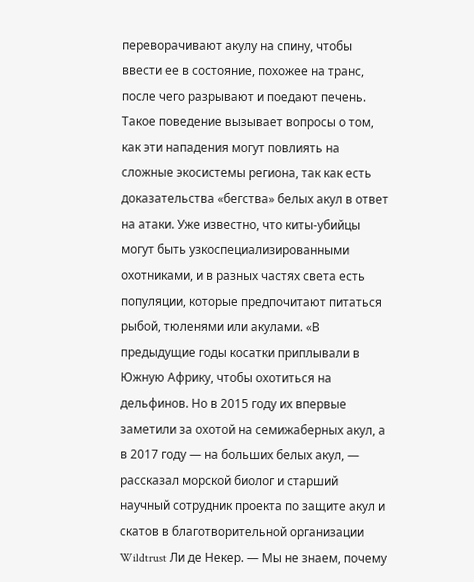переворачивают акулу на спину, чтобы ввести ее в состояние, похожее на транс, после чего разрывают и поедают печень. Такое поведение вызывает вопросы о том, как эти нападения могут повлиять на сложные экосистемы региона, так как есть доказательства «бегства» белых акул в ответ на атаки. Уже известно, что киты-убийцы могут быть узкоспециализированными охотниками, и в разных частях света есть популяции, которые предпочитают питаться рыбой, тюленями или акулами. «В предыдущие годы косатки приплывали в Южную Африку, чтобы охотиться на дельфинов. Но в 2015 году их впервые заметили за охотой на семижаберных акул, а в 2017 году — на больших белых акул, — рассказал морской биолог и старший научный сотрудник проекта по защите акул и скатов в благотворительной организации Wildtrust Ли де Некер. — Мы не знаем, почему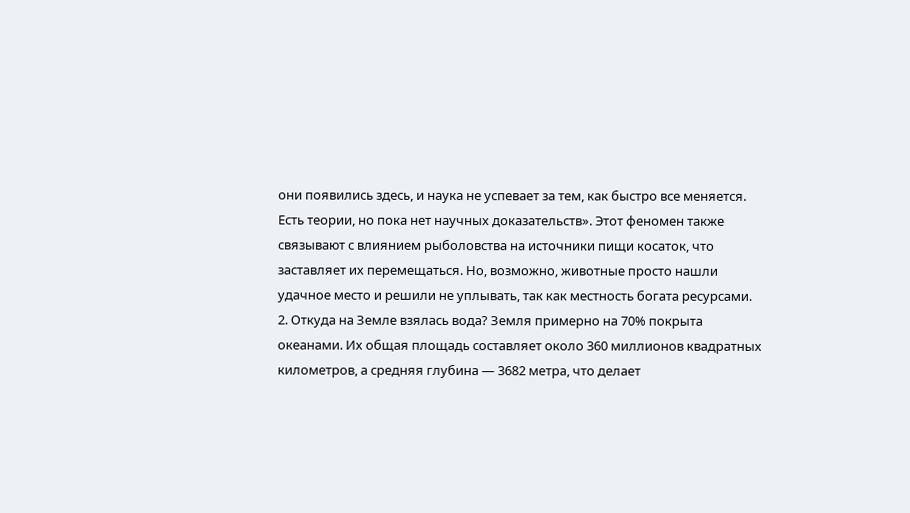они появились здесь, и наука не успевает за тем, как быстро все меняется. Есть теории, но пока нет научных доказательств». Этот феномен также связывают с влиянием рыболовства на источники пищи косаток, что заставляет их перемещаться. Но, возможно, животные просто нашли удачное место и решили не уплывать, так как местность богата ресурсами. 2. Откуда на Земле взялась вода? Земля примерно на 70% покрыта океанами. Их общая площадь составляет около 360 миллионов квадратных километров, а средняя глубина — 3682 метра, что делает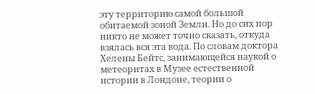эту территорию самой большой обитаемой зоной Земли. Но до сих пор никто не может точно сказать, откуда взялась вся эта вода. По словам доктора Хелены Бейтс, занимающейся наукой о метеоритах в Музее естественной истории в Лондоне, теории о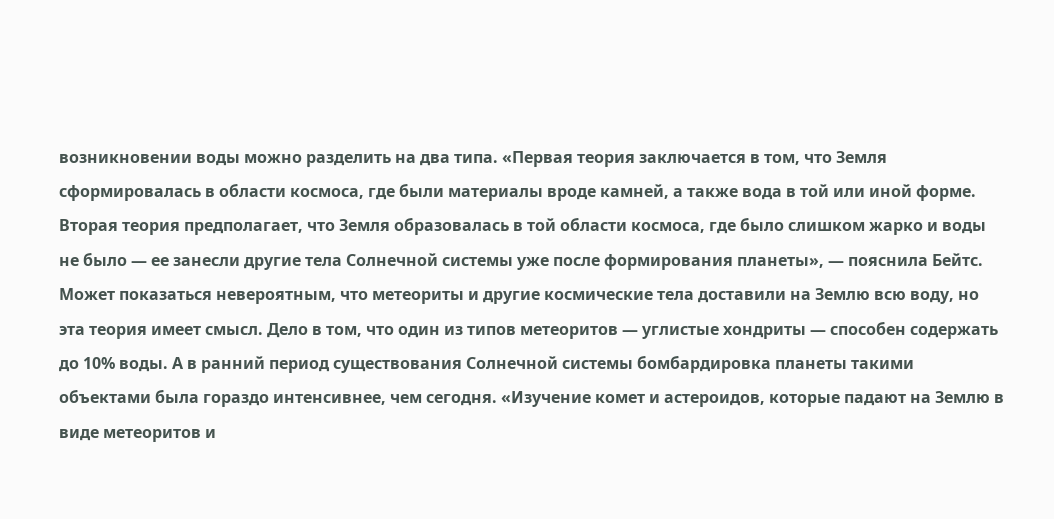возникновении воды можно разделить на два типа. «Первая теория заключается в том, что Земля сформировалась в области космоса, где были материалы вроде камней, а также вода в той или иной форме. Вторая теория предполагает, что Земля образовалась в той области космоса, где было слишком жарко и воды не было — ее занесли другие тела Солнечной системы уже после формирования планеты», — пояснила Бейтс. Может показаться невероятным, что метеориты и другие космические тела доставили на Землю всю воду, но эта теория имеет смысл. Дело в том, что один из типов метеоритов — углистые хондриты — способен содержать до 10% воды. А в ранний период существования Солнечной системы бомбардировка планеты такими объектами была гораздо интенсивнее, чем сегодня. «Изучение комет и астероидов, которые падают на Землю в виде метеоритов и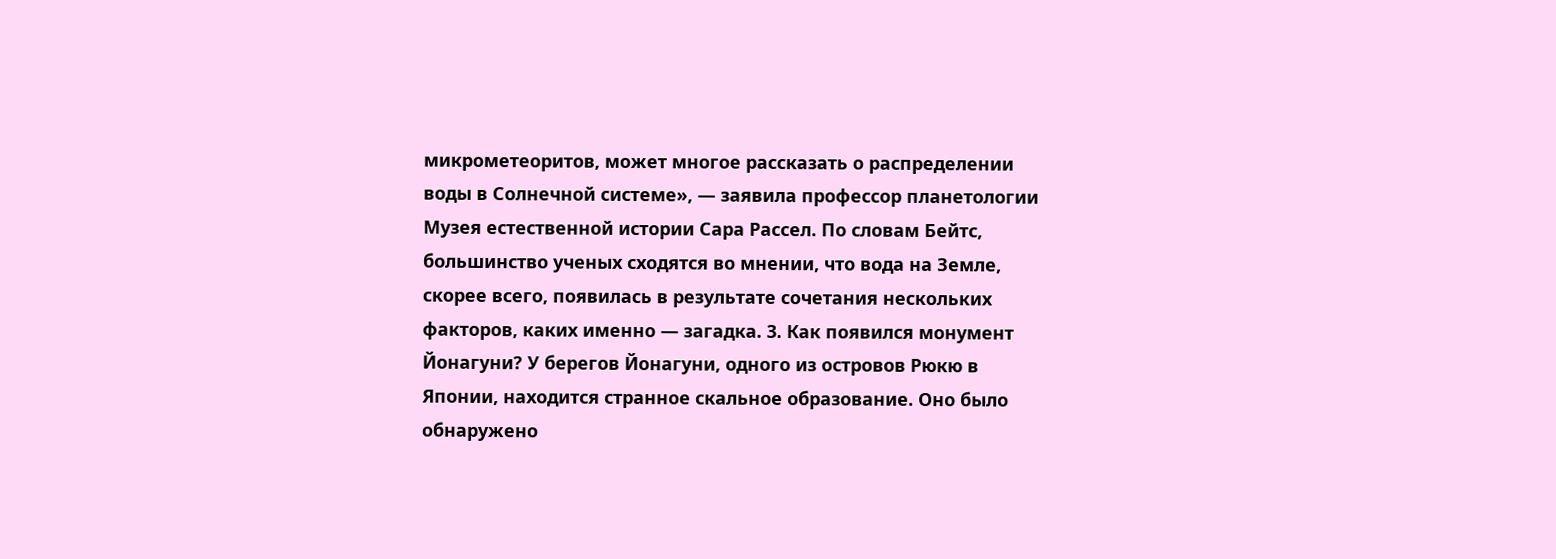микрометеоритов, может многое рассказать о распределении воды в Солнечной системе», — заявила профессор планетологии Музея естественной истории Сара Рассел. По словам Бейтс, большинство ученых сходятся во мнении, что вода на Земле, скорее всего, появилась в результате сочетания нескольких факторов, каких именно — загадка. 3. Как появился монумент Йонагуни? У берегов Йонагуни, одного из островов Рюкю в Японии, находится странное скальное образование. Оно было обнаружено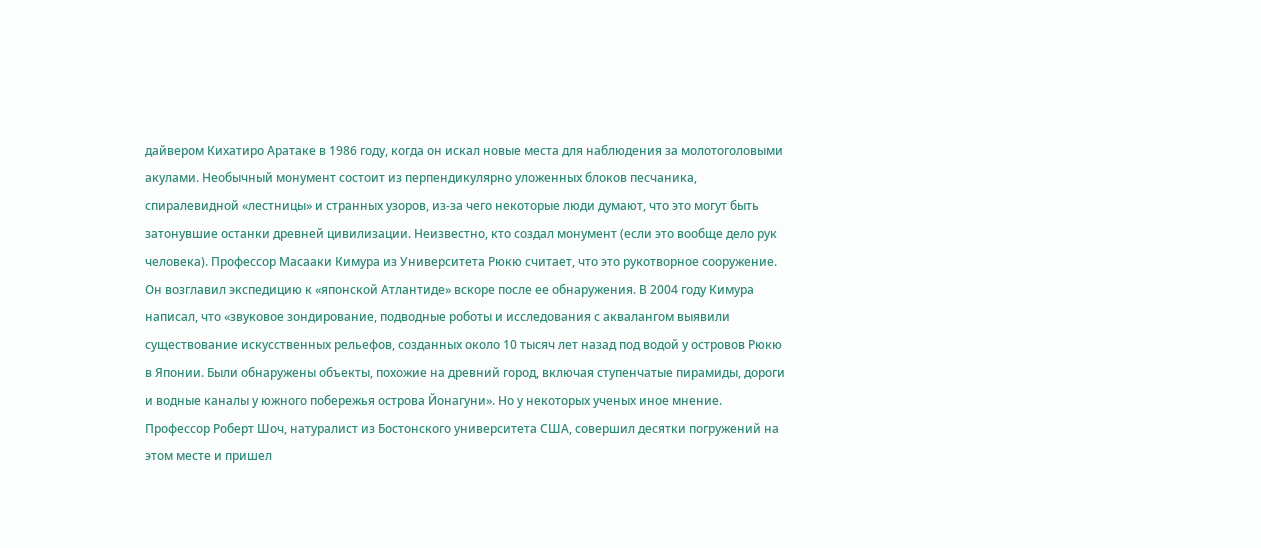дайвером Кихатиро Аратаке в 1986 году, когда он искал новые места для наблюдения за молотоголовыми акулами. Необычный монумент состоит из перпендикулярно уложенных блоков песчаника, спиралевидной «лестницы» и странных узоров, из-за чего некоторые люди думают, что это могут быть затонувшие останки древней цивилизации. Неизвестно, кто создал монумент (если это вообще дело рук человека). Профессор Масааки Кимура из Университета Рюкю считает, что это рукотворное сооружение. Он возглавил экспедицию к «японской Атлантиде» вскоре после ее обнаружения. В 2004 году Кимура написал, что «звуковое зондирование, подводные роботы и исследования с аквалангом выявили существование искусственных рельефов, созданных около 10 тысяч лет назад под водой у островов Рюкю в Японии. Были обнаружены объекты, похожие на древний город, включая ступенчатые пирамиды, дороги и водные каналы у южного побережья острова Йонагуни». Но у некоторых ученых иное мнение. Профессор Роберт Шоч, натуралист из Бостонского университета США, совершил десятки погружений на этом месте и пришел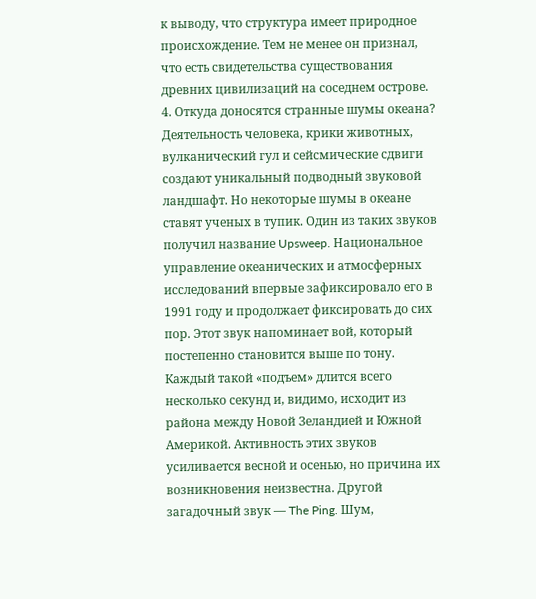к выводу, что структура имеет природное происхождение. Тем не менее он признал, что есть свидетельства существования древних цивилизаций на соседнем острове. 4. Откуда доносятся странные шумы океана? Деятельность человека, крики животных, вулканический гул и сейсмические сдвиги создают уникальный подводный звуковой ландшафт. Но некоторые шумы в океане ставят ученых в тупик. Один из таких звуков получил название Upsweep. Национальное управление океанических и атмосферных исследований впервые зафиксировало его в 1991 году и продолжает фиксировать до сих пор. Этот звук напоминает вой, который постепенно становится выше по тону. Каждый такой «подъем» длится всего несколько секунд и, видимо, исходит из района между Новой Зеландией и Южной Америкой. Активность этих звуков усиливается весной и осенью, но причина их возникновения неизвестна. Другой загадочный звук — The Ping. Шум,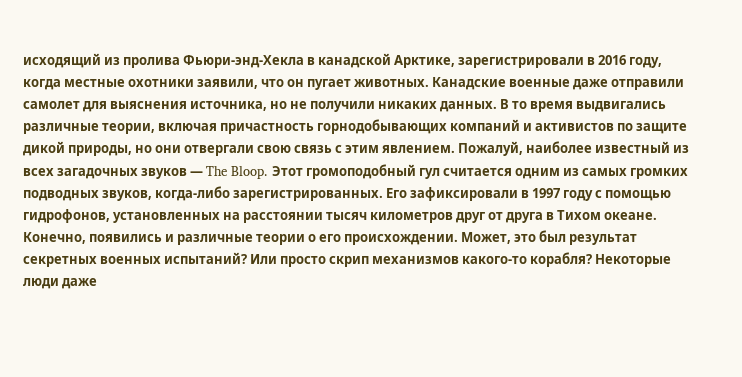исходящий из пролива Фьюри-энд-Хекла в канадской Арктике, зарегистрировали в 2016 году, когда местные охотники заявили, что он пугает животных. Канадские военные даже отправили самолет для выяснения источника, но не получили никаких данных. В то время выдвигались различные теории, включая причастность горнодобывающих компаний и активистов по защите дикой природы, но они отвергали свою связь с этим явлением. Пожалуй, наиболее известный из всех загадочных звуков — The Bloop. Этот громоподобный гул считается одним из самых громких подводных звуков, когда-либо зарегистрированных. Его зафиксировали в 1997 году с помощью гидрофонов, установленных на расстоянии тысяч километров друг от друга в Тихом океане. Конечно, появились и различные теории о его происхождении. Может, это был результат секретных военных испытаний? Или просто скрип механизмов какого-то корабля? Некоторые люди даже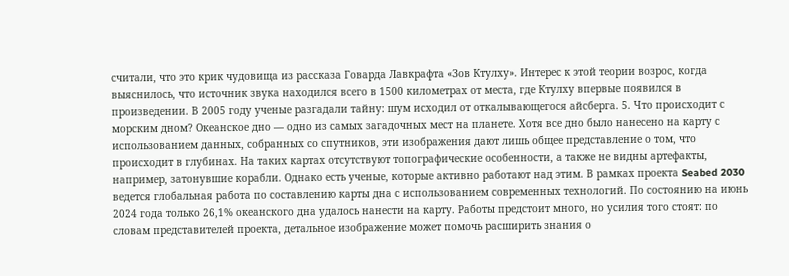считали, что это крик чудовища из рассказа Говарда Лавкрафта «Зов Ктулху». Интерес к этой теории возрос, когда выяснилось, что источник звука находился всего в 1500 километрах от места, где Ктулху впервые появился в произведении. В 2005 году ученые разгадали тайну: шум исходил от откалывающегося айсберга. 5. Что происходит с морским дном? Океанское дно — одно из самых загадочных мест на планете. Хотя все дно было нанесено на карту с использованием данных, собранных со спутников, эти изображения дают лишь общее представление о том, что происходит в глубинах. На таких картах отсутствуют топографические особенности, а также не видны артефакты, например, затонувшие корабли. Однако есть ученые, которые активно работают над этим. В рамках проекта Seabed 2030 ведется глобальная работа по составлению карты дна с использованием современных технологий. По состоянию на июнь 2024 года только 26,1% океанского дна удалось нанести на карту. Работы предстоит много, но усилия того стоят: по словам представителей проекта, детальное изображение может помочь расширить знания о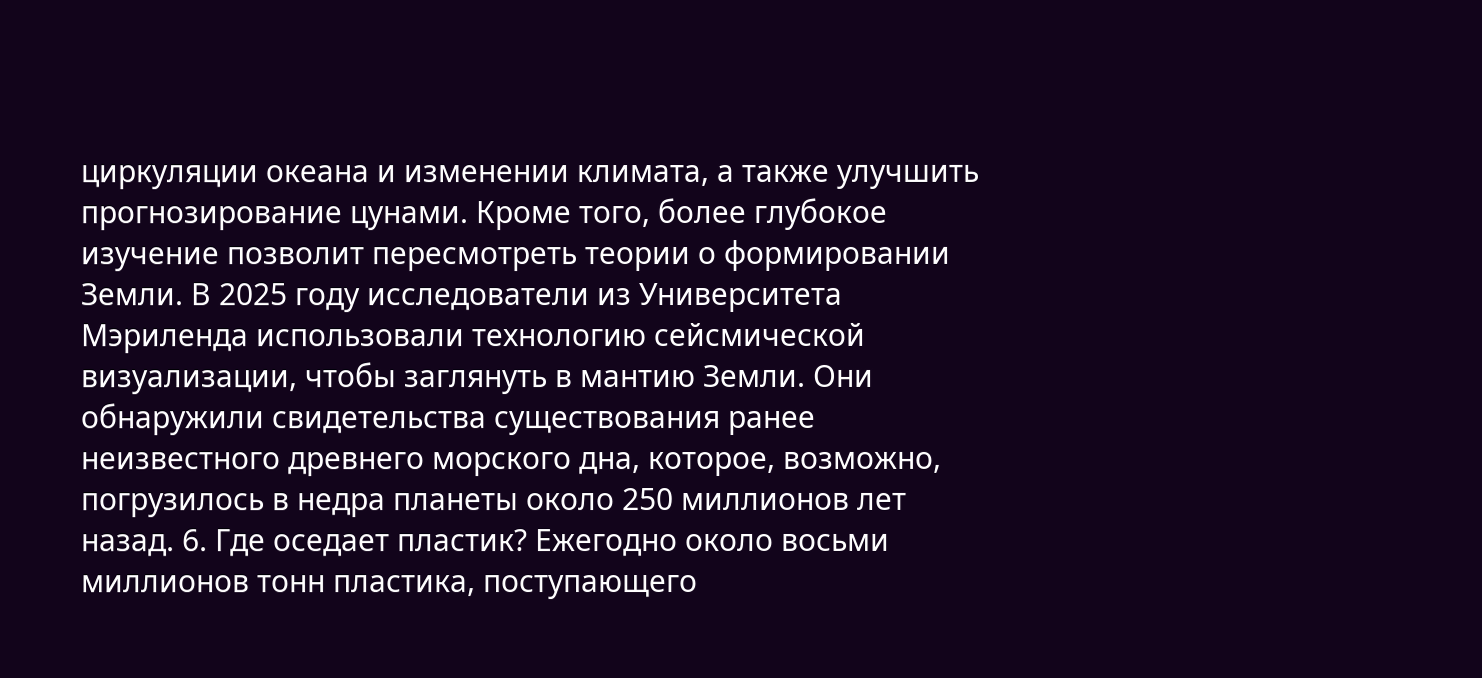циркуляции океана и изменении климата, а также улучшить прогнозирование цунами. Кроме того, более глубокое изучение позволит пересмотреть теории о формировании Земли. В 2025 году исследователи из Университета Мэриленда использовали технологию сейсмической визуализации, чтобы заглянуть в мантию Земли. Они обнаружили свидетельства существования ранее неизвестного древнего морского дна, которое, возможно, погрузилось в недра планеты около 250 миллионов лет назад. 6. Где оседает пластик? Ежегодно около восьми миллионов тонн пластика, поступающего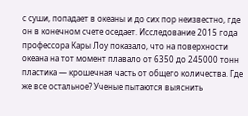с суши, попадает в океаны и до сих пор неизвестно, где он в конечном счете оседает. Исследование 2015 года профессора Кары Лоу показало, что на поверхности океана на тот момент плавало от 6350 до 245000 тонн пластика — крошечная часть от общего количества. Где же все остальное? Ученые пытаются выяснить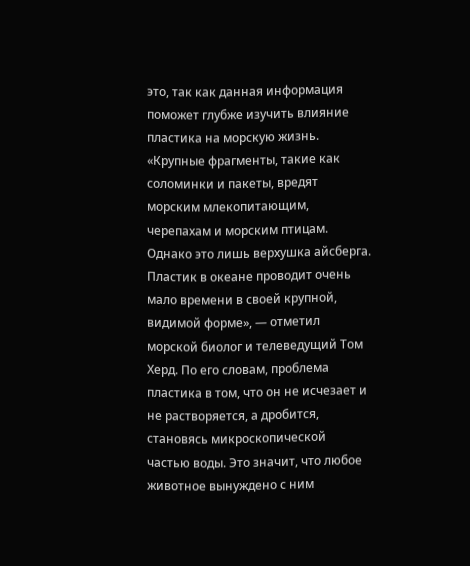это, так как данная информация поможет глубже изучить влияние пластика на морскую жизнь. «Крупные фрагменты, такие как соломинки и пакеты, вредят морским млекопитающим, черепахам и морским птицам. Однако это лишь верхушка айсберга. Пластик в океане проводит очень мало времени в своей крупной, видимой форме», — отметил морской биолог и телеведущий Том Херд. По его словам, проблема пластика в том, что он не исчезает и не растворяется, а дробится, становясь микроскопической частью воды. Это значит, что любое животное вынуждено с ним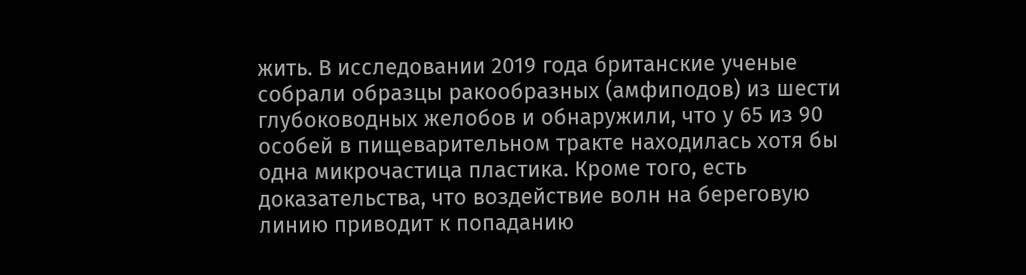жить. В исследовании 2019 года британские ученые собрали образцы ракообразных (амфиподов) из шести глубоководных желобов и обнаружили, что у 65 из 90 особей в пищеварительном тракте находилась хотя бы одна микрочастица пластика. Кроме того, есть доказательства, что воздействие волн на береговую линию приводит к попаданию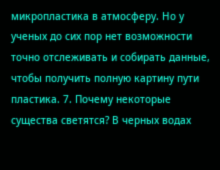микропластика в атмосферу. Но у ученых до сих пор нет возможности точно отслеживать и собирать данные, чтобы получить полную картину пути пластика. 7. Почему некоторые существа светятся? В черных водах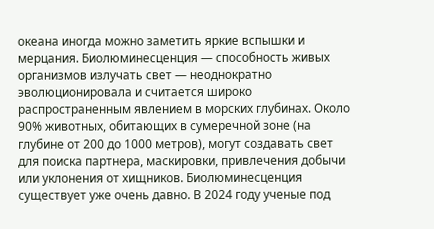океана иногда можно заметить яркие вспышки и мерцания. Биолюминесценция — способность живых организмов излучать свет — неоднократно эволюционировала и считается широко распространенным явлением в морских глубинах. Около 90% животных, обитающих в сумеречной зоне (на глубине от 200 до 1000 метров), могут создавать свет для поиска партнера, маскировки, привлечения добычи или уклонения от хищников. Биолюминесценция существует уже очень давно. В 2024 году ученые под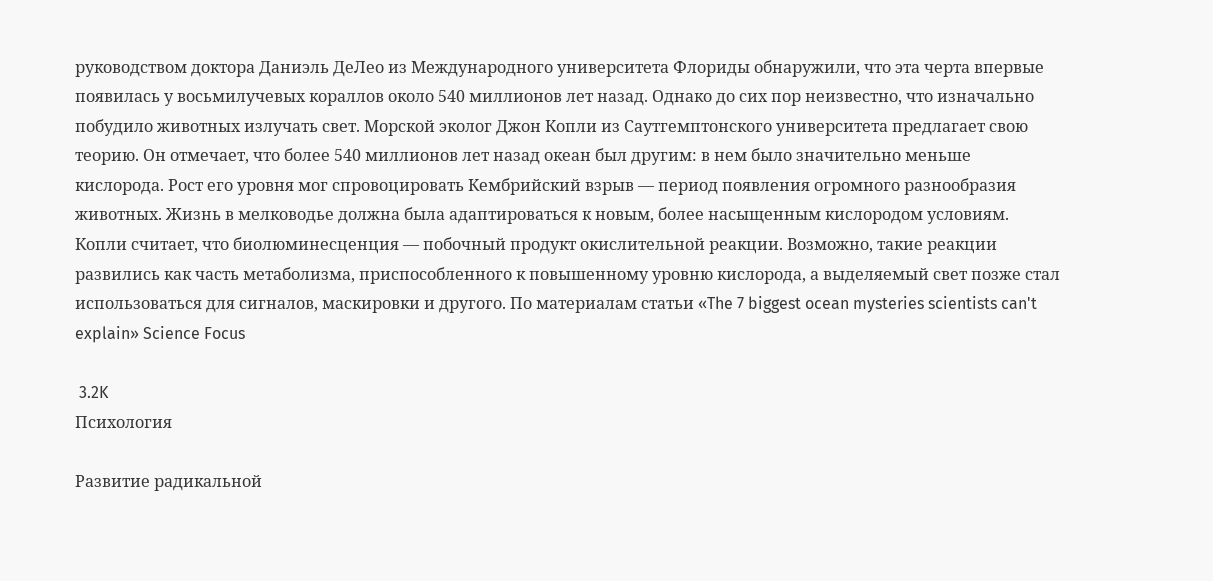руководством доктора Даниэль ДеЛео из Международного университета Флориды обнаружили, что эта черта впервые появилась у восьмилучевых кораллов около 540 миллионов лет назад. Однако до сих пор неизвестно, что изначально побудило животных излучать свет. Морской эколог Джон Копли из Саутгемптонского университета предлагает свою теорию. Он отмечает, что более 540 миллионов лет назад океан был другим: в нем было значительно меньше кислорода. Рост его уровня мог спровоцировать Кембрийский взрыв — период появления огромного разнообразия животных. Жизнь в мелководье должна была адаптироваться к новым, более насыщенным кислородом условиям. Копли считает, что биолюминесценция — побочный продукт окислительной реакции. Возможно, такие реакции развились как часть метаболизма, приспособленного к повышенному уровню кислорода, а выделяемый свет позже стал использоваться для сигналов, маскировки и другого. По материалам статьи «The 7 biggest ocean mysteries scientists can't explain» Science Focus

 3.2K
Психология

Развитие радикальной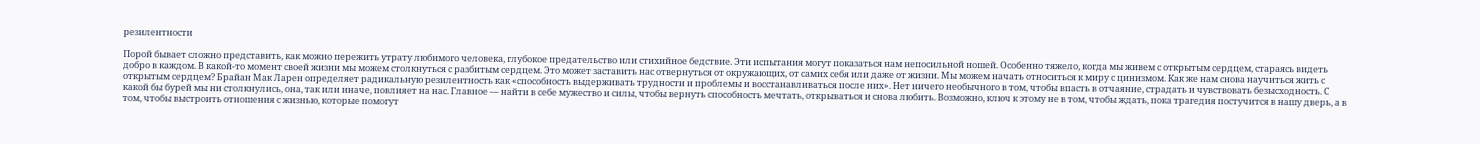резилентности

Порой бывает сложно представить, как можно пережить утрату любимого человека, глубокое предательство или стихийное бедствие. Эти испытания могут показаться нам непосильной ношей. Особенно тяжело, когда мы живем с открытым сердцем, стараясь видеть добро в каждом. В какой-то момент своей жизни мы можем столкнуться с разбитым сердцем. Это может заставить нас отвернуться от окружающих, от самих себя или даже от жизни. Мы можем начать относиться к миру с цинизмом. Как же нам снова научиться жить с открытым сердцем? Брайан Мак Ларен определяет радикальную резилентность как «способность выдерживать трудности и проблемы и восстанавливаться после них». Нет ничего необычного в том, чтобы впасть в отчаяние, страдать и чувствовать безысходность. С какой бы бурей мы ни столкнулись, она, так или иначе, повлияет на нас. Главное — найти в себе мужество и силы, чтобы вернуть способность мечтать, открываться и снова любить. Возможно, ключ к этому не в том, чтобы ждать, пока трагедия постучится в нашу дверь, а в том, чтобы выстроить отношения с жизнью, которые помогут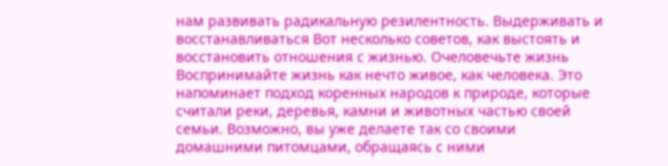нам развивать радикальную резилентность. Выдерживать и восстанавливаться Вот несколько советов, как выстоять и восстановить отношения с жизнью. Очеловечьте жизнь Воспринимайте жизнь как нечто живое, как человека. Это напоминает подход коренных народов к природе, которые считали реки, деревья, камни и животных частью своей семьи. Возможно, вы уже делаете так со своими домашними питомцами, обращаясь с ними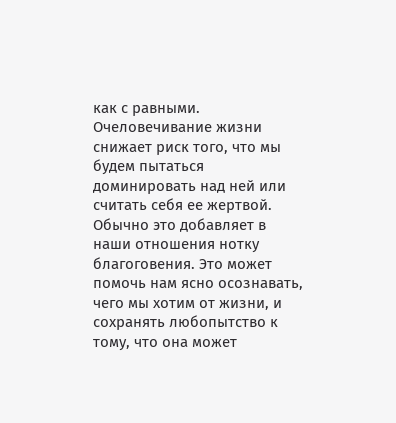как с равными. Очеловечивание жизни снижает риск того, что мы будем пытаться доминировать над ней или считать себя ее жертвой. Обычно это добавляет в наши отношения нотку благоговения. Это может помочь нам ясно осознавать, чего мы хотим от жизни, и сохранять любопытство к тому, что она может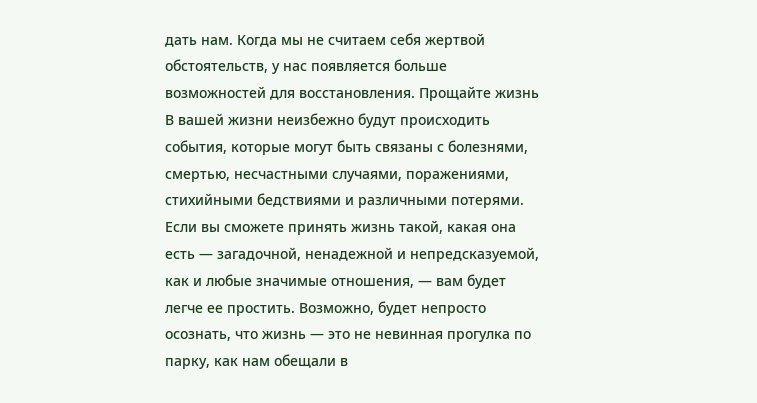дать нам. Когда мы не считаем себя жертвой обстоятельств, у нас появляется больше возможностей для восстановления. Прощайте жизнь В вашей жизни неизбежно будут происходить события, которые могут быть связаны с болезнями, смертью, несчастными случаями, поражениями, стихийными бедствиями и различными потерями. Если вы сможете принять жизнь такой, какая она есть — загадочной, ненадежной и непредсказуемой, как и любые значимые отношения, — вам будет легче ее простить. Возможно, будет непросто осознать, что жизнь — это не невинная прогулка по парку, как нам обещали в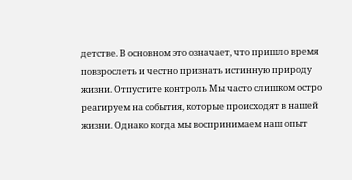детстве. В основном это означает, что пришло время повзрослеть и честно признать истинную природу жизни. Отпустите контроль Мы часто слишком остро реагируем на события, которые происходят в нашей жизни. Однако когда мы воспринимаем наш опыт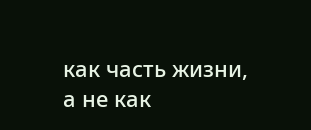как часть жизни, а не как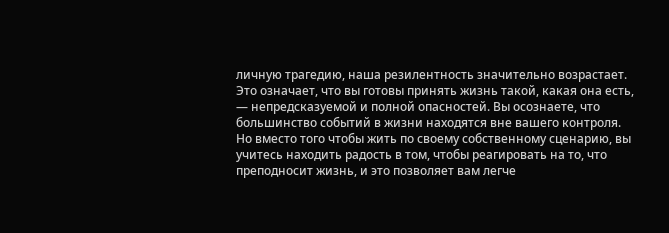личную трагедию, наша резилентность значительно возрастает. Это означает, что вы готовы принять жизнь такой, какая она есть, — непредсказуемой и полной опасностей. Вы осознаете, что большинство событий в жизни находятся вне вашего контроля. Но вместо того чтобы жить по своему собственному сценарию, вы учитесь находить радость в том, чтобы реагировать на то, что преподносит жизнь, и это позволяет вам легче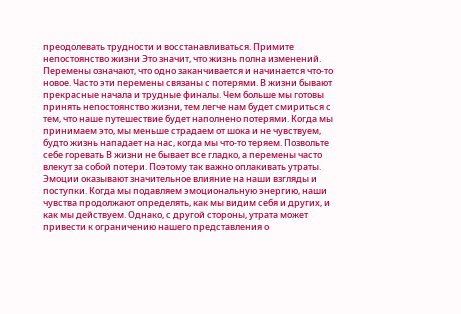преодолевать трудности и восстанавливаться. Примите непостоянство жизни Это значит, что жизнь полна изменений. Перемены означают, что одно заканчивается и начинается что-то новое. Часто эти перемены связаны с потерями. В жизни бывают прекрасные начала и трудные финалы. Чем больше мы готовы принять непостоянство жизни, тем легче нам будет смириться с тем, что наше путешествие будет наполнено потерями. Когда мы принимаем это, мы меньше страдаем от шока и не чувствуем, будто жизнь нападает на нас, когда мы что-то теряем. Позвольте себе горевать В жизни не бывает все гладко, а перемены часто влекут за собой потери. Поэтому так важно оплакивать утраты. Эмоции оказывают значительное влияние на наши взгляды и поступки. Когда мы подавляем эмоциональную энергию, наши чувства продолжают определять, как мы видим себя и других, и как мы действуем. Однако, с другой стороны, утрата может привести к ограничению нашего представления о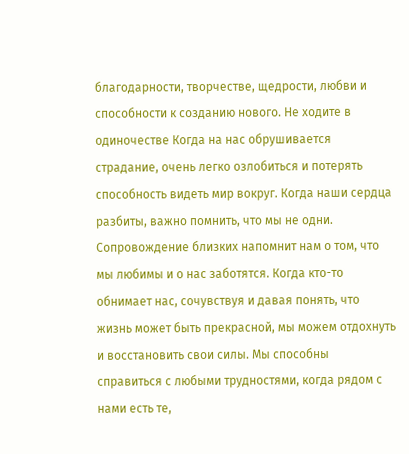благодарности, творчестве, щедрости, любви и способности к созданию нового. Не ходите в одиночестве Когда на нас обрушивается страдание, очень легко озлобиться и потерять способность видеть мир вокруг. Когда наши сердца разбиты, важно помнить, что мы не одни. Сопровождение близких напомнит нам о том, что мы любимы и о нас заботятся. Когда кто-то обнимает нас, сочувствуя и давая понять, что жизнь может быть прекрасной, мы можем отдохнуть и восстановить свои силы. Мы способны справиться с любыми трудностями, когда рядом с нами есть те,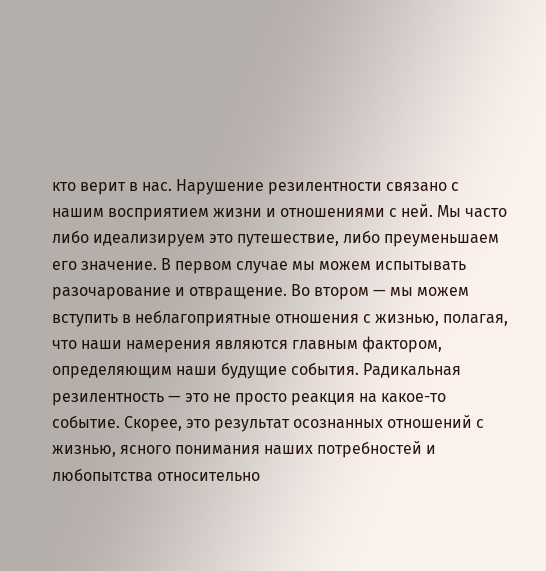кто верит в нас. Нарушение резилентности связано с нашим восприятием жизни и отношениями с ней. Мы часто либо идеализируем это путешествие, либо преуменьшаем его значение. В первом случае мы можем испытывать разочарование и отвращение. Во втором — мы можем вступить в неблагоприятные отношения с жизнью, полагая, что наши намерения являются главным фактором, определяющим наши будущие события. Радикальная резилентность — это не просто реакция на какое-то событие. Скорее, это результат осознанных отношений с жизнью, ясного понимания наших потребностей и любопытства относительно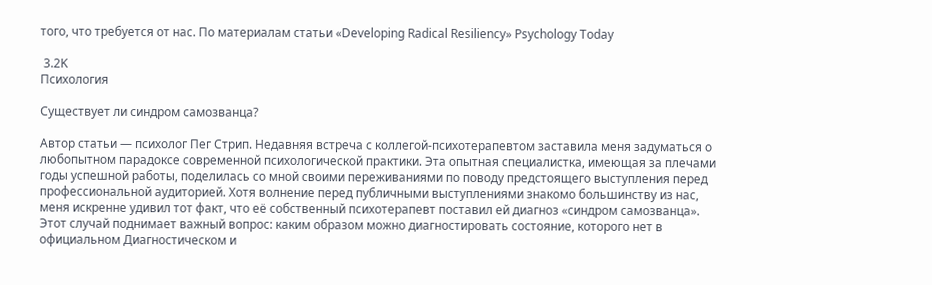того, что требуется от нас. По материалам статьи «Developing Radical Resiliency» Psychology Today

 3.2K
Психология

Существует ли синдром самозванца?

Автор статьи — психолог Пег Стрип. Недавняя встреча с коллегой-психотерапевтом заставила меня задуматься о любопытном парадоксе современной психологической практики. Эта опытная специалистка, имеющая за плечами годы успешной работы, поделилась со мной своими переживаниями по поводу предстоящего выступления перед профессиональной аудиторией. Хотя волнение перед публичными выступлениями знакомо большинству из нас, меня искренне удивил тот факт, что её собственный психотерапевт поставил ей диагноз «синдром самозванца». Этот случай поднимает важный вопрос: каким образом можно диагностировать состояние, которого нет в официальном Диагностическом и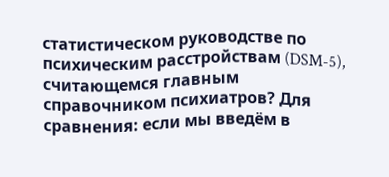статистическом руководстве по психическим расстройствам (DSM-5), считающемся главным справочником психиатров? Для сравнения: если мы введём в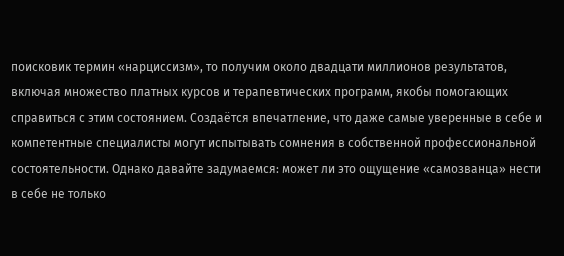поисковик термин «нарциссизм», то получим около двадцати миллионов результатов, включая множество платных курсов и терапевтических программ, якобы помогающих справиться с этим состоянием. Создаётся впечатление, что даже самые уверенные в себе и компетентные специалисты могут испытывать сомнения в собственной профессиональной состоятельности. Однако давайте задумаемся: может ли это ощущение «самозванца» нести в себе не только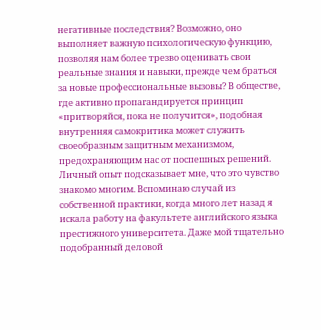негативные последствия? Возможно, оно выполняет важную психологическую функцию, позволяя нам более трезво оценивать свои реальные знания и навыки, прежде чем браться за новые профессиональные вызовы? В обществе, где активно пропагандируется принцип «притворяйся, пока не получится», подобная внутренняя самокритика может служить своеобразным защитным механизмом, предохраняющим нас от поспешных решений. Личный опыт подсказывает мне, что это чувство знакомо многим. Вспоминаю случай из собственной практики, когда много лет назад я искала работу на факультете английского языка престижного университета. Даже мой тщательно подобранный деловой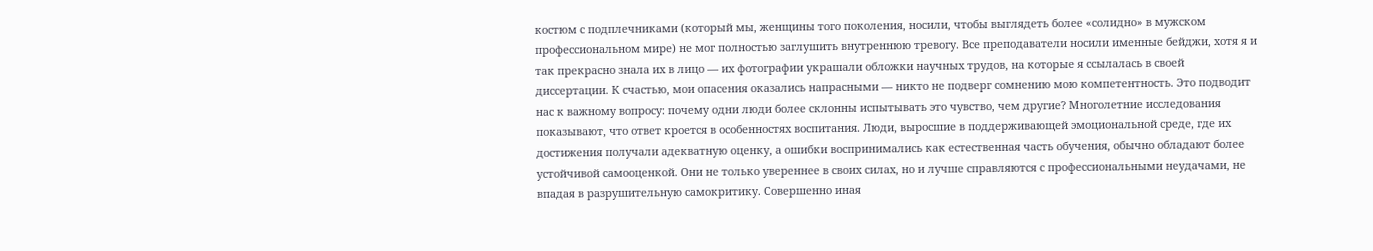костюм с подплечниками (который мы, женщины того поколения, носили, чтобы выглядеть более «солидно» в мужском профессиональном мире) не мог полностью заглушить внутреннюю тревогу. Все преподаватели носили именные бейджи, хотя я и так прекрасно знала их в лицо — их фотографии украшали обложки научных трудов, на которые я ссылалась в своей диссертации. К счастью, мои опасения оказались напрасными — никто не подверг сомнению мою компетентность. Это подводит нас к важному вопросу: почему одни люди более склонны испытывать это чувство, чем другие? Многолетние исследования показывают, что ответ кроется в особенностях воспитания. Люди, выросшие в поддерживающей эмоциональной среде, где их достижения получали адекватную оценку, а ошибки воспринимались как естественная часть обучения, обычно обладают более устойчивой самооценкой. Они не только увереннее в своих силах, но и лучше справляются с профессиональными неудачами, не впадая в разрушительную самокритику. Совершенно иная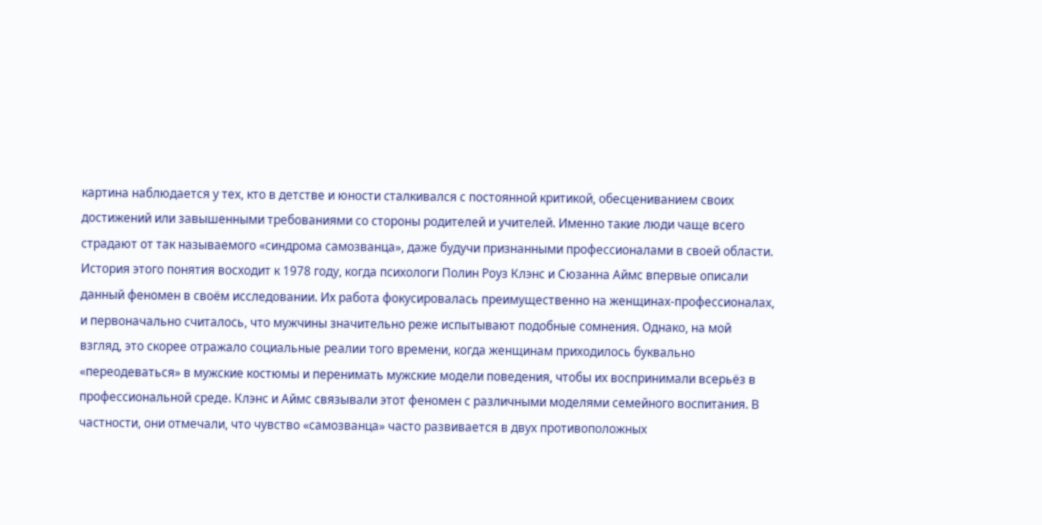картина наблюдается у тех, кто в детстве и юности сталкивался с постоянной критикой, обесцениванием своих достижений или завышенными требованиями со стороны родителей и учителей. Именно такие люди чаще всего страдают от так называемого «синдрома самозванца», даже будучи признанными профессионалами в своей области. История этого понятия восходит к 1978 году, когда психологи Полин Роуз Клэнс и Сюзанна Аймс впервые описали данный феномен в своём исследовании. Их работа фокусировалась преимущественно на женщинах-профессионалах, и первоначально считалось, что мужчины значительно реже испытывают подобные сомнения. Однако, на мой взгляд, это скорее отражало социальные реалии того времени, когда женщинам приходилось буквально «переодеваться» в мужские костюмы и перенимать мужские модели поведения, чтобы их воспринимали всерьёз в профессиональной среде. Клэнс и Аймс связывали этот феномен с различными моделями семейного воспитания. В частности, они отмечали, что чувство «самозванца» часто развивается в двух противоположных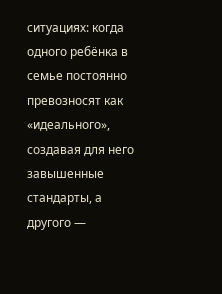ситуациях: когда одного ребёнка в семье постоянно превозносят как «идеального», создавая для него завышенные стандарты, а другого —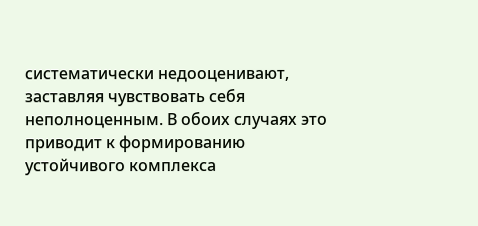систематически недооценивают, заставляя чувствовать себя неполноценным. В обоих случаях это приводит к формированию устойчивого комплекса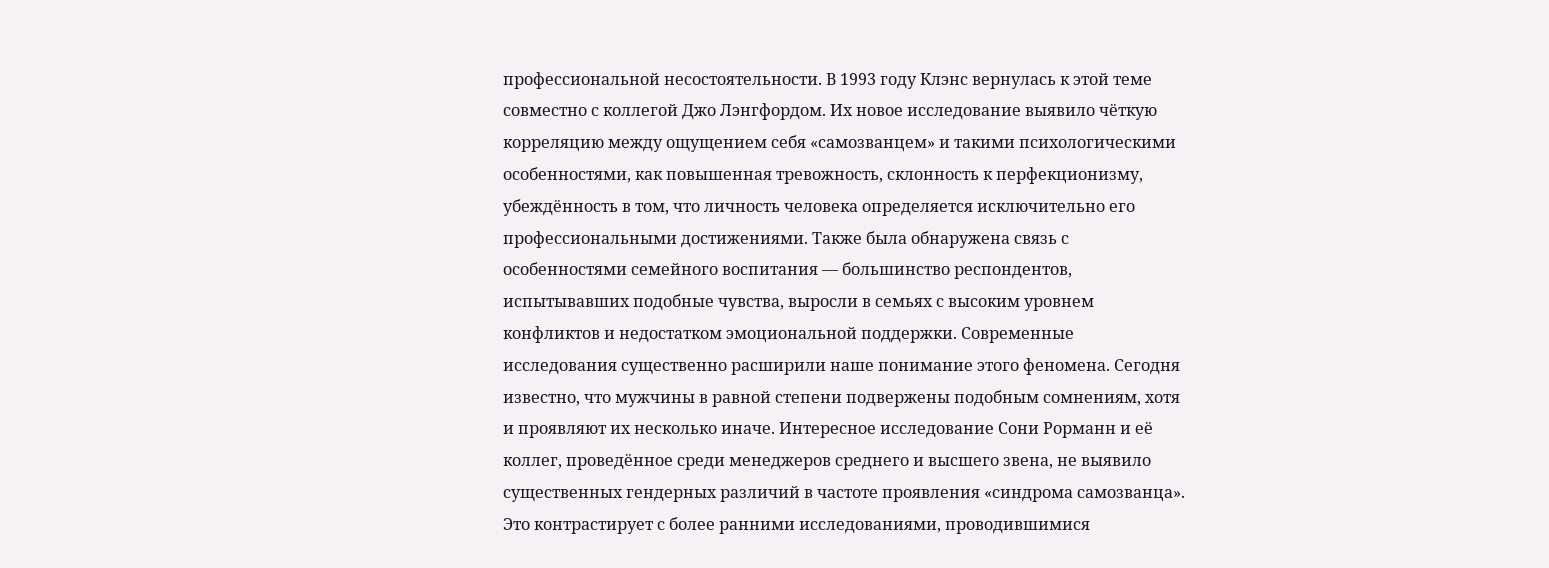профессиональной несостоятельности. В 1993 году Клэнс вернулась к этой теме совместно с коллегой Джо Лэнгфордом. Их новое исследование выявило чёткую корреляцию между ощущением себя «самозванцем» и такими психологическими особенностями, как повышенная тревожность, склонность к перфекционизму, убеждённость в том, что личность человека определяется исключительно его профессиональными достижениями. Также была обнаружена связь с особенностями семейного воспитания — большинство респондентов, испытывавших подобные чувства, выросли в семьях с высоким уровнем конфликтов и недостатком эмоциональной поддержки. Современные исследования существенно расширили наше понимание этого феномена. Сегодня известно, что мужчины в равной степени подвержены подобным сомнениям, хотя и проявляют их несколько иначе. Интересное исследование Сони Рорманн и её коллег, проведённое среди менеджеров среднего и высшего звена, не выявило существенных гендерных различий в частоте проявления «синдрома самозванца». Это контрастирует с более ранними исследованиями, проводившимися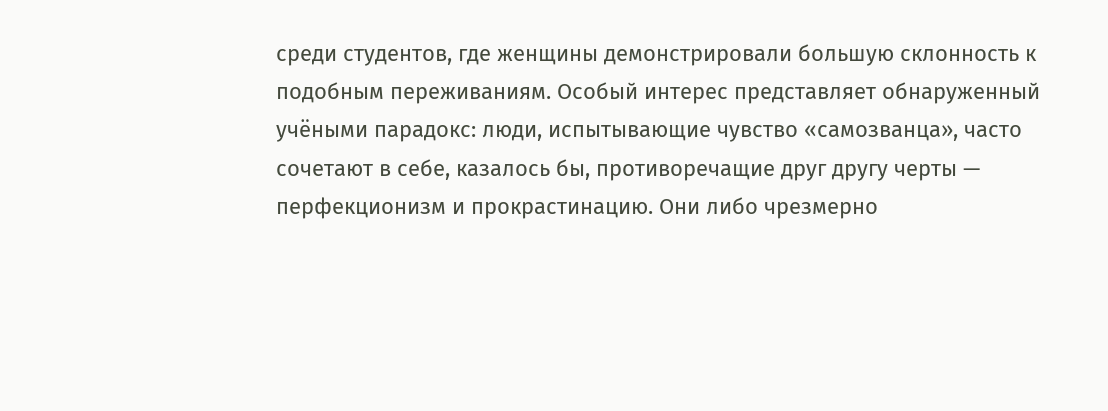среди студентов, где женщины демонстрировали большую склонность к подобным переживаниям. Особый интерес представляет обнаруженный учёными парадокс: люди, испытывающие чувство «самозванца», часто сочетают в себе, казалось бы, противоречащие друг другу черты — перфекционизм и прокрастинацию. Они либо чрезмерно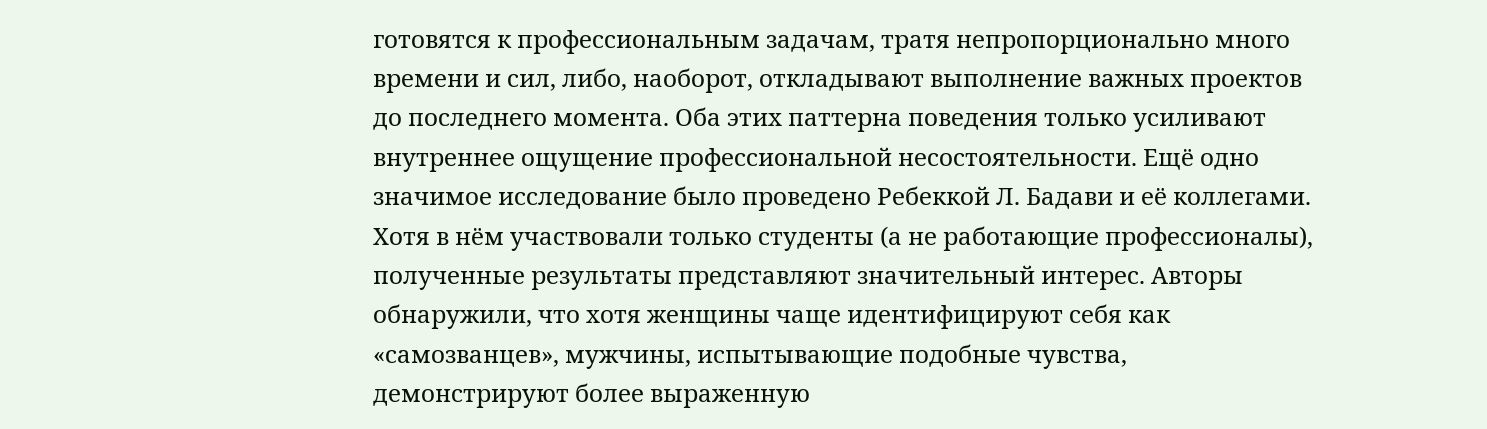готовятся к профессиональным задачам, тратя непропорционально много времени и сил, либо, наоборот, откладывают выполнение важных проектов до последнего момента. Оба этих паттерна поведения только усиливают внутреннее ощущение профессиональной несостоятельности. Ещё одно значимое исследование было проведено Ребеккой Л. Бадави и её коллегами. Хотя в нём участвовали только студенты (а не работающие профессионалы), полученные результаты представляют значительный интерес. Авторы обнаружили, что хотя женщины чаще идентифицируют себя как «самозванцев», мужчины, испытывающие подобные чувства, демонстрируют более выраженную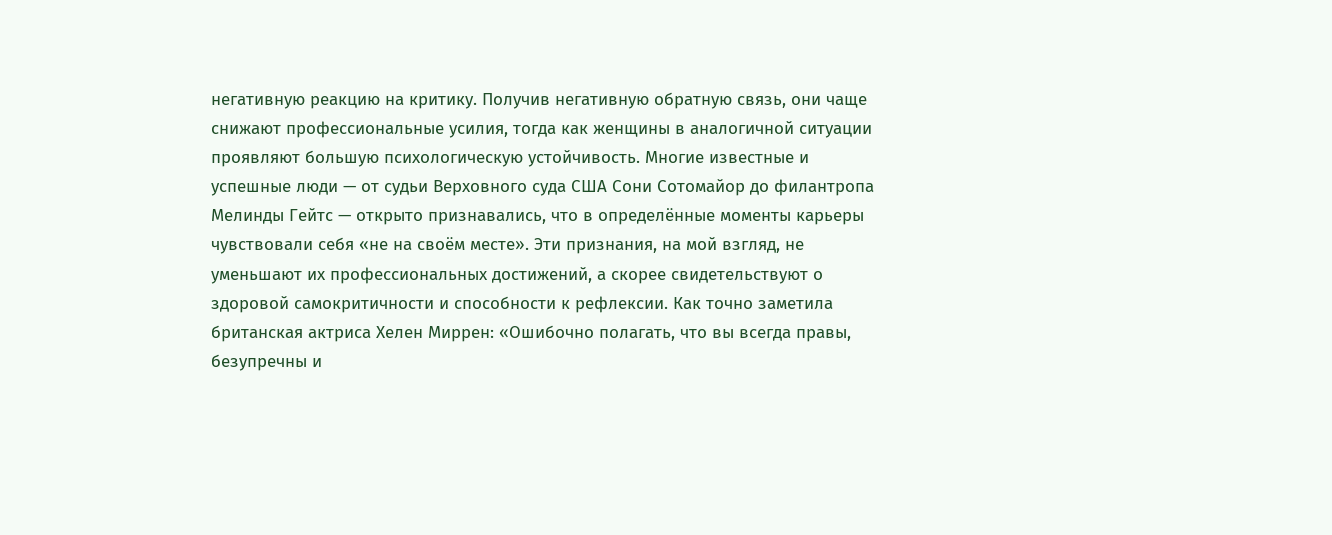негативную реакцию на критику. Получив негативную обратную связь, они чаще снижают профессиональные усилия, тогда как женщины в аналогичной ситуации проявляют большую психологическую устойчивость. Многие известные и успешные люди — от судьи Верховного суда США Сони Сотомайор до филантропа Мелинды Гейтс — открыто признавались, что в определённые моменты карьеры чувствовали себя «не на своём месте». Эти признания, на мой взгляд, не уменьшают их профессиональных достижений, а скорее свидетельствуют о здоровой самокритичности и способности к рефлексии. Как точно заметила британская актриса Хелен Миррен: «Ошибочно полагать, что вы всегда правы, безупречны и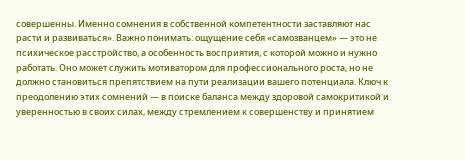совершенны. Именно сомнения в собственной компетентности заставляют нас расти и развиваться». Важно понимать: ощущение себя «самозванцем» — это не психическое расстройство, а особенность восприятия, с которой можно и нужно работать. Оно может служить мотиватором для профессионального роста, но не должно становиться препятствием на пути реализации вашего потенциала. Ключ к преодолению этих сомнений — в поиске баланса между здоровой самокритикой и уверенностью в своих силах, между стремлением к совершенству и принятием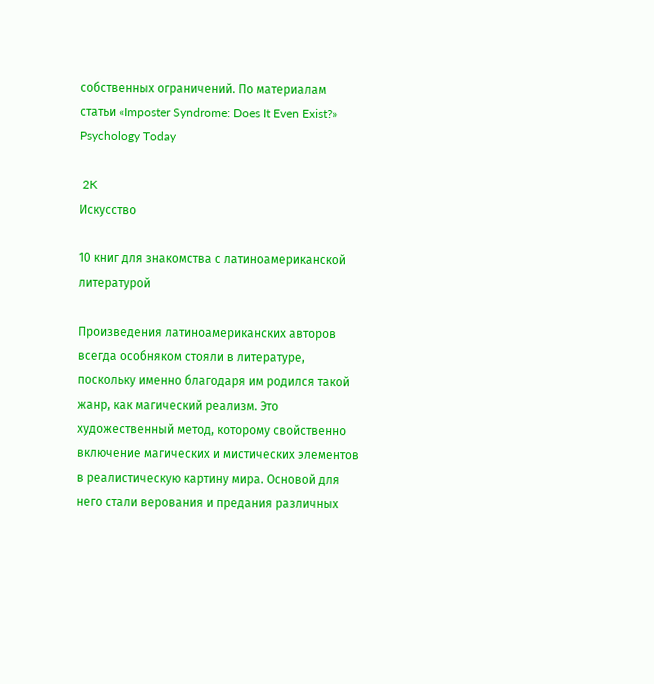собственных ограничений. По материалам статьи «Imposter Syndrome: Does It Even Exist?» Psychology Today

 2K
Искусство

10 книг для знакомства с латиноамериканской литературой

Произведения латиноамериканских авторов всегда особняком стояли в литературе, поскольку именно благодаря им родился такой жанр, как магический реализм. Это художественный метод, которому свойственно включение магических и мистических элементов в реалистическую картину мира. Основой для него стали верования и предания различных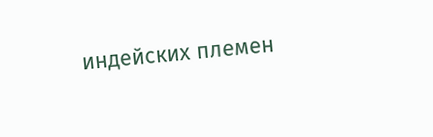индейских племен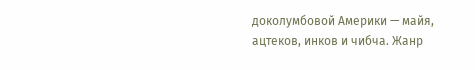доколумбовой Америки — майя, ацтеков, инков и чибча. Жанр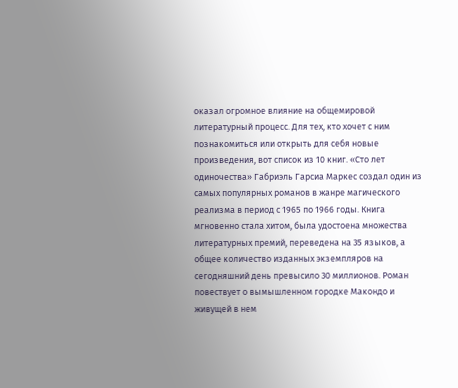оказал огромное влияние на общемировой литературный процесс. Для тех, кто хочет с ним познакомиться или открыть для себя новые произведения, вот список из 10 книг. «Сто лет одиночества» Габриэль Гарсиа Маркес создал один из самых популярных романов в жанре магического реализма в период с 1965 по 1966 годы. Книга мгновенно стала хитом, была удостоена множества литературных премий, переведена на 35 языков, а общее количество изданных экземпляров на сегодняшний день превысило 30 миллионов. Роман повествует о вымышленном городке Макондо и живущей в нем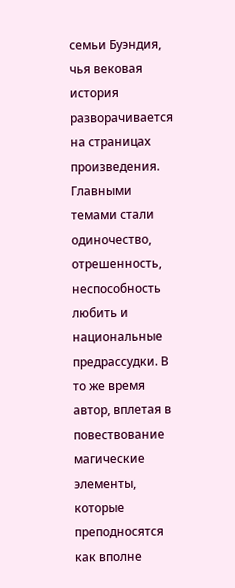семьи Буэндия, чья вековая история разворачивается на страницах произведения. Главными темами стали одиночество, отрешенность, неспособность любить и национальные предрассудки. В то же время автор, вплетая в повествование магические элементы, которые преподносятся как вполне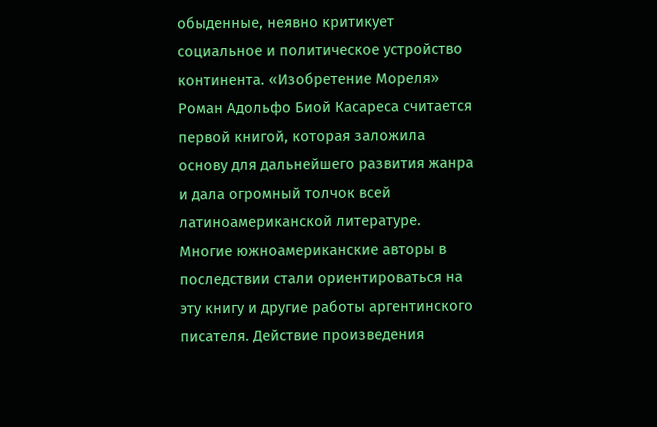обыденные, неявно критикует социальное и политическое устройство континента. «Изобретение Мореля» Роман Адольфо Биой Касареса считается первой книгой, которая заложила основу для дальнейшего развития жанра и дала огромный толчок всей латиноамериканской литературе. Многие южноамериканские авторы в последствии стали ориентироваться на эту книгу и другие работы аргентинского писателя. Действие произведения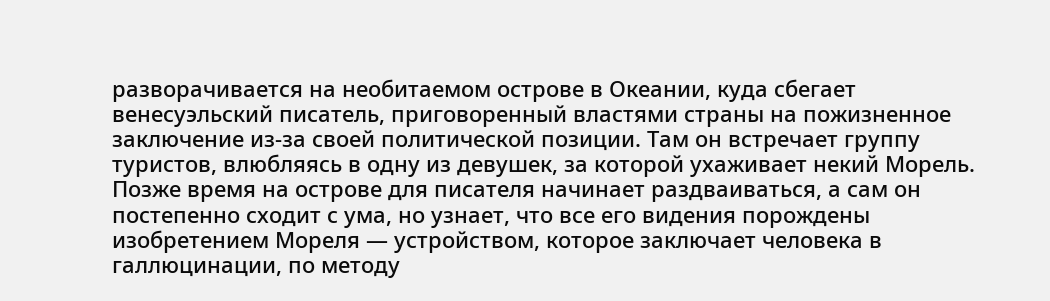разворачивается на необитаемом острове в Океании, куда сбегает венесуэльский писатель, приговоренный властями страны на пожизненное заключение из-за своей политической позиции. Там он встречает группу туристов, влюбляясь в одну из девушек, за которой ухаживает некий Морель. Позже время на острове для писателя начинает раздваиваться, а сам он постепенно сходит с ума, но узнает, что все его видения порождены изобретением Мореля — устройством, которое заключает человека в галлюцинации, по методу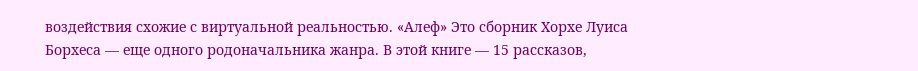воздействия схожие с виртуальной реальностью. «Алеф» Это сборник Хорхе Луиса Борхеса — еще одного родоначальника жанра. В этой книге — 15 рассказов,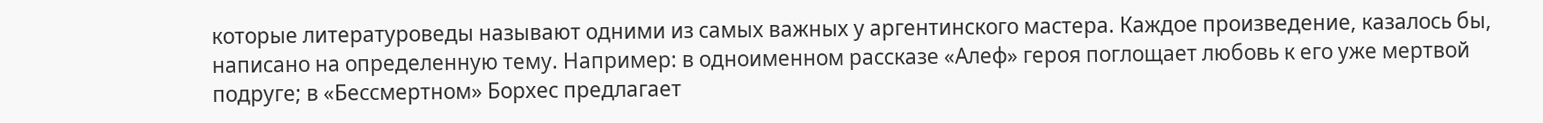которые литературоведы называют одними из самых важных у аргентинского мастера. Каждое произведение, казалось бы, написано на определенную тему. Например: в одноименном рассказе «Алеф» героя поглощает любовь к его уже мертвой подруге; в «Бессмертном» Борхес предлагает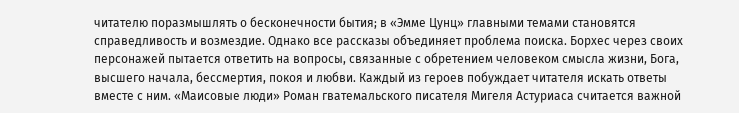читателю поразмышлять о бесконечности бытия; в «Эмме Цунц» главными темами становятся справедливость и возмездие. Однако все рассказы объединяет проблема поиска. Борхес через своих персонажей пытается ответить на вопросы, связанные с обретением человеком смысла жизни, Бога, высшего начала, бессмертия, покоя и любви. Каждый из героев побуждает читателя искать ответы вместе с ним. «Маисовые люди» Роман гватемальского писателя Мигеля Астуриаса считается важной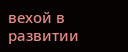вехой в развитии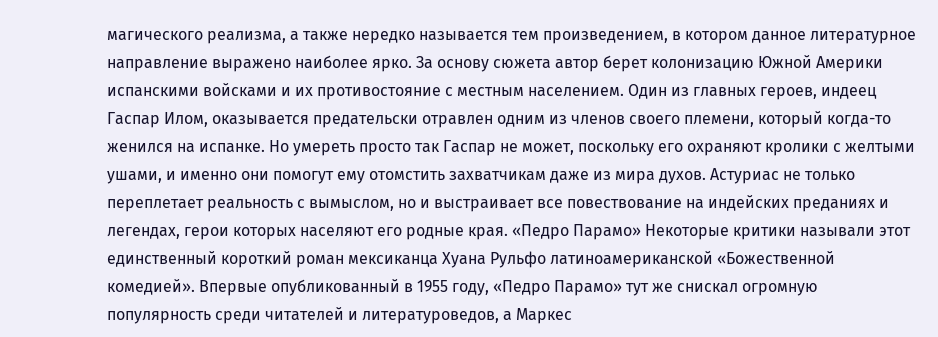магического реализма, а также нередко называется тем произведением, в котором данное литературное направление выражено наиболее ярко. За основу сюжета автор берет колонизацию Южной Америки испанскими войсками и их противостояние с местным населением. Один из главных героев, индеец Гаспар Илом, оказывается предательски отравлен одним из членов своего племени, который когда-то женился на испанке. Но умереть просто так Гаспар не может, поскольку его охраняют кролики с желтыми ушами, и именно они помогут ему отомстить захватчикам даже из мира духов. Астуриас не только переплетает реальность с вымыслом, но и выстраивает все повествование на индейских преданиях и легендах, герои которых населяют его родные края. «Педро Парамо» Некоторые критики называли этот единственный короткий роман мексиканца Хуана Рульфо латиноамериканской «Божественной комедией». Впервые опубликованный в 1955 году, «Педро Парамо» тут же снискал огромную популярность среди читателей и литературоведов, а Маркес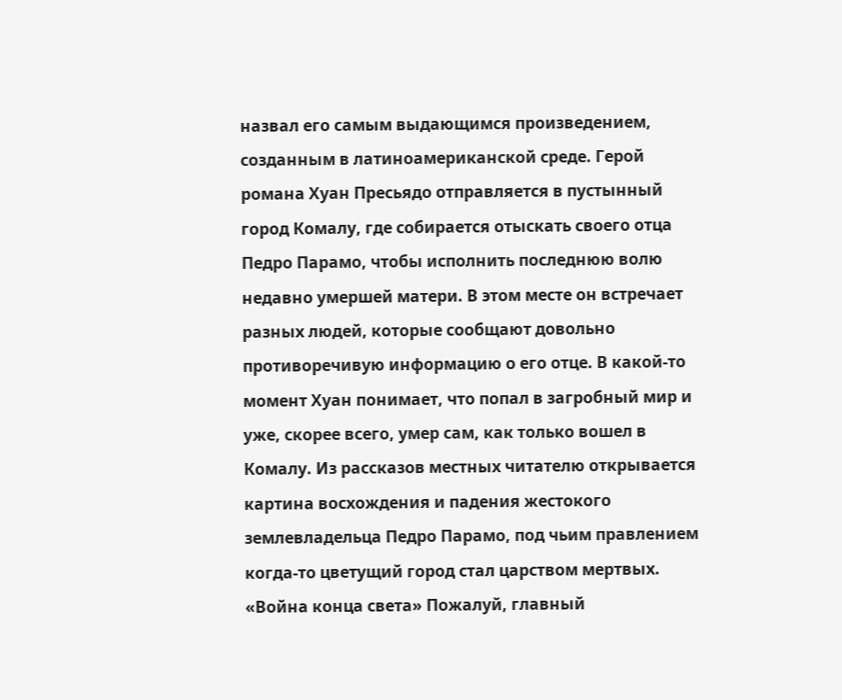назвал его самым выдающимся произведением, созданным в латиноамериканской среде. Герой романа Хуан Пресьядо отправляется в пустынный город Комалу, где собирается отыскать своего отца Педро Парамо, чтобы исполнить последнюю волю недавно умершей матери. В этом месте он встречает разных людей, которые сообщают довольно противоречивую информацию о его отце. В какой-то момент Хуан понимает, что попал в загробный мир и уже, скорее всего, умер сам, как только вошел в Комалу. Из рассказов местных читателю открывается картина восхождения и падения жестокого землевладельца Педро Парамо, под чьим правлением когда-то цветущий город стал царством мертвых. «Война конца света» Пожалуй, главный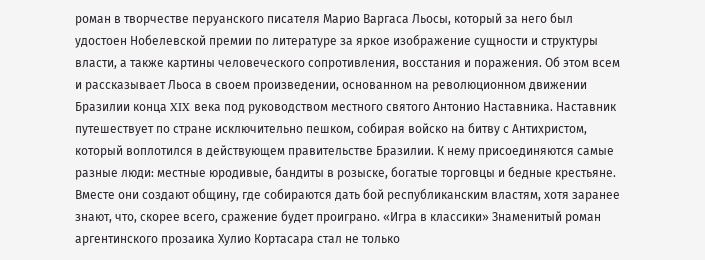роман в творчестве перуанского писателя Марио Варгаса Льосы, который за него был удостоен Нобелевской премии по литературе за яркое изображение сущности и структуры власти, а также картины человеческого сопротивления, восстания и поражения. Об этом всем и рассказывает Льоса в своем произведении, основанном на революционном движении Бразилии конца XIX века под руководством местного святого Антонио Наставника. Наставник путешествует по стране исключительно пешком, собирая войско на битву с Антихристом, который воплотился в действующем правительстве Бразилии. К нему присоединяются самые разные люди: местные юродивые, бандиты в розыске, богатые торговцы и бедные крестьяне. Вместе они создают общину, где собираются дать бой республиканским властям, хотя заранее знают, что, скорее всего, сражение будет проиграно. «Игра в классики» Знаменитый роман аргентинского прозаика Хулио Кортасара стал не только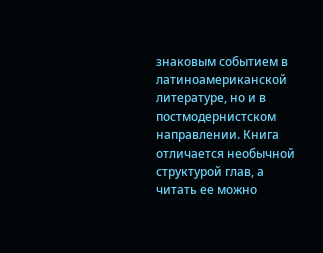знаковым событием в латиноамериканской литературе, но и в постмодернистском направлении. Книга отличается необычной структурой глав, а читать ее можно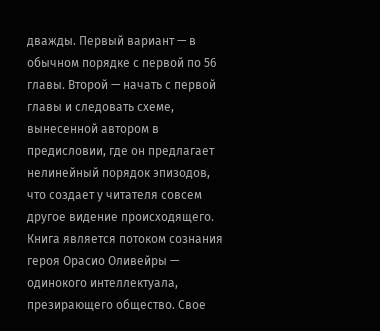дважды. Первый вариант — в обычном порядке с первой по 56 главы. Второй — начать с первой главы и следовать схеме, вынесенной автором в предисловии, где он предлагает нелинейный порядок эпизодов, что создает у читателя совсем другое видение происходящего. Книга является потоком сознания героя Орасио Оливейры — одинокого интеллектуала, презирающего общество. Свое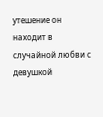утешение он находит в случайной любви с девушкой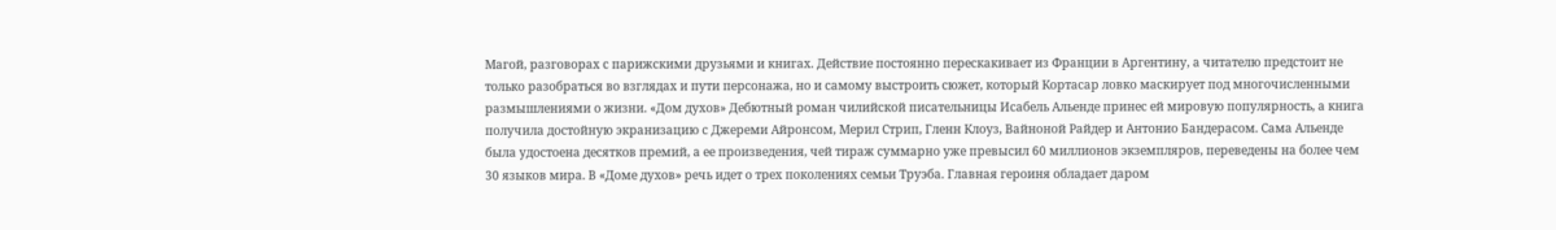Магой, разговорах с парижскими друзьями и книгах. Действие постоянно перескакивает из Франции в Аргентину, а читателю предстоит не только разобраться во взглядах и пути персонажа, но и самому выстроить сюжет, который Кортасар ловко маскирует под многочисленными размышлениями о жизни. «Дом духов» Дебютный роман чилийской писательницы Исабель Альенде принес ей мировую популярность, а книга получила достойную экранизацию с Джереми Айронсом, Мерил Стрип, Гленн Клоуз, Вайноной Райдер и Антонио Бандерасом. Сама Альенде была удостоена десятков премий, а ее произведения, чей тираж суммарно уже превысил 60 миллионов экземпляров, переведены на более чем 30 языков мира. В «Доме духов» речь идет о трех поколениях семьи Труэба. Главная героиня обладает даром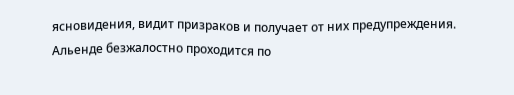ясновидения, видит призраков и получает от них предупреждения. Альенде безжалостно проходится по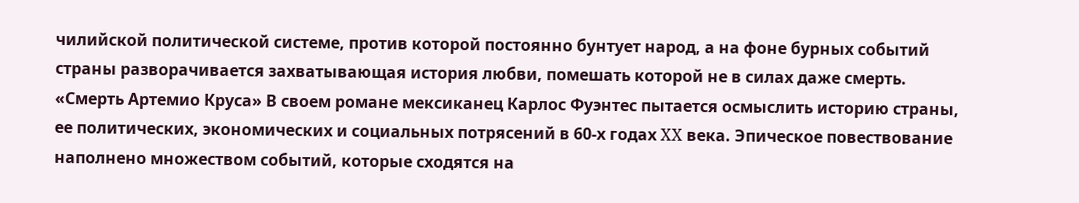чилийской политической системе, против которой постоянно бунтует народ, а на фоне бурных событий страны разворачивается захватывающая история любви, помешать которой не в силах даже смерть. «Смерть Артемио Круса» В своем романе мексиканец Карлос Фуэнтес пытается осмыслить историю страны, ее политических, экономических и социальных потрясений в 60-х годах XX века. Эпическое повествование наполнено множеством событий, которые сходятся на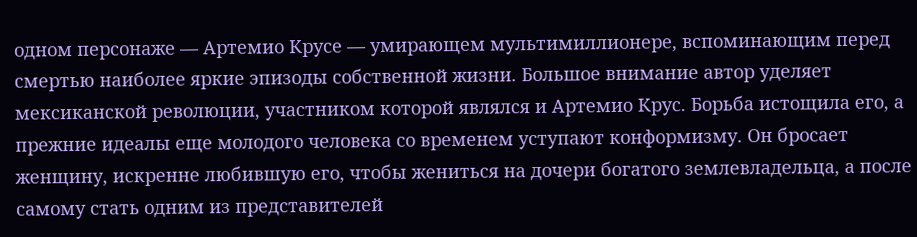одном персонаже — Артемио Крусе — умирающем мультимиллионере, вспоминающим перед смертью наиболее яркие эпизоды собственной жизни. Большое внимание автор уделяет мексиканской революции, участником которой являлся и Артемио Крус. Борьба истощила его, а прежние идеалы еще молодого человека со временем уступают конформизму. Он бросает женщину, искренне любившую его, чтобы жениться на дочери богатого землевладельца, а после самому стать одним из представителей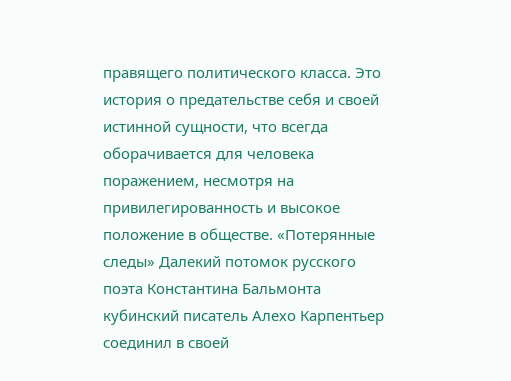правящего политического класса. Это история о предательстве себя и своей истинной сущности, что всегда оборачивается для человека поражением, несмотря на привилегированность и высокое положение в обществе. «Потерянные следы» Далекий потомок русского поэта Константина Бальмонта кубинский писатель Алехо Карпентьер соединил в своей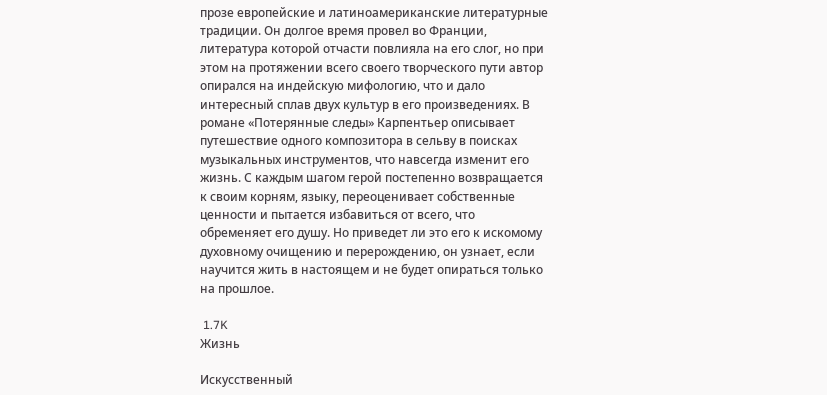прозе европейские и латиноамериканские литературные традиции. Он долгое время провел во Франции, литература которой отчасти повлияла на его слог, но при этом на протяжении всего своего творческого пути автор опирался на индейскую мифологию, что и дало интересный сплав двух культур в его произведениях. В романе «Потерянные следы» Карпентьер описывает путешествие одного композитора в сельву в поисках музыкальных инструментов, что навсегда изменит его жизнь. С каждым шагом герой постепенно возвращается к своим корням, языку, переоценивает собственные ценности и пытается избавиться от всего, что обременяет его душу. Но приведет ли это его к искомому духовному очищению и перерождению, он узнает, если научится жить в настоящем и не будет опираться только на прошлое.

 1.7K
Жизнь

Искусственный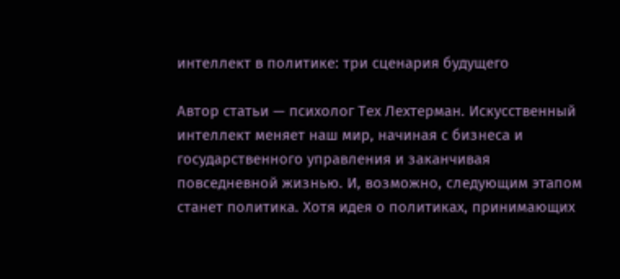интеллект в политике: три сценария будущего

Автор статьи — психолог Тех Лехтерман. Искусственный интеллект меняет наш мир, начиная с бизнеса и государственного управления и заканчивая повседневной жизнью. И, возможно, следующим этапом станет политика. Хотя идея о политиках, принимающих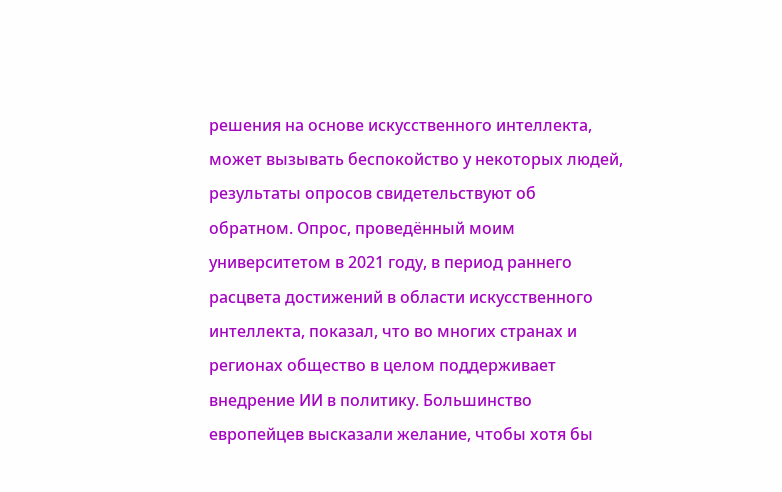решения на основе искусственного интеллекта, может вызывать беспокойство у некоторых людей, результаты опросов свидетельствуют об обратном. Опрос, проведённый моим университетом в 2021 году, в период раннего расцвета достижений в области искусственного интеллекта, показал, что во многих странах и регионах общество в целом поддерживает внедрение ИИ в политику. Большинство европейцев высказали желание, чтобы хотя бы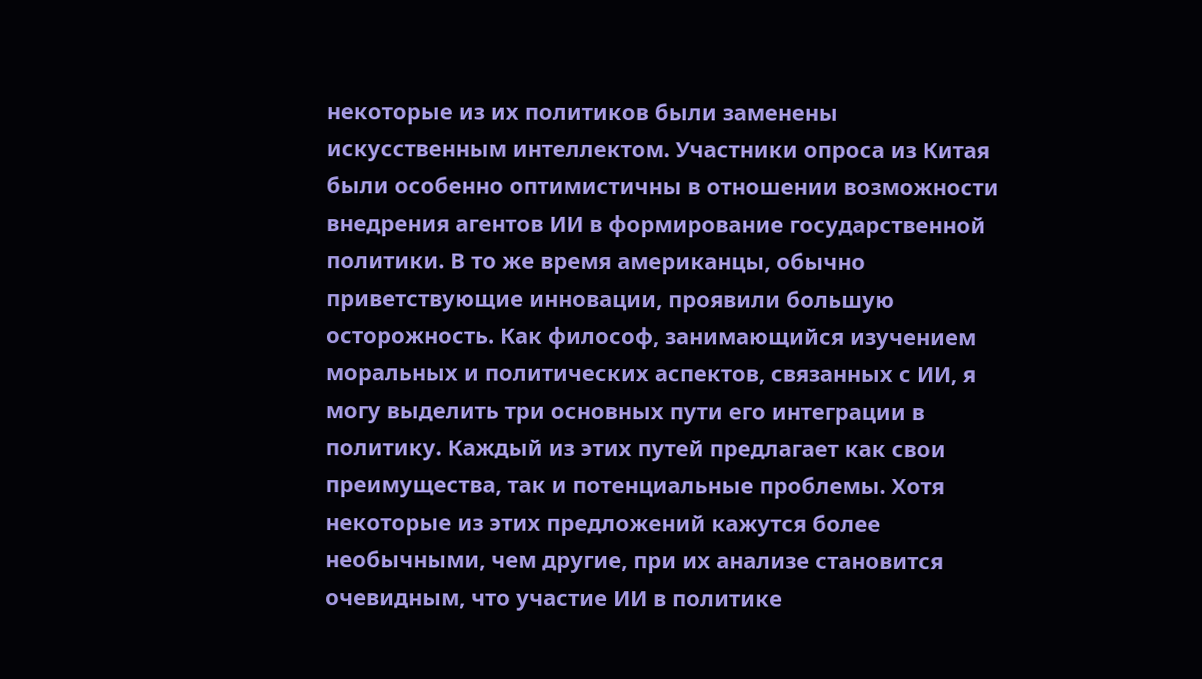некоторые из их политиков были заменены искусственным интеллектом. Участники опроса из Китая были особенно оптимистичны в отношении возможности внедрения агентов ИИ в формирование государственной политики. В то же время американцы, обычно приветствующие инновации, проявили большую осторожность. Как философ, занимающийся изучением моральных и политических аспектов, связанных с ИИ, я могу выделить три основных пути его интеграции в политику. Каждый из этих путей предлагает как свои преимущества, так и потенциальные проблемы. Хотя некоторые из этих предложений кажутся более необычными, чем другие, при их анализе становится очевидным, что участие ИИ в политике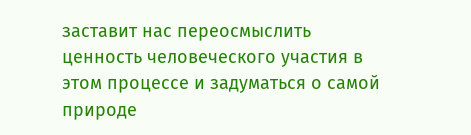заставит нас переосмыслить ценность человеческого участия в этом процессе и задуматься о самой природе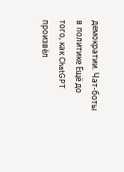демократии. Чат-боты в политике Ещё до того, как ChatGPT произвёл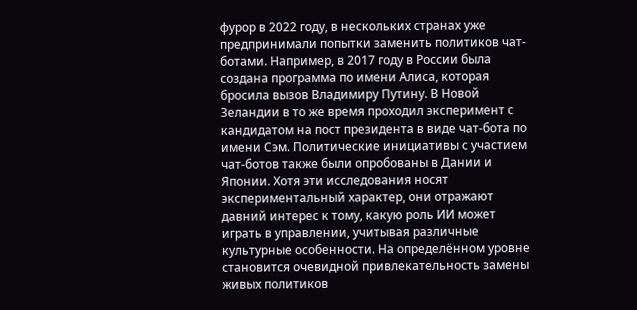фурор в 2022 году, в нескольких странах уже предпринимали попытки заменить политиков чат-ботами. Например, в 2017 году в России была создана программа по имени Алиса, которая бросила вызов Владимиру Путину. В Новой Зеландии в то же время проходил эксперимент с кандидатом на пост президента в виде чат-бота по имени Сэм. Политические инициативы с участием чат-ботов также были опробованы в Дании и Японии. Хотя эти исследования носят экспериментальный характер, они отражают давний интерес к тому, какую роль ИИ может играть в управлении, учитывая различные культурные особенности. На определённом уровне становится очевидной привлекательность замены живых политиков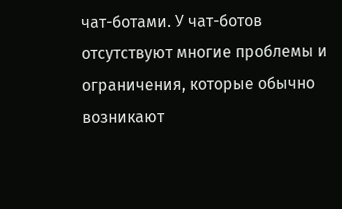чат-ботами. У чат-ботов отсутствуют многие проблемы и ограничения, которые обычно возникают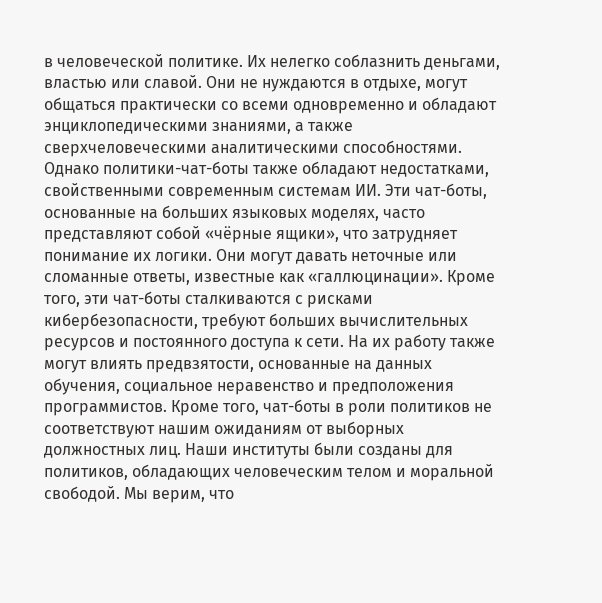в человеческой политике. Их нелегко соблазнить деньгами, властью или славой. Они не нуждаются в отдыхе, могут общаться практически со всеми одновременно и обладают энциклопедическими знаниями, а также сверхчеловеческими аналитическими способностями. Однако политики-чат-боты также обладают недостатками, свойственными современным системам ИИ. Эти чат-боты, основанные на больших языковых моделях, часто представляют собой «чёрные ящики», что затрудняет понимание их логики. Они могут давать неточные или сломанные ответы, известные как «галлюцинации». Кроме того, эти чат-боты сталкиваются с рисками кибербезопасности, требуют больших вычислительных ресурсов и постоянного доступа к сети. На их работу также могут влиять предвзятости, основанные на данных обучения, социальное неравенство и предположения программистов. Кроме того, чат-боты в роли политиков не соответствуют нашим ожиданиям от выборных должностных лиц. Наши институты были созданы для политиков, обладающих человеческим телом и моральной свободой. Мы верим, что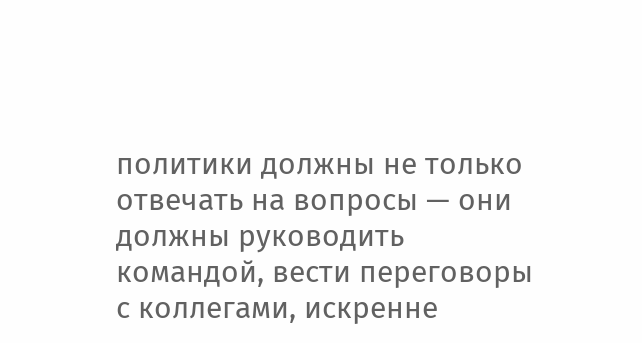политики должны не только отвечать на вопросы — они должны руководить командой, вести переговоры с коллегами, искренне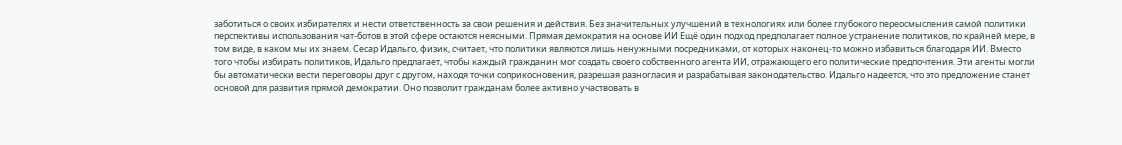заботиться о своих избирателях и нести ответственность за свои решения и действия. Без значительных улучшений в технологиях или более глубокого переосмысления самой политики перспективы использования чат-ботов в этой сфере остаются неясными. Прямая демократия на основе ИИ Ещё один подход предполагает полное устранение политиков, по крайней мере, в том виде, в каком мы их знаем. Сесар Идальго, физик, считает, что политики являются лишь ненужными посредниками, от которых наконец-то можно избавиться благодаря ИИ. Вместо того чтобы избирать политиков, Идальго предлагает, чтобы каждый гражданин мог создать своего собственного агента ИИ, отражающего его политические предпочтения. Эти агенты могли бы автоматически вести переговоры друг с другом, находя точки соприкосновения, разрешая разногласия и разрабатывая законодательство. Идальго надеется, что это предложение станет основой для развития прямой демократии. Оно позволит гражданам более активно участвовать в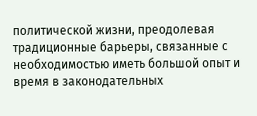политической жизни, преодолевая традиционные барьеры, связанные с необходимостью иметь большой опыт и время в законодательных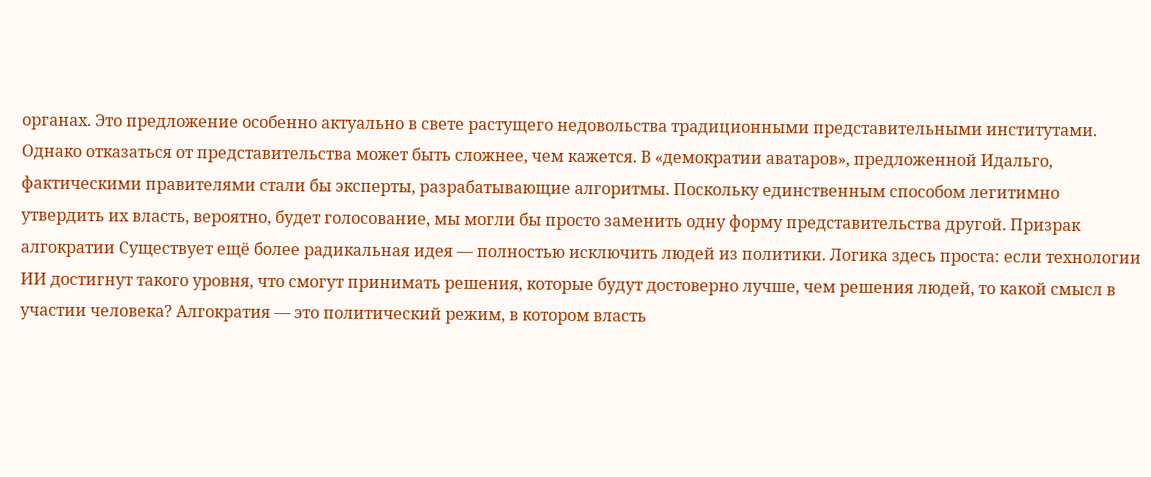органах. Это предложение особенно актуально в свете растущего недовольства традиционными представительными институтами. Однако отказаться от представительства может быть сложнее, чем кажется. В «демократии аватаров», предложенной Идальго, фактическими правителями стали бы эксперты, разрабатывающие алгоритмы. Поскольку единственным способом легитимно утвердить их власть, вероятно, будет голосование, мы могли бы просто заменить одну форму представительства другой. Призрак алгократии Существует ещё более радикальная идея — полностью исключить людей из политики. Логика здесь проста: если технологии ИИ достигнут такого уровня, что смогут принимать решения, которые будут достоверно лучше, чем решения людей, то какой смысл в участии человека? Алгократия — это политический режим, в котором власть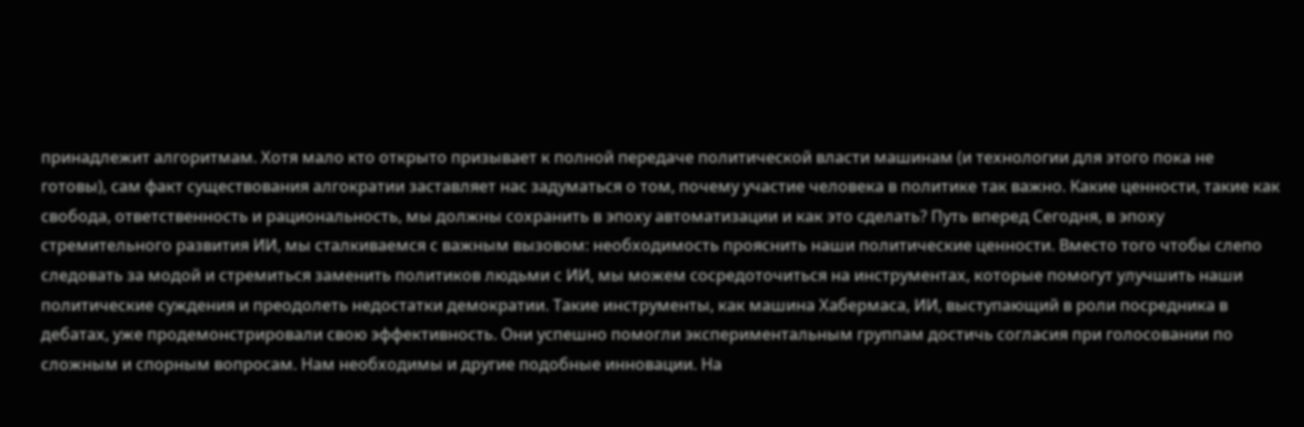принадлежит алгоритмам. Хотя мало кто открыто призывает к полной передаче политической власти машинам (и технологии для этого пока не готовы), сам факт существования алгократии заставляет нас задуматься о том, почему участие человека в политике так важно. Какие ценности, такие как свобода, ответственность и рациональность, мы должны сохранить в эпоху автоматизации и как это сделать? Путь вперед Сегодня, в эпоху стремительного развития ИИ, мы сталкиваемся с важным вызовом: необходимость прояснить наши политические ценности. Вместо того чтобы слепо следовать за модой и стремиться заменить политиков людьми с ИИ, мы можем сосредоточиться на инструментах, которые помогут улучшить наши политические суждения и преодолеть недостатки демократии. Такие инструменты, как машина Хабермаса, ИИ, выступающий в роли посредника в дебатах, уже продемонстрировали свою эффективность. Они успешно помогли экспериментальным группам достичь согласия при голосовании по сложным и спорным вопросам. Нам необходимы и другие подобные инновации. На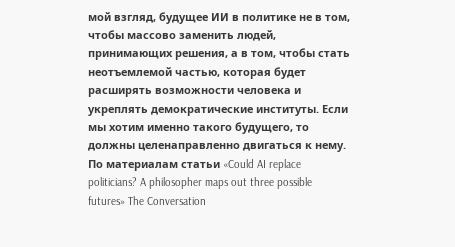мой взгляд, будущее ИИ в политике не в том, чтобы массово заменить людей, принимающих решения, а в том, чтобы стать неотъемлемой частью, которая будет расширять возможности человека и укреплять демократические институты. Если мы хотим именно такого будущего, то должны целенаправленно двигаться к нему. По материалам статьи «Could AI replace politicians? A philosopher maps out three possible futures» The Conversation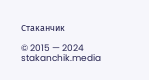Стаканчик

© 2015 — 2024 stakanchik.media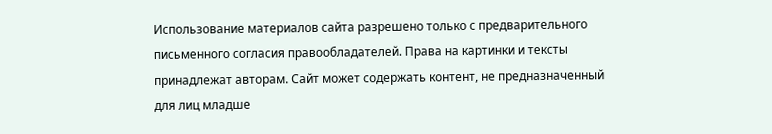Использование материалов сайта разрешено только с предварительного письменного согласия правообладателей. Права на картинки и тексты принадлежат авторам. Сайт может содержать контент, не предназначенный для лиц младше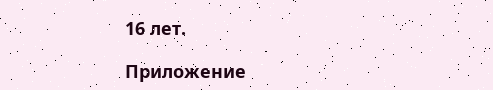16 лет.

Приложение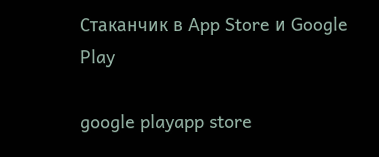Стаканчик в App Store и Google Play

google playapp store